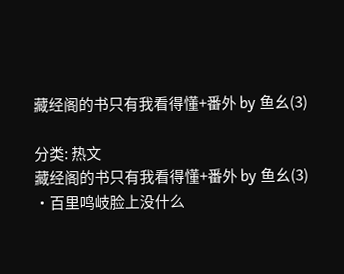藏经阁的书只有我看得懂+番外 by 鱼幺(3)

分类: 热文
藏经阁的书只有我看得懂+番外 by 鱼幺(3)
·百里鸣岐脸上没什么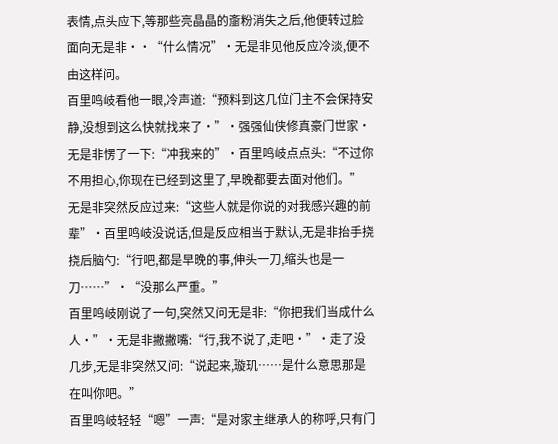表情,点头应下,等那些亮晶晶的齑粉消失之后,他便转过脸面向无是非··“什么情况”·无是非见他反应冷淡,便不由这样问。
百里鸣岐看他一眼,冷声道:“预料到这几位门主不会保持安静,没想到这么快就找来了·”·强强仙侠修真豪门世家·无是非愣了一下:“冲我来的”·百里鸣岐点点头:“不过你不用担心,你现在已经到这里了,早晚都要去面对他们。”
无是非突然反应过来:“这些人就是你说的对我感兴趣的前辈”·百里鸣岐没说话,但是反应相当于默认,无是非抬手挠挠后脑勺:“行吧,都是早晚的事,伸头一刀,缩头也是一刀……”·“没那么严重。”
百里鸣岐刚说了一句,突然又问无是非:“你把我们当成什么人·”·无是非撇撇嘴:“行,我不说了,走吧·”·走了没几步,无是非突然又问:“说起来,璇玑……是什么意思那是在叫你吧。”
百里鸣岐轻轻“嗯”一声:“是对家主继承人的称呼,只有门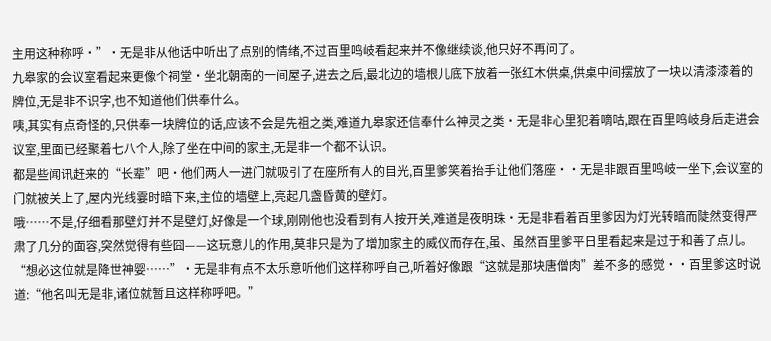主用这种称呼·”·无是非从他话中听出了点别的情绪,不过百里鸣岐看起来并不像继续谈,他只好不再问了。
九皋家的会议室看起来更像个祠堂·坐北朝南的一间屋子,进去之后,最北边的墙根儿底下放着一张红木供桌,供桌中间摆放了一块以清漆漆着的牌位,无是非不识字,也不知道他们供奉什么。
咦,其实有点奇怪的,只供奉一块牌位的话,应该不会是先祖之类,难道九皋家还信奉什么神灵之类·无是非心里犯着嘀咕,跟在百里鸣岐身后走进会议室,里面已经聚着七八个人,除了坐在中间的家主,无是非一个都不认识。
都是些闻讯赶来的“长辈”吧·他们两人一进门就吸引了在座所有人的目光,百里爹笑着抬手让他们落座··无是非跟百里鸣岐一坐下,会议室的门就被关上了,屋内光线霎时暗下来,主位的墙壁上,亮起几盏昏黄的壁灯。
哦……不是,仔细看那壁灯并不是壁灯,好像是一个球,刚刚他也没看到有人按开关,难道是夜明珠·无是非看着百里爹因为灯光转暗而陡然变得严肃了几分的面容,突然觉得有些囧——这玩意儿的作用,莫非只是为了增加家主的威仪而存在,虽、虽然百里爹平日里看起来是过于和善了点儿。
“想必这位就是降世神婴……”·无是非有点不太乐意听他们这样称呼自己,听着好像跟“这就是那块唐僧肉”差不多的感觉··百里爹这时说道:“他名叫无是非,诸位就暂且这样称呼吧。”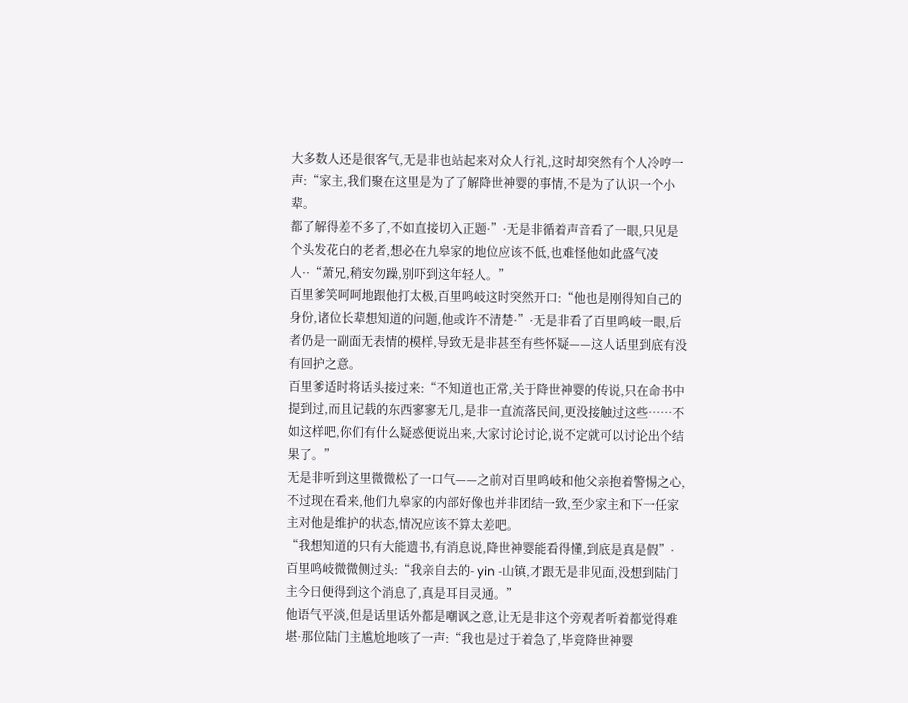大多数人还是很客气,无是非也站起来对众人行礼,这时却突然有个人冷哼一声:“家主,我们聚在这里是为了了解降世神婴的事情,不是为了认识一个小辈。
都了解得差不多了,不如直接切入正题·”·无是非循着声音看了一眼,只见是个头发花白的老者,想必在九皋家的地位应该不低,也难怪他如此盛气凌人··“萧兄,稍安勿躁,别吓到这年轻人。”
百里爹笑呵呵地跟他打太极,百里鸣岐这时突然开口:“他也是刚得知自己的身份,诸位长辈想知道的问题,他或许不清楚·”·无是非看了百里鸣岐一眼,后者仍是一副面无表情的模样,导致无是非甚至有些怀疑——这人话里到底有没有回护之意。
百里爹适时将话头接过来:“不知道也正常,关于降世神婴的传说,只在命书中提到过,而且记载的东西寥寥无几,是非一直流落民间,更没接触过这些……不如这样吧,你们有什么疑惑便说出来,大家讨论讨论,说不定就可以讨论出个结果了。”
无是非听到这里微微松了一口气——之前对百里鸣岐和他父亲抱着警惕之心,不过现在看来,他们九皋家的内部好像也并非团结一致,至少家主和下一任家主对他是维护的状态,情况应该不算太差吧。
“我想知道的只有大能遗书,有消息说,降世神婴能看得懂,到底是真是假”·百里鸣岐微微侧过头:“我亲自去的- yin -山镇,才跟无是非见面,没想到陆门主今日便得到这个消息了,真是耳目灵通。”
他语气平淡,但是话里话外都是嘲讽之意,让无是非这个旁观者听着都觉得难堪·那位陆门主尴尬地咳了一声:“我也是过于着急了,毕竟降世神婴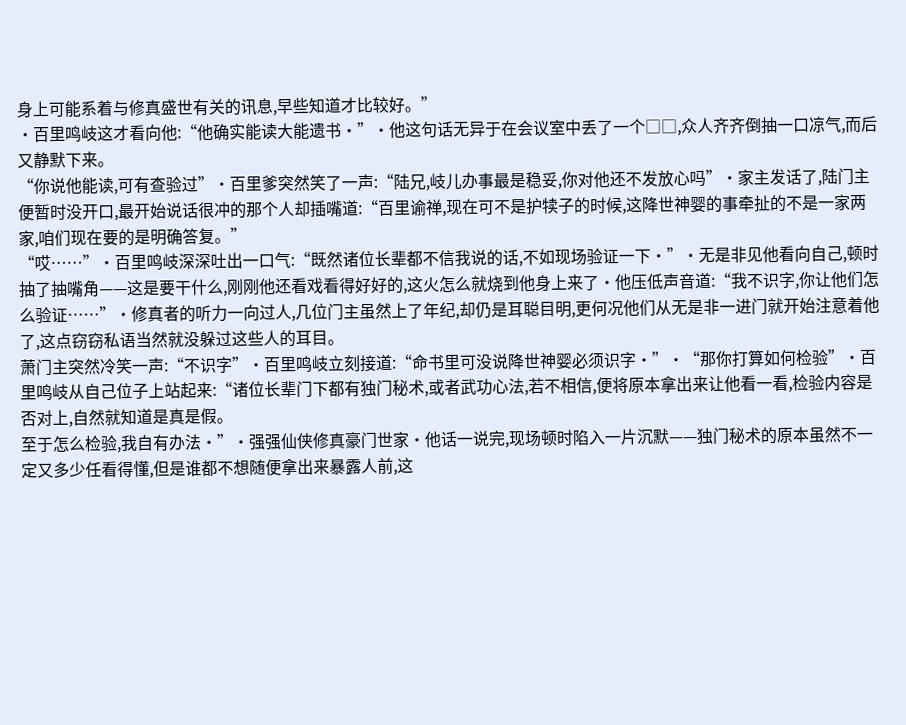身上可能系着与修真盛世有关的讯息,早些知道才比较好。”
·百里鸣岐这才看向他:“他确实能读大能遗书·”·他这句话无异于在会议室中丢了一个□□,众人齐齐倒抽一口凉气,而后又静默下来。
“你说他能读,可有查验过”·百里爹突然笑了一声:“陆兄,岐儿办事最是稳妥,你对他还不发放心吗”·家主发话了,陆门主便暂时没开口,最开始说话很冲的那个人却插嘴道:“百里谕禅,现在可不是护犊子的时候,这降世神婴的事牵扯的不是一家两家,咱们现在要的是明确答复。”
“哎……”·百里鸣岐深深吐出一口气:“既然诸位长辈都不信我说的话,不如现场验证一下·”·无是非见他看向自己,顿时抽了抽嘴角——这是要干什么,刚刚他还看戏看得好好的,这火怎么就烧到他身上来了·他压低声音道:“我不识字,你让他们怎么验证……”·修真者的听力一向过人,几位门主虽然上了年纪,却仍是耳聪目明,更何况他们从无是非一进门就开始注意着他了,这点窃窃私语当然就没躲过这些人的耳目。
萧门主突然冷笑一声:“不识字”·百里鸣岐立刻接道:“命书里可没说降世神婴必须识字·”·“那你打算如何检验”·百里鸣岐从自己位子上站起来:“诸位长辈门下都有独门秘术,或者武功心法,若不相信,便将原本拿出来让他看一看,检验内容是否对上,自然就知道是真是假。
至于怎么检验,我自有办法·”·强强仙侠修真豪门世家·他话一说完,现场顿时陷入一片沉默——独门秘术的原本虽然不一定又多少任看得懂,但是谁都不想随便拿出来暴露人前,这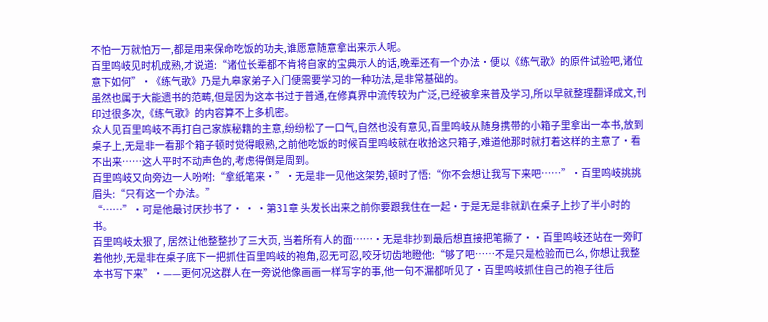不怕一万就怕万一,都是用来保命吃饭的功夫,谁愿意随意拿出来示人呢。
百里鸣岐见时机成熟,才说道:“诸位长辈都不肯将自家的宝典示人的话,晚辈还有一个办法·便以《练气歌》的原件试验吧,诸位意下如何”·《练气歌》乃是九皋家弟子入门便需要学习的一种功法,是非常基础的。
虽然也属于大能遗书的范畴,但是因为这本书过于普通,在修真界中流传较为广泛,已经被拿来普及学习,所以早就整理翻译成文,刊印过很多次,《练气歌》的内容算不上多机密。
众人见百里鸣岐不再打自己家族秘籍的主意,纷纷松了一口气,自然也没有意见,百里鸣岐从随身携带的小箱子里拿出一本书,放到桌子上,无是非一看那个箱子顿时觉得眼熟,之前他吃饭的时候百里鸣岐就在收拾这只箱子,难道他那时就打着这样的主意了·看不出来……这人平时不动声色的,考虑得倒是周到。
百里鸣岐又向旁边一人吩咐:“拿纸笔来·”·无是非一见他这架势,顿时了悟:“你不会想让我写下来吧……”·百里鸣岐挑挑眉头:“只有这一个办法。”
“……”·可是他最讨厌抄书了· · ·第31章 头发长出来之前你要跟我住在一起·于是无是非就趴在桌子上抄了半小时的书。
百里鸣岐太狠了, 居然让他整整抄了三大页, 当着所有人的面……·无是非抄到最后想直接把笔撅了··百里鸣岐还站在一旁盯着他抄,无是非在桌子底下一把抓住百里鸣岐的袍角,忍无可忍,咬牙切齿地瞪他:“够了吧……不是只是检验而已么, 你想让我整本书写下来”·——更何况这群人在一旁说他像画画一样写字的事,他一句不漏都听见了·百里鸣岐抓住自己的袍子往后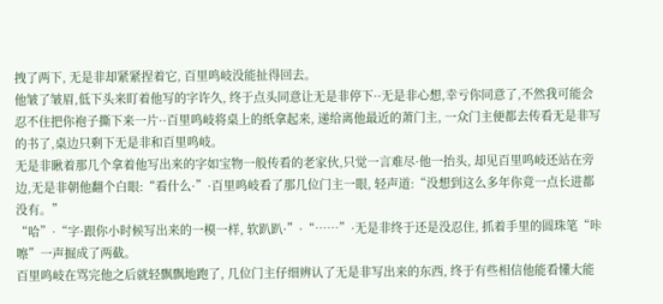拽了两下, 无是非却紧紧捏着它, 百里鸣岐没能扯得回去。
他皱了皱眉,低下头来盯着他写的字许久, 终于点头同意让无是非停下··无是非心想,幸亏你同意了,不然我可能会忍不住把你袍子撕下来一片··百里鸣岐将桌上的纸拿起来, 递给离他最近的萧门主, 一众门主便都去传看无是非写的书了,桌边只剩下无是非和百里鸣岐。
无是非瞅着那几个拿着他写出来的字如宝物一般传看的老家伙,只觉一言难尽·他一抬头, 却见百里鸣岐还站在旁边,无是非朝他翻个白眼:“看什么·”·百里鸣岐看了那几位门主一眼, 轻声道:“没想到这么多年你竟一点长进都没有。”
“哈”·“字·跟你小时候写出来的一模一样, 软趴趴·”·“……”·无是非终于还是没忍住, 抓着手里的圆珠笔“咔嚓”一声掘成了两截。
百里鸣岐在骂完他之后就轻飘飘地跑了, 几位门主仔细辨认了无是非写出来的东西, 终于有些相信他能看懂大能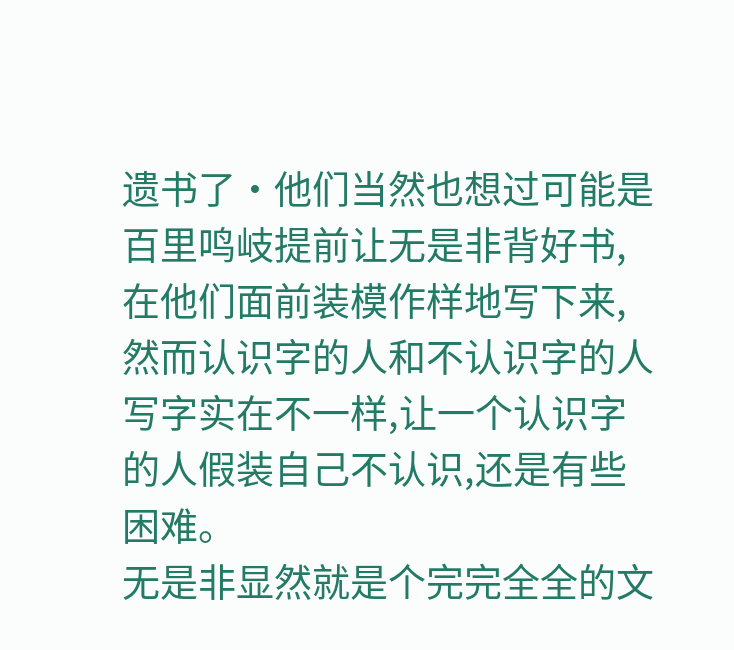遗书了·他们当然也想过可能是百里鸣岐提前让无是非背好书, 在他们面前装模作样地写下来,然而认识字的人和不认识字的人写字实在不一样,让一个认识字的人假装自己不认识,还是有些困难。
无是非显然就是个完完全全的文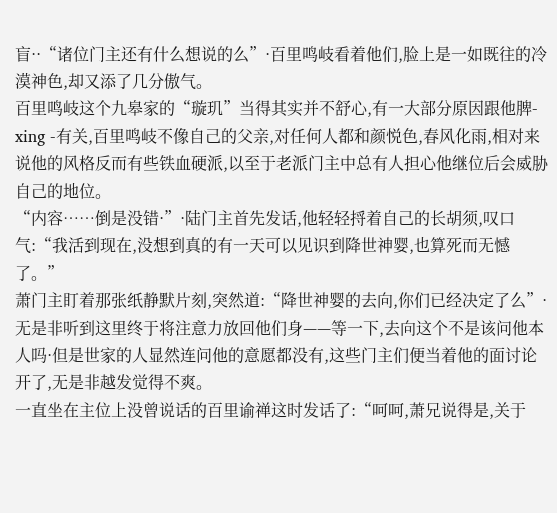盲··“诸位门主还有什么想说的么”·百里鸣岐看着他们,脸上是一如既往的冷漠神色,却又添了几分傲气。
百里鸣岐这个九皋家的“璇玑”当得其实并不舒心,有一大部分原因跟他脾- xing -有关,百里鸣岐不像自己的父亲,对任何人都和颜悦色,春风化雨,相对来说他的风格反而有些铁血硬派,以至于老派门主中总有人担心他继位后会威胁自己的地位。
“内容……倒是没错·”·陆门主首先发话,他轻轻捋着自己的长胡须,叹口气:“我活到现在,没想到真的有一天可以见识到降世神婴,也算死而无憾了。”
萧门主盯着那张纸静默片刻,突然道:“降世神婴的去向,你们已经决定了么”·无是非听到这里终于将注意力放回他们身——等一下,去向这个不是该问他本人吗·但是世家的人显然连问他的意愿都没有,这些门主们便当着他的面讨论开了,无是非越发觉得不爽。
一直坐在主位上没曾说话的百里谕禅这时发话了:“呵呵,萧兄说得是,关于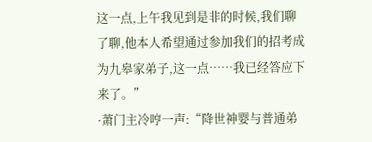这一点,上午我见到是非的时候,我们聊了聊,他本人希望通过参加我们的招考成为九皋家弟子,这一点……我已经答应下来了。”
·萧门主冷哼一声:“降世神婴与普通弟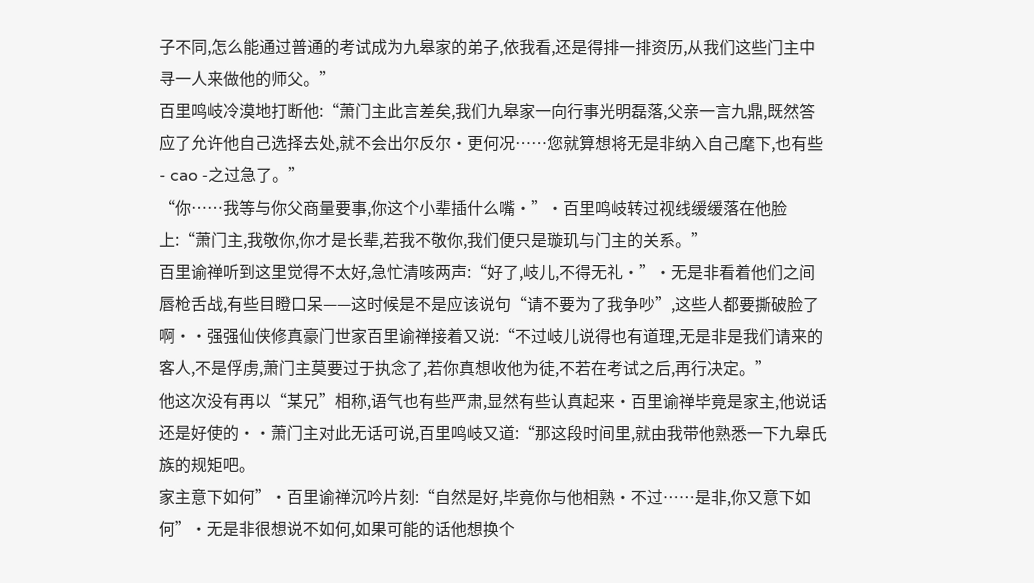子不同,怎么能通过普通的考试成为九皋家的弟子,依我看,还是得排一排资历,从我们这些门主中寻一人来做他的师父。”
百里鸣岐冷漠地打断他:“萧门主此言差矣,我们九皋家一向行事光明磊落,父亲一言九鼎,既然答应了允许他自己选择去处,就不会出尔反尔·更何况……您就算想将无是非纳入自己麾下,也有些- cao -之过急了。”
“你……我等与你父商量要事,你这个小辈插什么嘴·”·百里鸣岐转过视线缓缓落在他脸上:“萧门主,我敬你,你才是长辈,若我不敬你,我们便只是璇玑与门主的关系。”
百里谕禅听到这里觉得不太好,急忙清咳两声:“好了,岐儿,不得无礼·”·无是非看着他们之间唇枪舌战,有些目瞪口呆——这时候是不是应该说句“请不要为了我争吵”,这些人都要撕破脸了啊··强强仙侠修真豪门世家百里谕禅接着又说:“不过岐儿说得也有道理,无是非是我们请来的客人,不是俘虏,萧门主莫要过于执念了,若你真想收他为徒,不若在考试之后,再行决定。”
他这次没有再以“某兄”相称,语气也有些严肃,显然有些认真起来·百里谕禅毕竟是家主,他说话还是好使的··萧门主对此无话可说,百里鸣岐又道:“那这段时间里,就由我带他熟悉一下九皋氏族的规矩吧。
家主意下如何”·百里谕禅沉吟片刻:“自然是好,毕竟你与他相熟·不过……是非,你又意下如何”·无是非很想说不如何,如果可能的话他想换个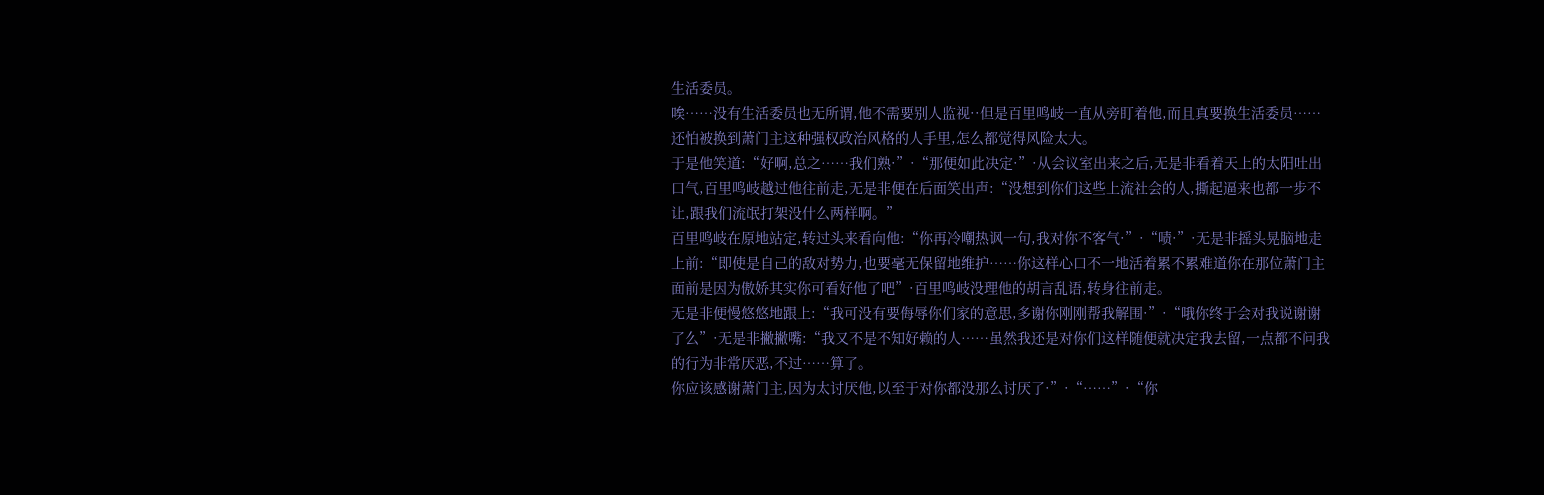生活委员。
唉……没有生活委员也无所谓,他不需要别人监视··但是百里鸣岐一直从旁盯着他,而且真要换生活委员……还怕被换到萧门主这种强权政治风格的人手里,怎么都觉得风险太大。
于是他笑道:“好啊,总之……我们熟·”·“那便如此决定·”·从会议室出来之后,无是非看着天上的太阳吐出口气,百里鸣岐越过他往前走,无是非便在后面笑出声:“没想到你们这些上流社会的人,撕起逼来也都一步不让,跟我们流氓打架没什么两样啊。”
百里鸣岐在原地站定,转过头来看向他:“你再冷嘲热讽一句,我对你不客气·”·“啧·”·无是非摇头晃脑地走上前:“即使是自己的敌对势力,也要毫无保留地维护……你这样心口不一地活着累不累难道你在那位萧门主面前是因为傲娇其实你可看好他了吧”·百里鸣岐没理他的胡言乱语,转身往前走。
无是非便慢悠悠地跟上:“我可没有要侮辱你们家的意思,多谢你刚刚帮我解围·”·“哦你终于会对我说谢谢了么”·无是非撇撇嘴:“我又不是不知好赖的人……虽然我还是对你们这样随便就决定我去留,一点都不问我的行为非常厌恶,不过……算了。
你应该感谢萧门主,因为太讨厌他,以至于对你都没那么讨厌了·”·“……”·“你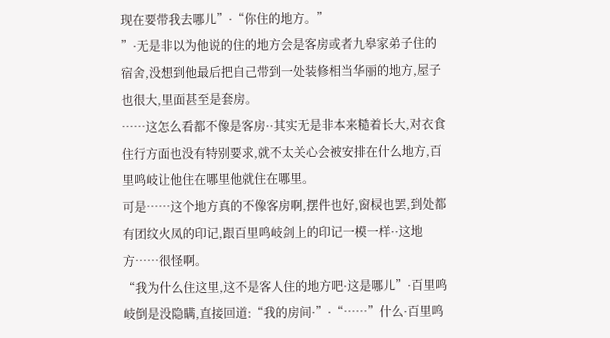现在要带我去哪儿”·“你住的地方。”
”·无是非以为他说的住的地方会是客房或者九皋家弟子住的宿舍,没想到他最后把自己带到一处装修相当华丽的地方,屋子也很大,里面甚至是套房。
……这怎么看都不像是客房··其实无是非本来糙着长大,对衣食住行方面也没有特别要求,就不太关心会被安排在什么地方,百里鸣岐让他住在哪里他就住在哪里。
可是……这个地方真的不像客房啊,摆件也好,窗棂也罢,到处都有团纹火凤的印记,跟百里鸣岐剑上的印记一模一样··这地方……很怪啊。
“我为什么住这里,这不是客人住的地方吧·这是哪儿”·百里鸣岐倒是没隐瞒,直接回道:“我的房间·”·“……”什么·百里鸣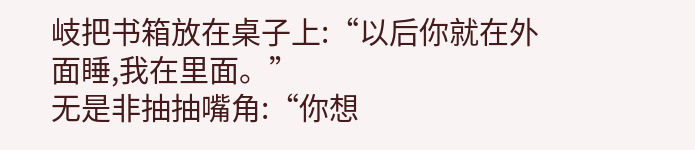岐把书箱放在桌子上:“以后你就在外面睡,我在里面。”
无是非抽抽嘴角:“你想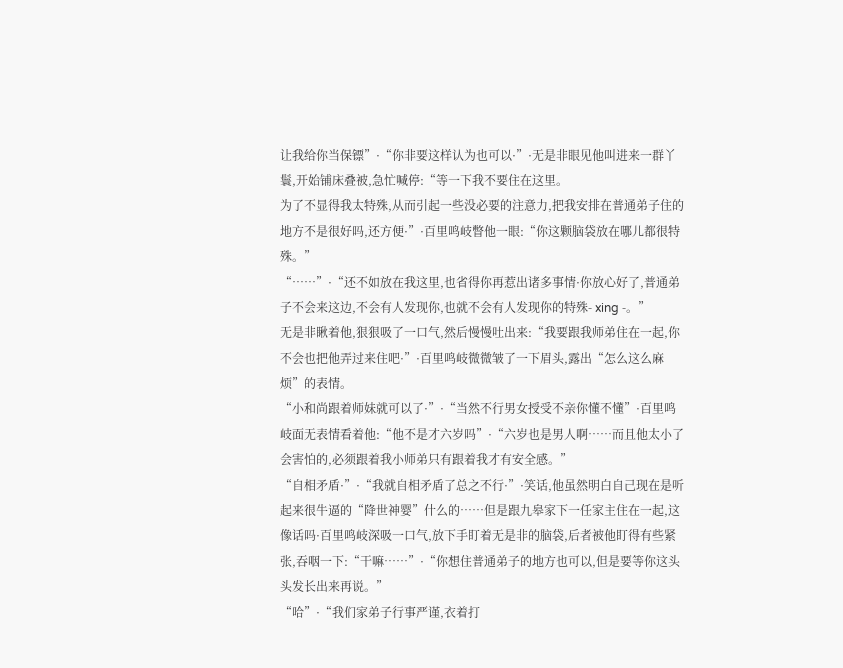让我给你当保镖”·“你非要这样认为也可以·”·无是非眼见他叫进来一群丫鬟,开始铺床叠被,急忙喊停:“等一下我不要住在这里。
为了不显得我太特殊,从而引起一些没必要的注意力,把我安排在普通弟子住的地方不是很好吗,还方便·”·百里鸣岐瞥他一眼:“你这颗脑袋放在哪儿都很特殊。”
“……”·“还不如放在我这里,也省得你再惹出诸多事情·你放心好了,普通弟子不会来这边,不会有人发现你,也就不会有人发现你的特殊- xing -。”
无是非瞅着他,狠狠吸了一口气,然后慢慢吐出来:“我要跟我师弟住在一起,你不会也把他弄过来住吧·”·百里鸣岐微微皱了一下眉头,露出“怎么这么麻烦”的表情。
“小和尚跟着师妹就可以了·”·“当然不行男女授受不亲你懂不懂”·百里鸣岐面无表情看着他:“他不是才六岁吗”·“六岁也是男人啊……而且他太小了会害怕的,必须跟着我小师弟只有跟着我才有安全感。”
“自相矛盾·”·“我就自相矛盾了总之不行·”·笑话,他虽然明白自己现在是听起来很牛逼的“降世神婴”什么的……但是跟九皋家下一任家主住在一起,这像话吗·百里鸣岐深吸一口气,放下手盯着无是非的脑袋,后者被他盯得有些紧张,吞咽一下:“干嘛……”·“你想住普通弟子的地方也可以,但是要等你这头头发长出来再说。”
“哈”·“我们家弟子行事严谨,衣着打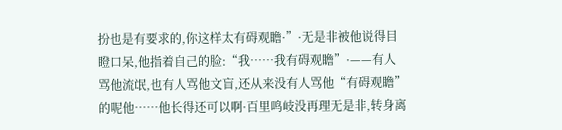扮也是有要求的,你这样太有碍观瞻·”·无是非被他说得目瞪口呆,他指着自己的脸:“我……我有碍观瞻”·——有人骂他流氓,也有人骂他文盲,还从来没有人骂他“有碍观瞻”的呢他……他长得还可以啊·百里鸣岐没再理无是非,转身离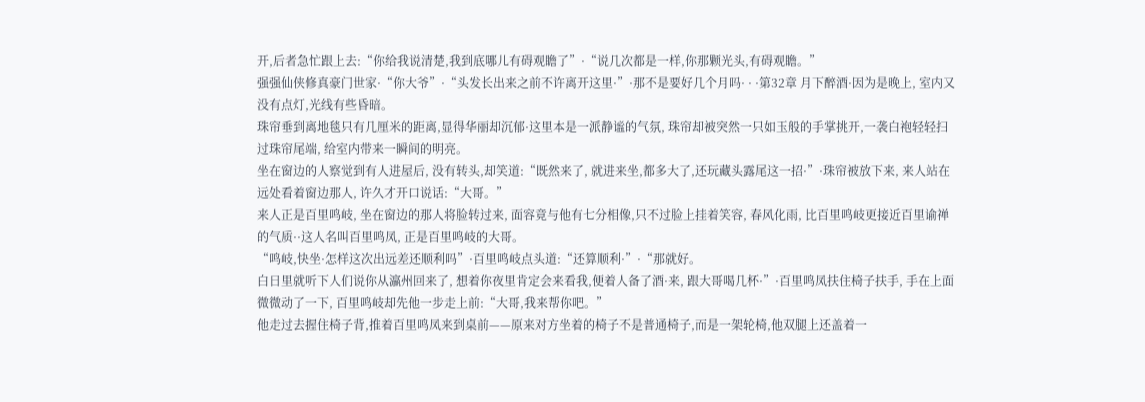开,后者急忙跟上去:“你给我说清楚,我到底哪儿有碍观瞻了”·“说几次都是一样,你那颗光头,有碍观瞻。”
强强仙侠修真豪门世家·“你大爷”·“头发长出来之前不许离开这里·”·那不是要好几个月吗· · ·第32章 月下醉酒·因为是晚上, 室内又没有点灯,光线有些昏暗。
珠帘垂到离地毯只有几厘米的距离,显得华丽却沉郁·这里本是一派静谧的气氛, 珠帘却被突然一只如玉般的手掌挑开,一袭白袍轻轻扫过珠帘尾端, 给室内带来一瞬间的明亮。
坐在窗边的人察觉到有人进屋后, 没有转头,却笑道:“既然来了, 就进来坐,都多大了,还玩藏头露尾这一招·”·珠帘被放下来, 来人站在远处看着窗边那人, 许久才开口说话:“大哥。”
来人正是百里鸣岐, 坐在窗边的那人将脸转过来, 面容竟与他有七分相像,只不过脸上挂着笑容, 春风化雨, 比百里鸣岐更接近百里谕禅的气质··这人名叫百里鸣凤, 正是百里鸣岐的大哥。
“鸣岐,快坐·怎样这次出远差还顺利吗”·百里鸣岐点头道:“还算顺利·”·“那就好。
白日里就听下人们说你从瀛州回来了, 想着你夜里肯定会来看我,便着人备了酒·来, 跟大哥喝几杯·”·百里鸣凤扶住椅子扶手, 手在上面微微动了一下, 百里鸣岐却先他一步走上前:“大哥,我来帮你吧。”
他走过去握住椅子背,推着百里鸣凤来到桌前——原来对方坐着的椅子不是普通椅子,而是一架轮椅,他双腿上还盖着一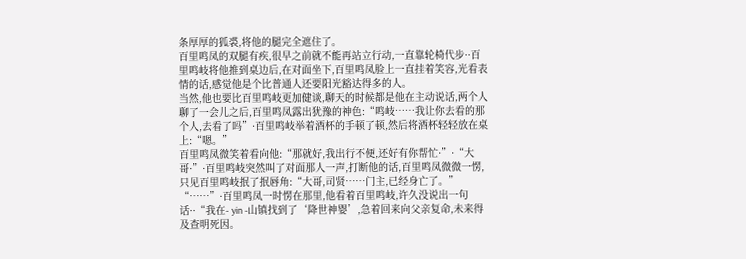条厚厚的狐裘,将他的腿完全遮住了。
百里鸣凤的双腿有疾,很早之前就不能再站立行动,一直靠轮椅代步··百里鸣岐将他推到桌边后,在对面坐下,百里鸣凤脸上一直挂着笑容,光看表情的话,感觉他是个比普通人还要阳光豁达得多的人。
当然,他也要比百里鸣岐更加健谈,聊天的时候都是他在主动说话,两个人聊了一会儿之后,百里鸣凤露出犹豫的神色:“鸣岐……我让你去看的那个人,去看了吗”·百里鸣岐举着酒杯的手顿了顿,然后将酒杯轻轻放在桌上:“嗯。”
百里鸣凤微笑着看向他:“那就好,我出行不便,还好有你帮忙·”·“大哥·”·百里鸣岐突然叫了对面那人一声,打断他的话,百里鸣凤微微一愣,只见百里鸣岐抿了抿唇角:“大哥,司贤……门主,已经身亡了。”
“……”·百里鸣凤一时愣在那里,他看着百里鸣岐,许久没说出一句话··“我在- yin -山镇找到了‘降世神婴’,急着回来向父亲复命,未来得及查明死因。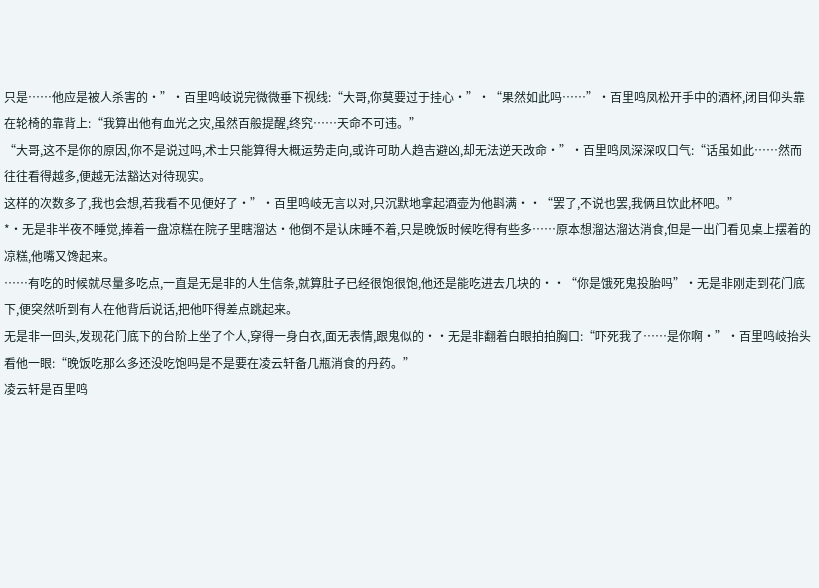只是……他应是被人杀害的·”·百里鸣岐说完微微垂下视线:“大哥,你莫要过于挂心·”·“果然如此吗……”·百里鸣凤松开手中的酒杯,闭目仰头靠在轮椅的靠背上:“我算出他有血光之灾,虽然百般提醒,终究……天命不可违。”
“大哥,这不是你的原因,你不是说过吗,术士只能算得大概运势走向,或许可助人趋吉避凶,却无法逆天改命·”·百里鸣凤深深叹口气:“话虽如此……然而往往看得越多,便越无法豁达对待现实。
这样的次数多了,我也会想,若我看不见便好了·”·百里鸣岐无言以对,只沉默地拿起酒壶为他斟满··“罢了,不说也罢,我俩且饮此杯吧。”
*·无是非半夜不睡觉,捧着一盘凉糕在院子里瞎溜达·他倒不是认床睡不着,只是晚饭时候吃得有些多……原本想溜达溜达消食,但是一出门看见桌上摆着的凉糕,他嘴又馋起来。
……有吃的时候就尽量多吃点,一直是无是非的人生信条,就算肚子已经很饱很饱,他还是能吃进去几块的··“你是饿死鬼投胎吗”·无是非刚走到花门底下,便突然听到有人在他背后说话,把他吓得差点跳起来。
无是非一回头,发现花门底下的台阶上坐了个人,穿得一身白衣,面无表情,跟鬼似的··无是非翻着白眼拍拍胸口:“吓死我了……是你啊·”·百里鸣岐抬头看他一眼:“晚饭吃那么多还没吃饱吗是不是要在凌云轩备几瓶消食的丹药。”
凌云轩是百里鸣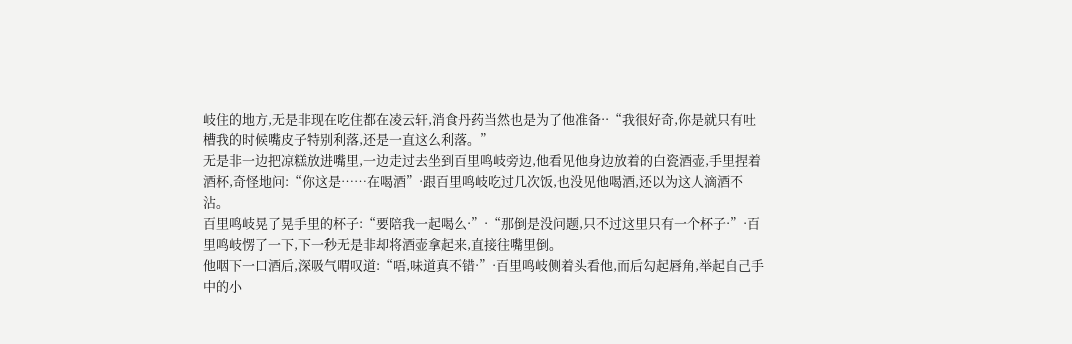岐住的地方,无是非现在吃住都在凌云轩,消食丹药当然也是为了他准备··“我很好奇,你是就只有吐槽我的时候嘴皮子特别利落,还是一直这么利落。”
无是非一边把凉糕放进嘴里,一边走过去坐到百里鸣岐旁边,他看见他身边放着的白瓷酒壶,手里捏着酒杯,奇怪地问:“你这是……在喝酒”·跟百里鸣岐吃过几次饭,也没见他喝酒,还以为这人滴酒不沾。
百里鸣岐晃了晃手里的杯子:“要陪我一起喝么·”·“那倒是没问题,只不过这里只有一个杯子·”·百里鸣岐愣了一下,下一秒无是非却将酒壶拿起来,直接往嘴里倒。
他咽下一口酒后,深吸气喟叹道:“唔,味道真不错·”·百里鸣岐侧着头看他,而后勾起唇角,举起自己手中的小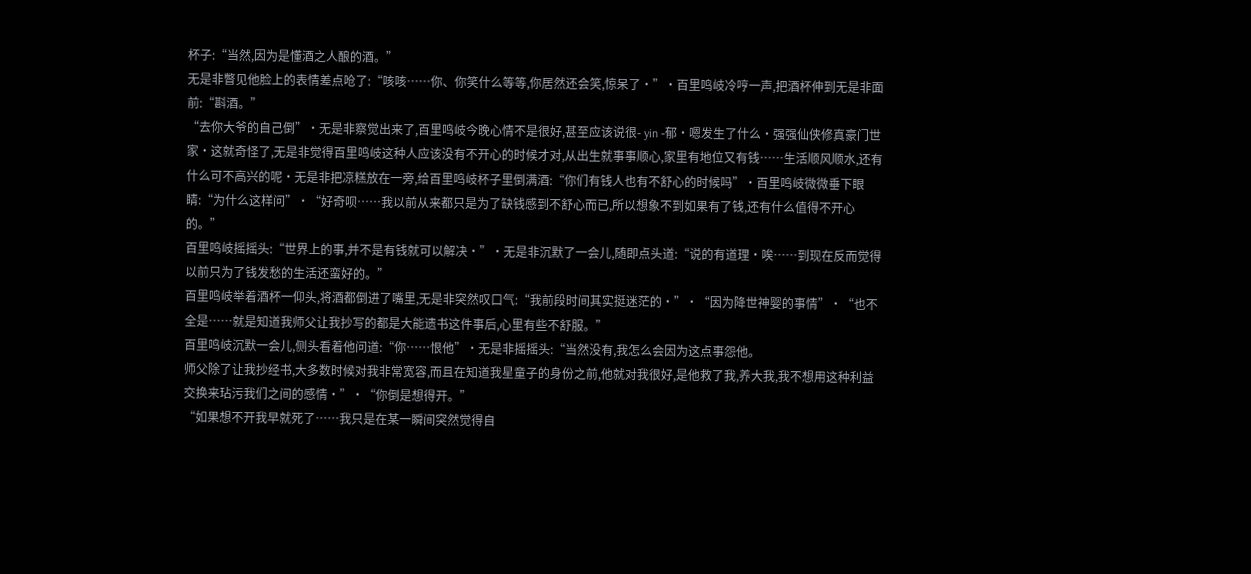杯子:“当然,因为是懂酒之人酿的酒。”
无是非瞥见他脸上的表情差点呛了:“咳咳……你、你笑什么等等,你居然还会笑,惊呆了·”·百里鸣岐冷哼一声,把酒杯伸到无是非面前:“斟酒。”
“去你大爷的自己倒”·无是非察觉出来了,百里鸣岐今晚心情不是很好,甚至应该说很- yin -郁·嗯发生了什么·强强仙侠修真豪门世家·这就奇怪了,无是非觉得百里鸣岐这种人应该没有不开心的时候才对,从出生就事事顺心,家里有地位又有钱……生活顺风顺水,还有什么可不高兴的呢·无是非把凉糕放在一旁,给百里鸣岐杯子里倒满酒:“你们有钱人也有不舒心的时候吗”·百里鸣岐微微垂下眼睛:“为什么这样问”·“好奇呗……我以前从来都只是为了缺钱感到不舒心而已,所以想象不到如果有了钱,还有什么值得不开心的。”
百里鸣岐摇摇头:“世界上的事,并不是有钱就可以解决·”·无是非沉默了一会儿,随即点头道:“说的有道理·唉……到现在反而觉得以前只为了钱发愁的生活还蛮好的。”
百里鸣岐举着酒杯一仰头,将酒都倒进了嘴里,无是非突然叹口气:“我前段时间其实挺迷茫的·”·“因为降世神婴的事情”·“也不全是……就是知道我师父让我抄写的都是大能遗书这件事后,心里有些不舒服。”
百里鸣岐沉默一会儿,侧头看着他问道:“你……恨他”·无是非摇摇头:“当然没有,我怎么会因为这点事怨他。
师父除了让我抄经书,大多数时候对我非常宽容,而且在知道我星童子的身份之前,他就对我很好,是他救了我,养大我,我不想用这种利益交换来玷污我们之间的感情·”·“你倒是想得开。”
“如果想不开我早就死了……我只是在某一瞬间突然觉得自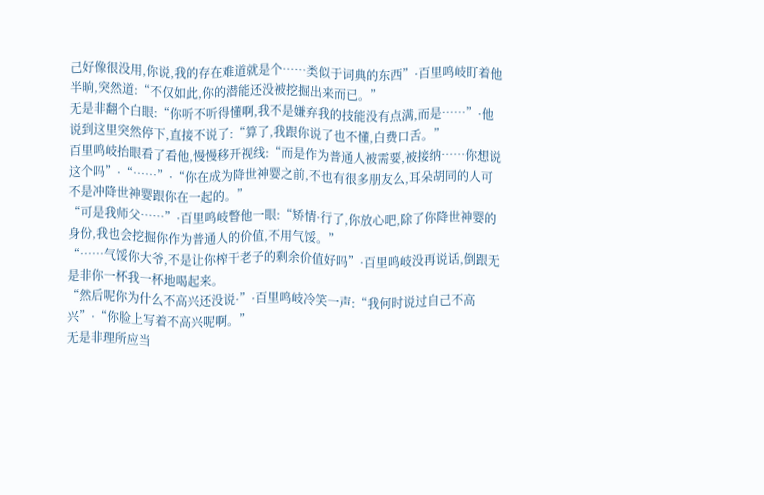己好像很没用,你说,我的存在难道就是个……类似于词典的东西”·百里鸣岐盯着他半晌,突然道:“不仅如此,你的潜能还没被挖掘出来而已。”
无是非翻个白眼:“你听不听得懂啊,我不是嫌弃我的技能没有点满,而是……”·他说到这里突然停下,直接不说了:“算了,我跟你说了也不懂,白费口舌。”
百里鸣岐抬眼看了看他,慢慢移开视线:“而是作为普通人被需要,被接纳……你想说这个吗”·“……”·“你在成为降世神婴之前,不也有很多朋友么,耳朵胡同的人可不是冲降世神婴跟你在一起的。”
“可是我师父……”·百里鸣岐瞥他一眼:“矫情·行了,你放心吧,除了你降世神婴的身份,我也会挖掘你作为普通人的价值,不用气馁。”
“……气馁你大爷,不是让你榨干老子的剩余价值好吗”·百里鸣岐没再说话,倒跟无是非你一杯我一杯地喝起来。
“然后呢你为什么不高兴还没说·”·百里鸣岐冷笑一声:“我何时说过自己不高兴”·“你脸上写着不高兴呢啊。”
无是非理所应当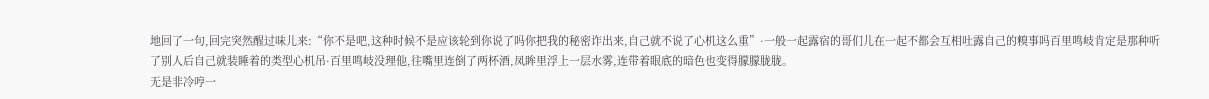地回了一句,回完突然醒过味儿来:“你不是吧,这种时候不是应该轮到你说了吗你把我的秘密诈出来,自己就不说了心机这么重”·一般一起露宿的哥们儿在一起不都会互相吐露自己的糗事吗百里鸣岐肯定是那种听了别人后自己就装睡着的类型心机吊·百里鸣岐没理他,往嘴里连倒了两杯酒,凤眸里浮上一层水雾,连带着眼底的暗色也变得朦朦胧胧。
无是非冷哼一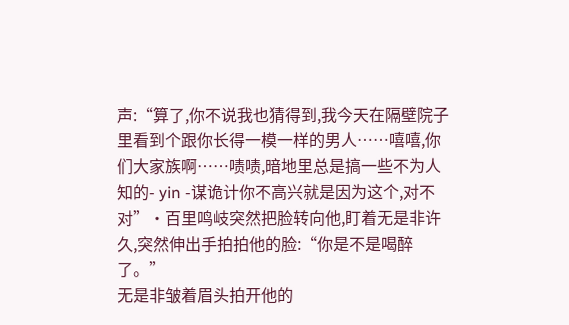声:“算了,你不说我也猜得到,我今天在隔壁院子里看到个跟你长得一模一样的男人……嘻嘻,你们大家族啊……啧啧,暗地里总是搞一些不为人知的- yin -谋诡计你不高兴就是因为这个,对不对”·百里鸣岐突然把脸转向他,盯着无是非许久,突然伸出手拍拍他的脸:“你是不是喝醉了。”
无是非皱着眉头拍开他的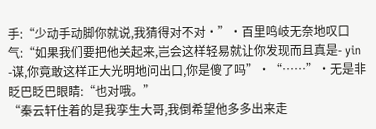手:“少动手动脚你就说,我猜得对不对·”·百里鸣岐无奈地叹口气:“如果我们要把他关起来,岂会这样轻易就让你发现而且真是- yin -谋,你竟敢这样正大光明地问出口,你是傻了吗”·“……”·无是非眨巴眨巴眼睛:“也对哦。”
“秦云轩住着的是我孪生大哥,我倒希望他多多出来走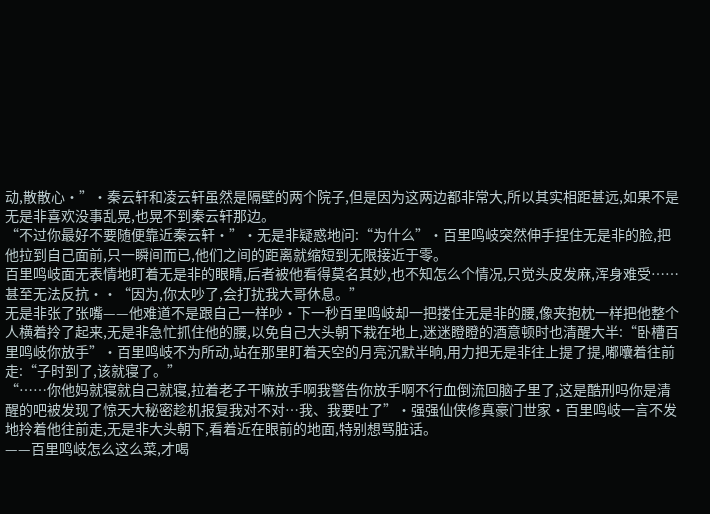动,散散心·”·秦云轩和凌云轩虽然是隔壁的两个院子,但是因为这两边都非常大,所以其实相距甚远,如果不是无是非喜欢没事乱晃,也晃不到秦云轩那边。
“不过你最好不要随便靠近秦云轩·”·无是非疑惑地问:“为什么”·百里鸣岐突然伸手捏住无是非的脸,把他拉到自己面前,只一瞬间而已,他们之间的距离就缩短到无限接近于零。
百里鸣岐面无表情地盯着无是非的眼睛,后者被他看得莫名其妙,也不知怎么个情况,只觉头皮发麻,浑身难受……甚至无法反抗··“因为,你太吵了,会打扰我大哥休息。”
无是非张了张嘴——他难道不是跟自己一样吵·下一秒百里鸣岐却一把搂住无是非的腰,像夹抱枕一样把他整个人横着拎了起来,无是非急忙抓住他的腰,以免自己大头朝下栽在地上,迷迷瞪瞪的酒意顿时也清醒大半:“卧槽百里鸣岐你放手”·百里鸣岐不为所动,站在那里盯着天空的月亮沉默半晌,用力把无是非往上提了提,嘟囔着往前走:“子时到了,该就寝了。”
“……你他妈就寝就自己就寝,拉着老子干嘛放手啊我警告你放手啊不行血倒流回脑子里了,这是酷刑吗你是清醒的吧被发现了惊天大秘密趁机报复我对不对…我、我要吐了”·强强仙侠修真豪门世家·百里鸣岐一言不发地拎着他往前走,无是非大头朝下,看着近在眼前的地面,特别想骂脏话。
——百里鸣岐怎么这么菜,才喝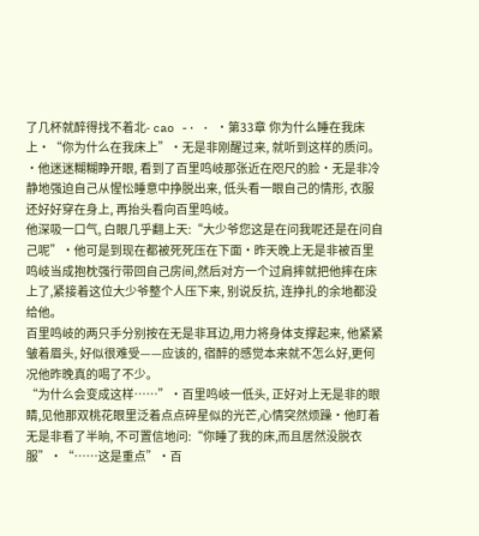了几杯就醉得找不着北- cao -· · ·第33章 你为什么睡在我床上·“你为什么在我床上”·无是非刚醒过来, 就听到这样的质问。
·他迷迷糊糊睁开眼, 看到了百里鸣岐那张近在咫尺的脸·无是非冷静地强迫自己从惺忪睡意中挣脱出来, 低头看一眼自己的情形, 衣服还好好穿在身上, 再抬头看向百里鸣岐。
他深吸一口气, 白眼几乎翻上天:“大少爷您这是在问我呢还是在问自己呢”·他可是到现在都被死死压在下面·昨天晚上无是非被百里鸣岐当成抱枕强行带回自己房间,然后对方一个过肩摔就把他摔在床上了,紧接着这位大少爷整个人压下来, 别说反抗, 连挣扎的余地都没给他。
百里鸣岐的两只手分别按在无是非耳边,用力将身体支撑起来, 他紧紧皱着眉头, 好似很难受——应该的, 宿醉的感觉本来就不怎么好,更何况他昨晚真的喝了不少。
“为什么会变成这样……”·百里鸣岐一低头, 正好对上无是非的眼睛,见他那双桃花眼里泛着点点碎星似的光芒,心情突然烦躁·他盯着无是非看了半晌, 不可置信地问:“你睡了我的床,而且居然没脱衣服”·“……这是重点”·百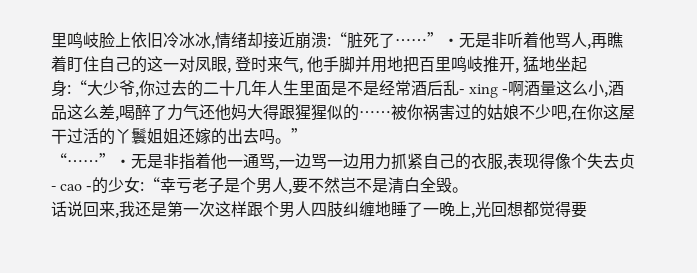里鸣岐脸上依旧冷冰冰,情绪却接近崩溃:“脏死了……”·无是非听着他骂人,再瞧着盯住自己的这一对凤眼, 登时来气, 他手脚并用地把百里鸣岐推开, 猛地坐起身:“大少爷,你过去的二十几年人生里面是不是经常酒后乱- xing -啊酒量这么小,酒品这么差,喝醉了力气还他妈大得跟猩猩似的……被你祸害过的姑娘不少吧,在你这屋干过活的丫鬟姐姐还嫁的出去吗。”
“……”·无是非指着他一通骂,一边骂一边用力抓紧自己的衣服,表现得像个失去贞- cao -的少女:“幸亏老子是个男人,要不然岂不是清白全毁。
话说回来,我还是第一次这样跟个男人四肢纠缠地睡了一晚上,光回想都觉得要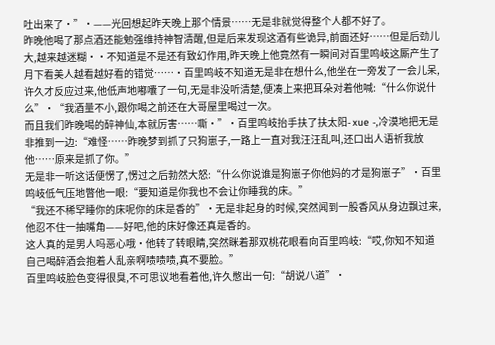吐出来了·”·——光回想起昨天晚上那个情景……无是非就觉得整个人都不好了。
昨晚他喝了那点酒还能勉强维持神智清醒,但是后来发现这酒有些诡异,前面还好……但是后劲儿大,越来越迷糊··不知道是不是还有致幻作用,昨天晚上他竟然有一瞬间对百里鸣岐这厮产生了月下看美人越看越好看的错觉……·百里鸣岐不知道无是非在想什么,他坐在一旁发了一会儿呆,许久才反应过来,他低声地嘟囔了一句,无是非没听清楚,便凑上来把耳朵对着他喊:“什么你说什么”·“我酒量不小,跟你喝之前还在大哥屋里喝过一次。
而且我们昨晚喝的醉神仙,本就厉害……嘶·”·百里鸣岐抬手扶了扶太阳- xue -,冷漠地把无是非推到一边:“难怪……昨晚梦到抓了只狗崽子,一路上一直对我汪汪乱叫,还口出人语祈我放他……原来是抓了你。”
无是非一听这话便愣了,愣过之后勃然大怒:“什么你说谁是狗崽子你他妈的才是狗崽子”·百里鸣岐低气压地瞥他一眼:“要知道是你我也不会让你睡我的床。”
“我还不稀罕睡你的床呢你的床是香的”·无是非起身的时候,突然闻到一股香风从身边飘过来,他忍不住一抽嘴角——好吧,他的床好像还真是香的。
这人真的是男人吗恶心哦·他转了转眼睛,突然眯着那双桃花眼看向百里鸣岐:“哎,你知不知道自己喝醉酒会抱着人乱亲啊啧啧啧,真不要脸。”
百里鸣岐脸色变得很臭,不可思议地看着他,许久憋出一句:“胡说八道”·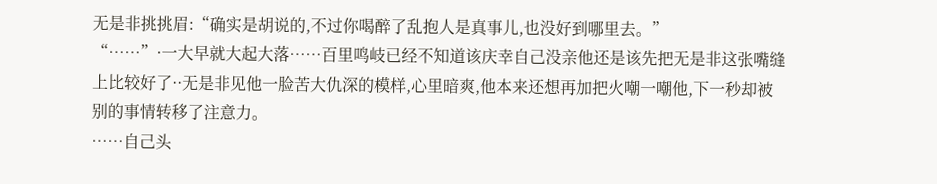无是非挑挑眉:“确实是胡说的,不过你喝醉了乱抱人是真事儿,也没好到哪里去。”
“……”·一大早就大起大落……百里鸣岐已经不知道该庆幸自己没亲他还是该先把无是非这张嘴缝上比较好了··无是非见他一脸苦大仇深的模样,心里暗爽,他本来还想再加把火嘲一嘲他,下一秒却被别的事情转移了注意力。
……自己头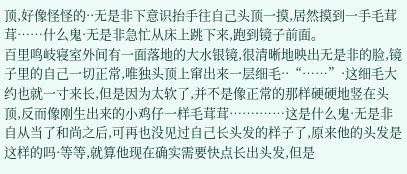顶,好像怪怪的··无是非下意识抬手往自己头顶一摸,居然摸到一手毛茸茸……什么鬼·无是非急忙从床上跳下来,跑到镜子前面。
百里鸣岐寝室外间有一面落地的大水银镜,很清晰地映出无是非的脸,镜子里的自己一切正常,唯独头顶上窜出来一层细毛··“……”·这细毛大约也就一寸来长,但是因为太软了,并不是像正常的那样硬硬地竖在头顶,反而像刚生出来的小鸡仔一样毛茸茸……·……这是什么鬼·无是非自从当了和尚之后,可再也没见过自己长头发的样子了,原来他的头发是这样的吗·等等,就算他现在确实需要快点长出头发,但是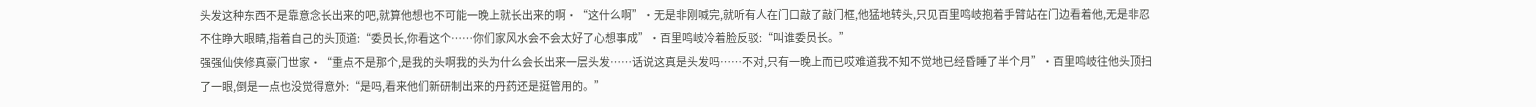头发这种东西不是靠意念长出来的吧,就算他想也不可能一晚上就长出来的啊·“这什么啊”·无是非刚喊完,就听有人在门口敲了敲门框,他猛地转头,只见百里鸣岐抱着手臂站在门边看着他,无是非忍不住睁大眼睛,指着自己的头顶道:“委员长,你看这个……你们家风水会不会太好了心想事成”·百里鸣岐冷着脸反驳:“叫谁委员长。”
强强仙侠修真豪门世家·“重点不是那个,是我的头啊我的头为什么会长出来一层头发……话说这真是头发吗……不对,只有一晚上而已哎难道我不知不觉地已经昏睡了半个月”·百里鸣岐往他头顶扫了一眼,倒是一点也没觉得意外:“是吗,看来他们新研制出来的丹药还是挺管用的。”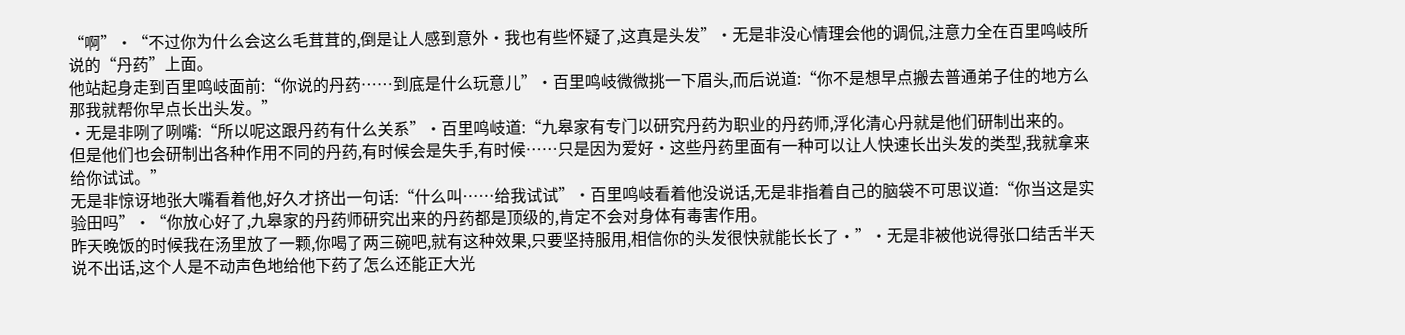“啊”·“不过你为什么会这么毛茸茸的,倒是让人感到意外·我也有些怀疑了,这真是头发”·无是非没心情理会他的调侃,注意力全在百里鸣岐所说的“丹药”上面。
他站起身走到百里鸣岐面前:“你说的丹药……到底是什么玩意儿”·百里鸣岐微微挑一下眉头,而后说道:“你不是想早点搬去普通弟子住的地方么那我就帮你早点长出头发。”
·无是非咧了咧嘴:“所以呢这跟丹药有什么关系”·百里鸣岐道:“九皋家有专门以研究丹药为职业的丹药师,浮化清心丹就是他们研制出来的。
但是他们也会研制出各种作用不同的丹药,有时候会是失手,有时候……只是因为爱好·这些丹药里面有一种可以让人快速长出头发的类型,我就拿来给你试试。”
无是非惊讶地张大嘴看着他,好久才挤出一句话:“什么叫……给我试试”·百里鸣岐看着他没说话,无是非指着自己的脑袋不可思议道:“你当这是实验田吗”·“你放心好了,九皋家的丹药师研究出来的丹药都是顶级的,肯定不会对身体有毒害作用。
昨天晚饭的时候我在汤里放了一颗,你喝了两三碗吧,就有这种效果,只要坚持服用,相信你的头发很快就能长长了·”·无是非被他说得张口结舌半天说不出话,这个人是不动声色地给他下药了怎么还能正大光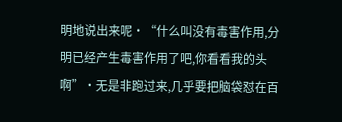明地说出来呢·“什么叫没有毒害作用,分明已经产生毒害作用了吧,你看看我的头啊”·无是非跑过来,几乎要把脑袋怼在百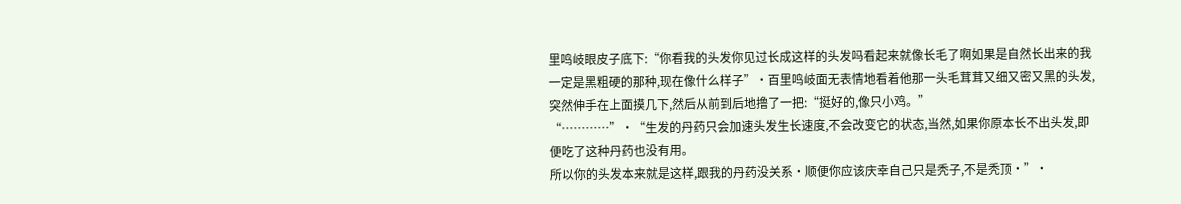里鸣岐眼皮子底下:“你看我的头发你见过长成这样的头发吗看起来就像长毛了啊如果是自然长出来的我一定是黑粗硬的那种,现在像什么样子”·百里鸣岐面无表情地看着他那一头毛茸茸又细又密又黑的头发,突然伸手在上面摸几下,然后从前到后地撸了一把:“挺好的,像只小鸡。”
“…………”·“生发的丹药只会加速头发生长速度,不会改变它的状态,当然,如果你原本长不出头发,即便吃了这种丹药也没有用。
所以你的头发本来就是这样,跟我的丹药没关系·顺便你应该庆幸自己只是秃子,不是秃顶·”·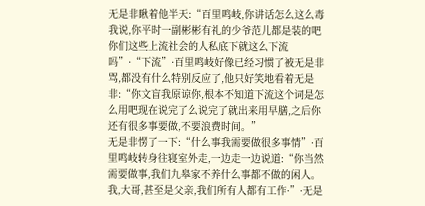无是非瞅着他半天:“百里鸣岐,你讲话怎么这么毒我说,你平时一副彬彬有礼的少爷范儿都是装的吧你们这些上流社会的人私底下就这么下流吗”·“下流”·百里鸣岐好像已经习惯了被无是非骂,都没有什么特别反应了,他只好笑地看着无是非:“你文盲我原谅你,根本不知道下流这个词是怎么用吧现在说完了么说完了就出来用早膳,之后你还有很多事要做,不要浪费时间。”
无是非愣了一下:“什么事我需要做很多事情”·百里鸣岐转身往寝室外走,一边走一边说道:“你当然需要做事,我们九皋家不养什么事都不做的闲人。
我,大哥,甚至是父亲,我们所有人都有工作·”·无是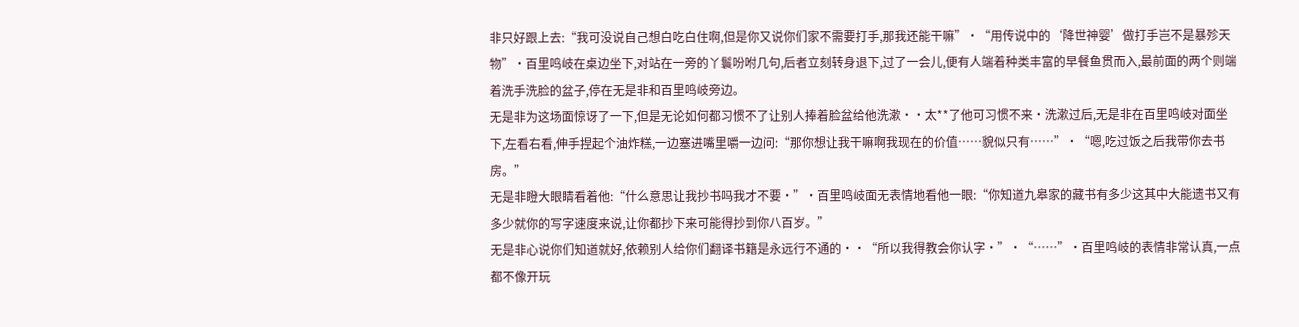非只好跟上去:“我可没说自己想白吃白住啊,但是你又说你们家不需要打手,那我还能干嘛”·“用传说中的‘降世神婴’做打手岂不是暴殄天物”·百里鸣岐在桌边坐下,对站在一旁的丫鬟吩咐几句,后者立刻转身退下,过了一会儿,便有人端着种类丰富的早餐鱼贯而入,最前面的两个则端着洗手洗脸的盆子,停在无是非和百里鸣岐旁边。
无是非为这场面惊讶了一下,但是无论如何都习惯不了让别人捧着脸盆给他洗漱··太**了他可习惯不来·洗漱过后,无是非在百里鸣岐对面坐下,左看右看,伸手捏起个油炸糕,一边塞进嘴里嚼一边问:“那你想让我干嘛啊我现在的价值……貌似只有……”·“嗯,吃过饭之后我带你去书房。”
无是非瞪大眼睛看着他:“什么意思让我抄书吗我才不要·”·百里鸣岐面无表情地看他一眼:“你知道九皋家的藏书有多少这其中大能遗书又有多少就你的写字速度来说,让你都抄下来可能得抄到你八百岁。”
无是非心说你们知道就好,依赖别人给你们翻译书籍是永远行不通的··“所以我得教会你认字·”·“……”·百里鸣岐的表情非常认真,一点都不像开玩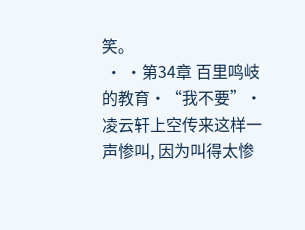笑。
 · ·第34章 百里鸣岐的教育·“我不要”·凌云轩上空传来这样一声惨叫, 因为叫得太惨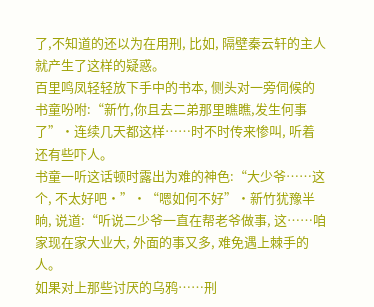了,不知道的还以为在用刑, 比如, 隔壁秦云轩的主人就产生了这样的疑惑。
百里鸣凤轻轻放下手中的书本, 侧头对一旁伺候的书童吩咐:“新竹,你且去二弟那里瞧瞧,发生何事了”·连续几天都这样……时不时传来惨叫, 听着还有些吓人。
书童一听这话顿时露出为难的神色:“大少爷……这个, 不太好吧·”·“嗯如何不好”·新竹犹豫半晌, 说道:“听说二少爷一直在帮老爷做事, 这……咱家现在家大业大, 外面的事又多, 难免遇上棘手的人。
如果对上那些讨厌的乌鸦……刑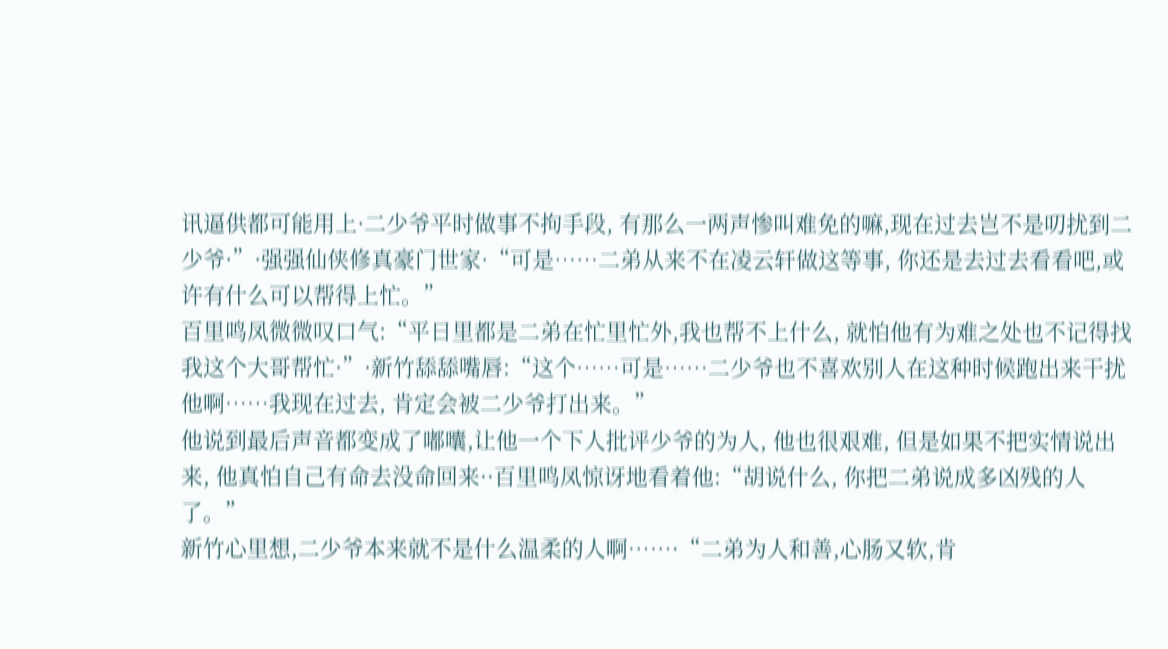讯逼供都可能用上·二少爷平时做事不拘手段, 有那么一两声惨叫难免的嘛,现在过去岂不是叨扰到二少爷·”·强强仙侠修真豪门世家·“可是……二弟从来不在凌云轩做这等事, 你还是去过去看看吧,或许有什么可以帮得上忙。”
百里鸣凤微微叹口气:“平日里都是二弟在忙里忙外,我也帮不上什么, 就怕他有为难之处也不记得找我这个大哥帮忙·”·新竹舔舔嘴唇:“这个……可是……二少爷也不喜欢别人在这种时候跑出来干扰他啊……我现在过去, 肯定会被二少爷打出来。”
他说到最后声音都变成了嘟囔,让他一个下人批评少爷的为人, 他也很艰难, 但是如果不把实情说出来, 他真怕自己有命去没命回来··百里鸣凤惊讶地看着他:“胡说什么, 你把二弟说成多凶残的人了。”
新竹心里想,二少爷本来就不是什么温柔的人啊……·“二弟为人和善,心肠又软,肯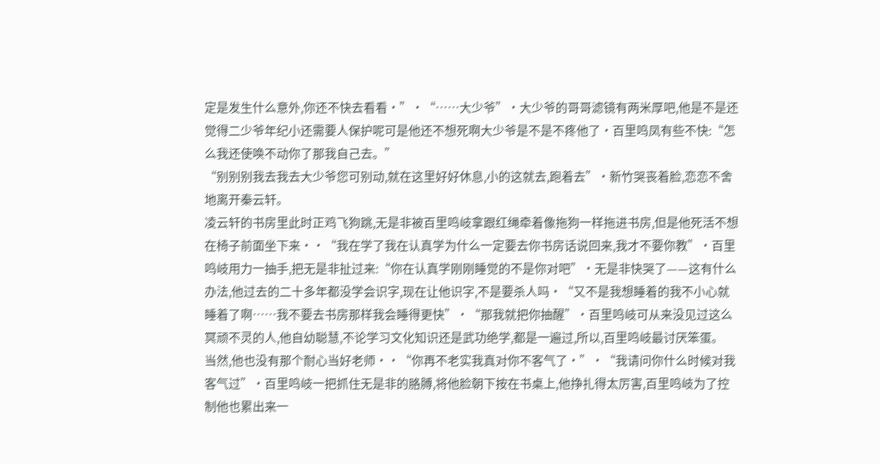定是发生什么意外,你还不快去看看·”·“……大少爷”·大少爷的哥哥滤镜有两米厚吧,他是不是还觉得二少爷年纪小还需要人保护呢可是他还不想死啊大少爷是不是不疼他了·百里鸣凤有些不快:“怎么我还使唤不动你了那我自己去。”
“别别别我去我去大少爷您可别动,就在这里好好休息,小的这就去,跑着去”·新竹哭丧着脸,恋恋不舍地离开秦云轩。
凌云轩的书房里此时正鸡飞狗跳,无是非被百里鸣岐拿跟红绳牵着像拖狗一样拖进书房,但是他死活不想在椅子前面坐下来··“我在学了我在认真学为什么一定要去你书房话说回来,我才不要你教”·百里鸣岐用力一抽手,把无是非扯过来:“你在认真学刚刚睡觉的不是你对吧”·无是非快哭了——这有什么办法,他过去的二十多年都没学会识字,现在让他识字,不是要杀人吗·“又不是我想睡着的我不小心就睡着了啊……我不要去书房那样我会睡得更快”·“那我就把你抽醒”·百里鸣岐可从来没见过这么冥顽不灵的人,他自幼聪慧,不论学习文化知识还是武功绝学,都是一遍过,所以,百里鸣岐最讨厌笨蛋。
当然,他也没有那个耐心当好老师··“你再不老实我真对你不客气了·”·“我请问你什么时候对我客气过”·百里鸣岐一把抓住无是非的胳膊,将他脸朝下按在书桌上,他挣扎得太厉害,百里鸣岐为了控制他也累出来一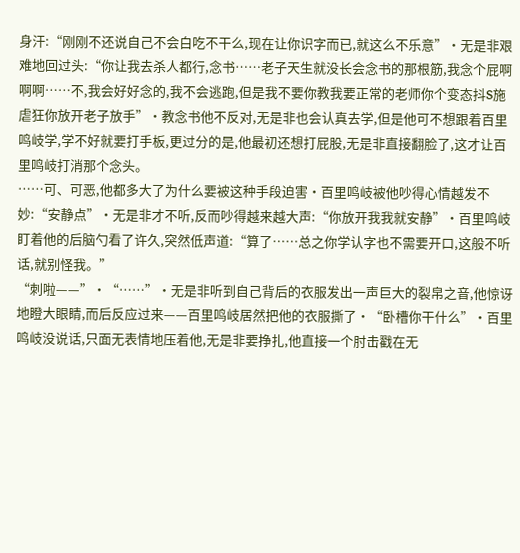身汗:“刚刚不还说自己不会白吃不干么,现在让你识字而已,就这么不乐意”·无是非艰难地回过头:“你让我去杀人都行,念书……老子天生就没长会念书的那根筋,我念个屁啊啊啊……不,我会好好念的,我不会逃跑,但是我不要你教我要正常的老师你个变态抖S施虐狂你放开老子放手”·教念书他不反对,无是非也会认真去学,但是他可不想跟着百里鸣岐学,学不好就要打手板,更过分的是,他最初还想打屁股,无是非直接翻脸了,这才让百里鸣岐打消那个念头。
……可、可恶,他都多大了为什么要被这种手段迫害·百里鸣岐被他吵得心情越发不妙:“安静点”·无是非才不听,反而吵得越来越大声:“你放开我我就安静”·百里鸣岐盯着他的后脑勺看了许久,突然低声道:“算了……总之你学认字也不需要开口,这般不听话,就别怪我。”
“刺啦——”·“……”·无是非听到自己背后的衣服发出一声巨大的裂帛之音,他惊讶地瞪大眼睛,而后反应过来——百里鸣岐居然把他的衣服撕了·“卧槽你干什么”·百里鸣岐没说话,只面无表情地压着他,无是非要挣扎,他直接一个肘击戳在无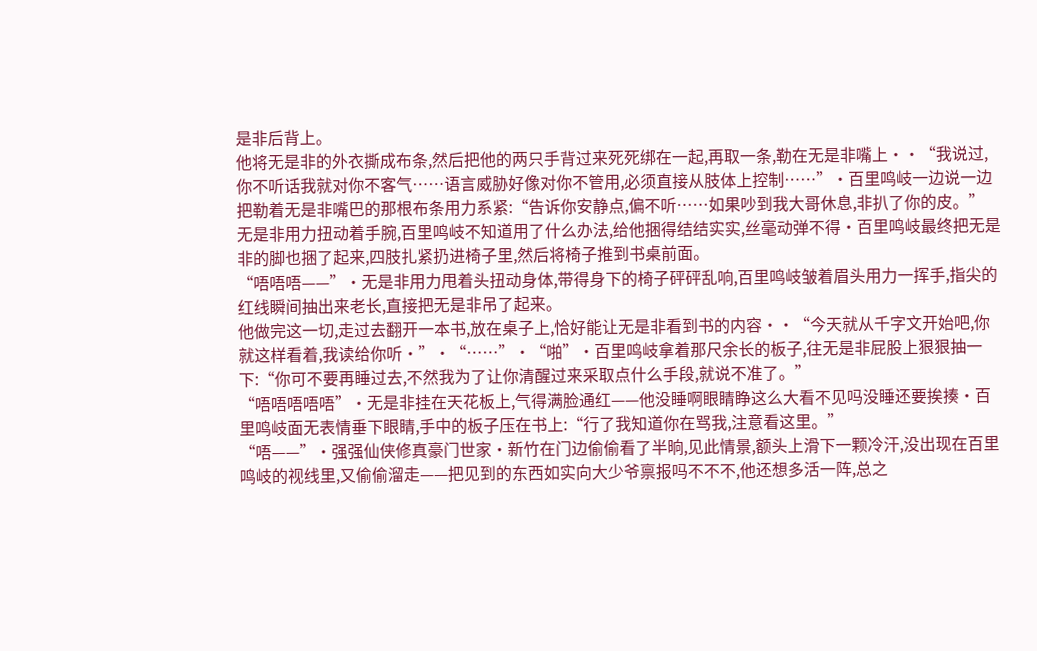是非后背上。
他将无是非的外衣撕成布条,然后把他的两只手背过来死死绑在一起,再取一条,勒在无是非嘴上··“我说过,你不听话我就对你不客气……语言威胁好像对你不管用,必须直接从肢体上控制……”·百里鸣岐一边说一边把勒着无是非嘴巴的那根布条用力系紧:“告诉你安静点,偏不听……如果吵到我大哥休息,非扒了你的皮。”
无是非用力扭动着手腕,百里鸣岐不知道用了什么办法,给他捆得结结实实,丝毫动弹不得·百里鸣岐最终把无是非的脚也捆了起来,四肢扎紧扔进椅子里,然后将椅子推到书桌前面。
“唔唔唔——”·无是非用力甩着头扭动身体,带得身下的椅子砰砰乱响,百里鸣岐皱着眉头用力一挥手,指尖的红线瞬间抽出来老长,直接把无是非吊了起来。
他做完这一切,走过去翻开一本书,放在桌子上,恰好能让无是非看到书的内容··“今天就从千字文开始吧,你就这样看着,我读给你听·”·“……”·“啪”·百里鸣岐拿着那尺余长的板子,往无是非屁股上狠狠抽一下:“你可不要再睡过去,不然我为了让你清醒过来采取点什么手段,就说不准了。”
“唔唔唔唔唔”·无是非挂在天花板上,气得满脸通红——他没睡啊眼睛睁这么大看不见吗没睡还要挨揍·百里鸣岐面无表情垂下眼睛,手中的板子压在书上:“行了我知道你在骂我,注意看这里。”
“唔——”·强强仙侠修真豪门世家·新竹在门边偷偷看了半晌,见此情景,额头上滑下一颗冷汗,没出现在百里鸣岐的视线里,又偷偷溜走——把见到的东西如实向大少爷禀报吗不不不,他还想多活一阵,总之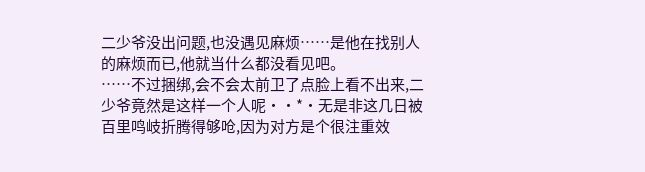二少爷没出问题,也没遇见麻烦……是他在找别人的麻烦而已,他就当什么都没看见吧。
……不过捆绑,会不会太前卫了点脸上看不出来,二少爷竟然是这样一个人呢··*·无是非这几日被百里鸣岐折腾得够呛,因为对方是个很注重效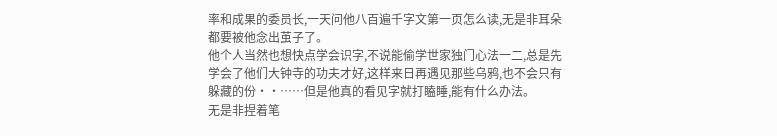率和成果的委员长,一天问他八百遍千字文第一页怎么读,无是非耳朵都要被他念出茧子了。
他个人当然也想快点学会识字,不说能偷学世家独门心法一二,总是先学会了他们大钟寺的功夫才好,这样来日再遇见那些乌鸦,也不会只有躲藏的份··……但是他真的看见字就打瞌睡,能有什么办法。
无是非捏着笔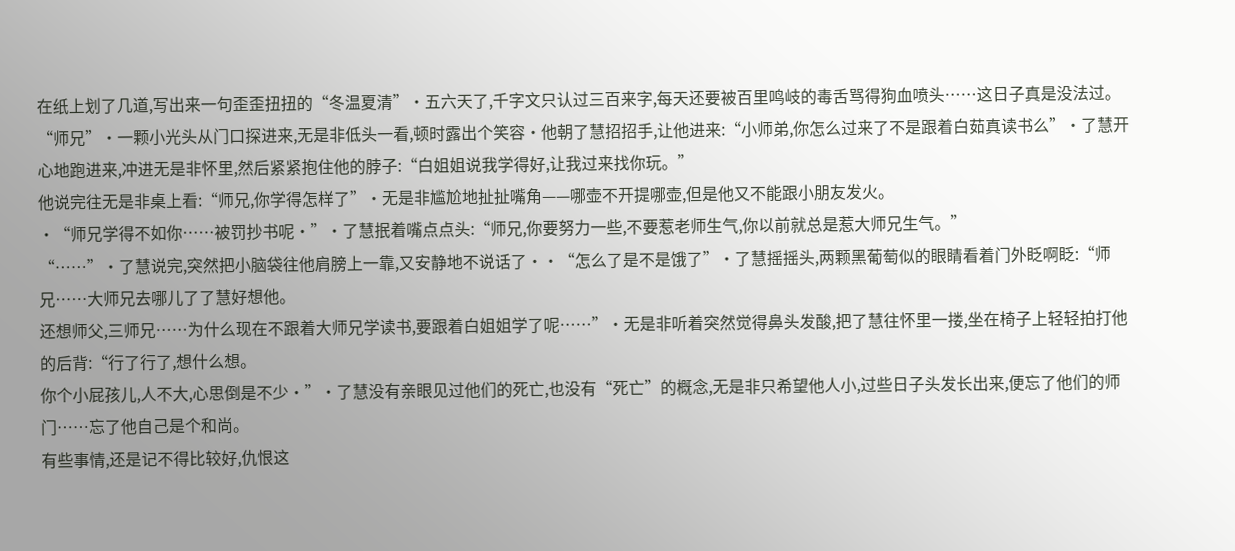在纸上划了几道,写出来一句歪歪扭扭的“冬温夏清”·五六天了,千字文只认过三百来字,每天还要被百里鸣岐的毒舌骂得狗血喷头……这日子真是没法过。
“师兄”·一颗小光头从门口探进来,无是非低头一看,顿时露出个笑容·他朝了慧招招手,让他进来:“小师弟,你怎么过来了不是跟着白茹真读书么”·了慧开心地跑进来,冲进无是非怀里,然后紧紧抱住他的脖子:“白姐姐说我学得好,让我过来找你玩。”
他说完往无是非桌上看:“师兄,你学得怎样了”·无是非尴尬地扯扯嘴角——哪壶不开提哪壶,但是他又不能跟小朋友发火。
·“师兄学得不如你……被罚抄书呢·”·了慧抿着嘴点点头:“师兄,你要努力一些,不要惹老师生气,你以前就总是惹大师兄生气。”
“……”·了慧说完,突然把小脑袋往他肩膀上一靠,又安静地不说话了··“怎么了是不是饿了”·了慧摇摇头,两颗黑葡萄似的眼睛看着门外眨啊眨:“师兄……大师兄去哪儿了了慧好想他。
还想师父,三师兄……为什么现在不跟着大师兄学读书,要跟着白姐姐学了呢……”·无是非听着突然觉得鼻头发酸,把了慧往怀里一搂,坐在椅子上轻轻拍打他的后背:“行了行了,想什么想。
你个小屁孩儿,人不大,心思倒是不少·”·了慧没有亲眼见过他们的死亡,也没有“死亡”的概念,无是非只希望他人小,过些日子头发长出来,便忘了他们的师门……忘了他自己是个和尚。
有些事情,还是记不得比较好,仇恨这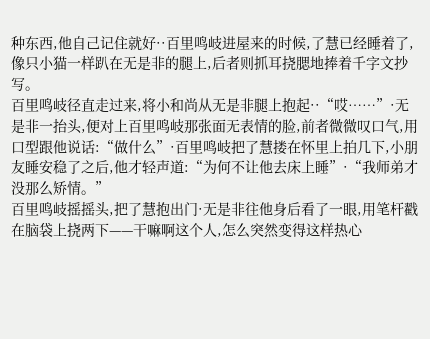种东西,他自己记住就好··百里鸣岐进屋来的时候,了慧已经睡着了,像只小猫一样趴在无是非的腿上,后者则抓耳挠腮地捧着千字文抄写。
百里鸣岐径直走过来,将小和尚从无是非腿上抱起··“哎……”·无是非一抬头,便对上百里鸣岐那张面无表情的脸,前者微微叹口气,用口型跟他说话:“做什么”·百里鸣岐把了慧搂在怀里上拍几下,小朋友睡安稳了之后,他才轻声道:“为何不让他去床上睡”·“我师弟才没那么矫情。”
百里鸣岐摇摇头,把了慧抱出门·无是非往他身后看了一眼,用笔杆戳在脑袋上挠两下——干嘛啊这个人,怎么突然变得这样热心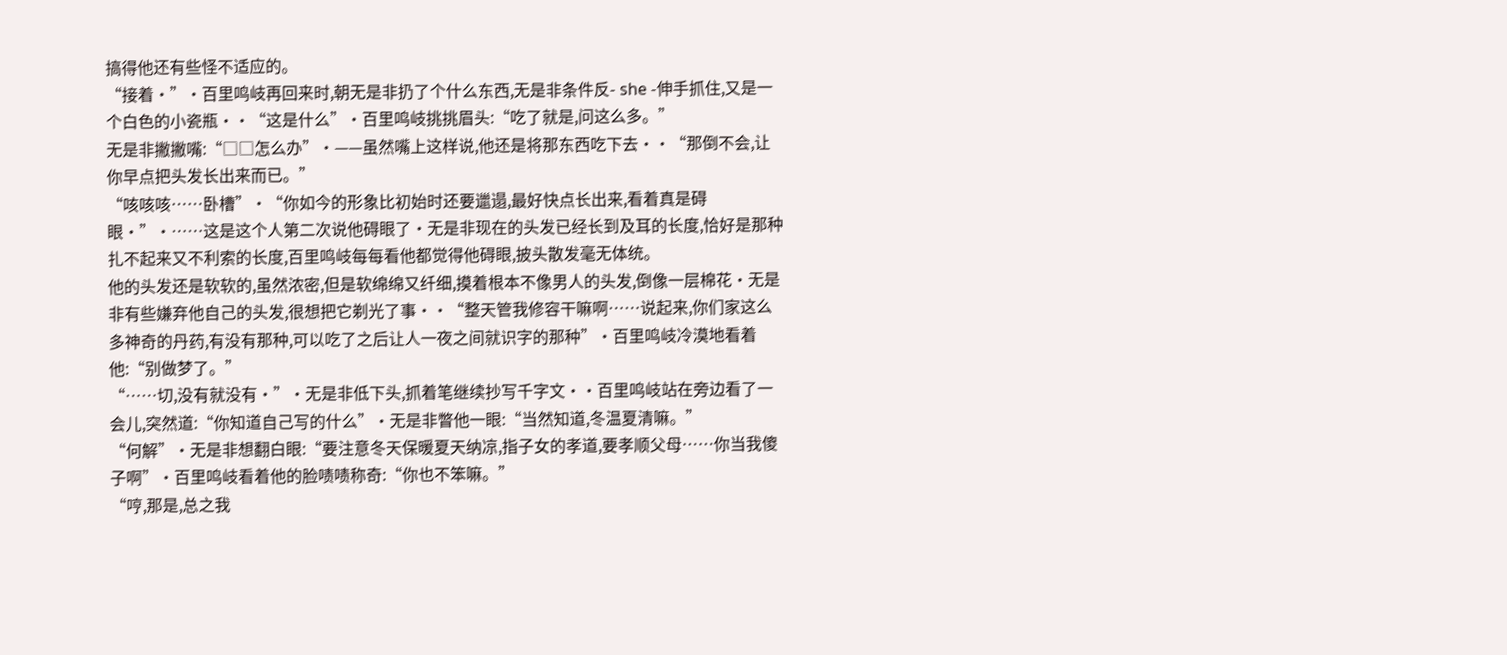搞得他还有些怪不适应的。
“接着·”·百里鸣岐再回来时,朝无是非扔了个什么东西,无是非条件反- she -伸手抓住,又是一个白色的小瓷瓶··“这是什么”·百里鸣岐挑挑眉头:“吃了就是,问这么多。”
无是非撇撇嘴:“□□怎么办”·——虽然嘴上这样说,他还是将那东西吃下去··“那倒不会,让你早点把头发长出来而已。”
“咳咳咳……卧槽”·“你如今的形象比初始时还要邋遢,最好快点长出来,看着真是碍眼·”·……这是这个人第二次说他碍眼了·无是非现在的头发已经长到及耳的长度,恰好是那种扎不起来又不利索的长度,百里鸣岐每每看他都觉得他碍眼,披头散发毫无体统。
他的头发还是软软的,虽然浓密,但是软绵绵又纤细,摸着根本不像男人的头发,倒像一层棉花·无是非有些嫌弃他自己的头发,很想把它剃光了事··“整天管我修容干嘛啊……说起来,你们家这么多神奇的丹药,有没有那种,可以吃了之后让人一夜之间就识字的那种”·百里鸣岐冷漠地看着他:“别做梦了。”
“……切,没有就没有·”·无是非低下头,抓着笔继续抄写千字文··百里鸣岐站在旁边看了一会儿,突然道:“你知道自己写的什么”·无是非瞥他一眼:“当然知道,冬温夏清嘛。”
“何解”·无是非想翻白眼:“要注意冬天保暖夏天纳凉,指子女的孝道,要孝顺父母……你当我傻子啊”·百里鸣岐看着他的脸啧啧称奇:“你也不笨嘛。”
“哼,那是,总之我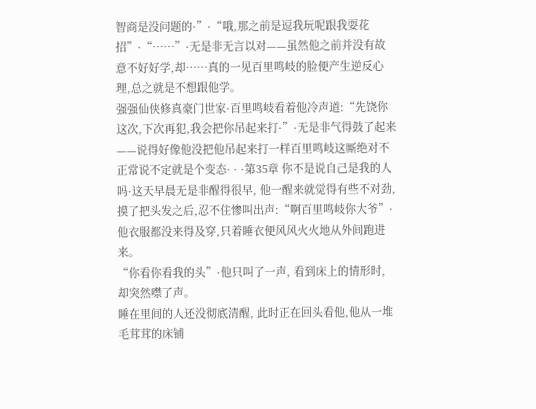智商是没问题的·”·“哦,那之前是逗我玩呢跟我耍花招”·“……”·无是非无言以对——虽然他之前并没有故意不好好学,却……真的一见百里鸣岐的脸便产生逆反心理,总之就是不想跟他学。
强强仙侠修真豪门世家·百里鸣岐看着他冷声道:“先饶你这次,下次再犯,我会把你吊起来打·”·无是非气得鼓了起来——说得好像他没把他吊起来打一样百里鸣岐这厮绝对不正常说不定就是个变态· · ·第35章 你不是说自己是我的人吗·这天早晨无是非醒得很早, 他一醒来就觉得有些不对劲, 摸了把头发之后,忍不住惨叫出声:“啊百里鸣岐你大爷”·他衣服都没来得及穿,只着睡衣便风风火火地从外间跑进来。
“你看你看我的头”·他只叫了一声, 看到床上的情形时, 却突然噤了声。
睡在里间的人还没彻底清醒, 此时正在回头看他,他从一堆毛茸茸的床铺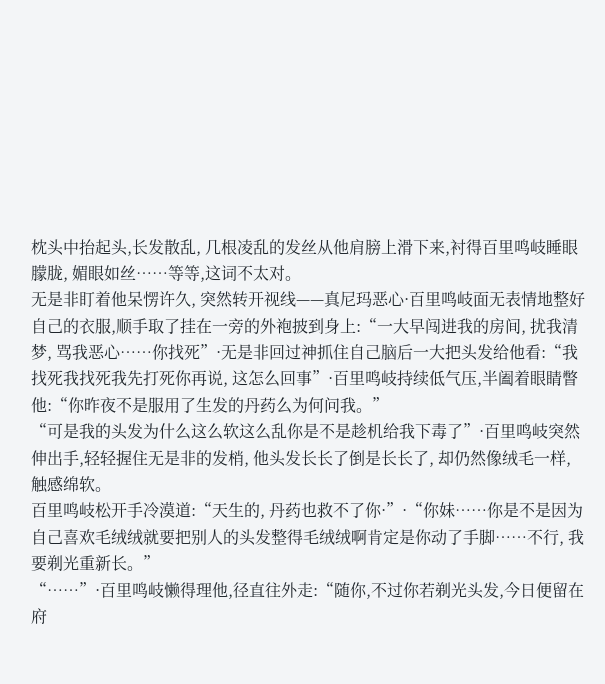枕头中抬起头,长发散乱, 几根凌乱的发丝从他肩膀上滑下来,衬得百里鸣岐睡眼朦胧, 媚眼如丝……等等,这词不太对。
无是非盯着他呆愣许久, 突然转开视线——真尼玛恶心·百里鸣岐面无表情地整好自己的衣服,顺手取了挂在一旁的外袍披到身上:“一大早闯进我的房间, 扰我清梦, 骂我恶心……你找死”·无是非回过神抓住自己脑后一大把头发给他看:“我找死我找死我先打死你再说, 这怎么回事”·百里鸣岐持续低气压,半阖着眼睛瞥他:“你昨夜不是服用了生发的丹药么为何问我。”
“可是我的头发为什么这么软这么乱你是不是趁机给我下毒了”·百里鸣岐突然伸出手,轻轻握住无是非的发梢, 他头发长长了倒是长长了, 却仍然像绒毛一样, 触感绵软。
百里鸣岐松开手冷漠道:“天生的, 丹药也救不了你·”·“你妹……你是不是因为自己喜欢毛绒绒就要把别人的头发整得毛绒绒啊肯定是你动了手脚……不行, 我要剃光重新长。”
“……”·百里鸣岐懒得理他,径直往外走:“随你,不过你若剃光头发,今日便留在府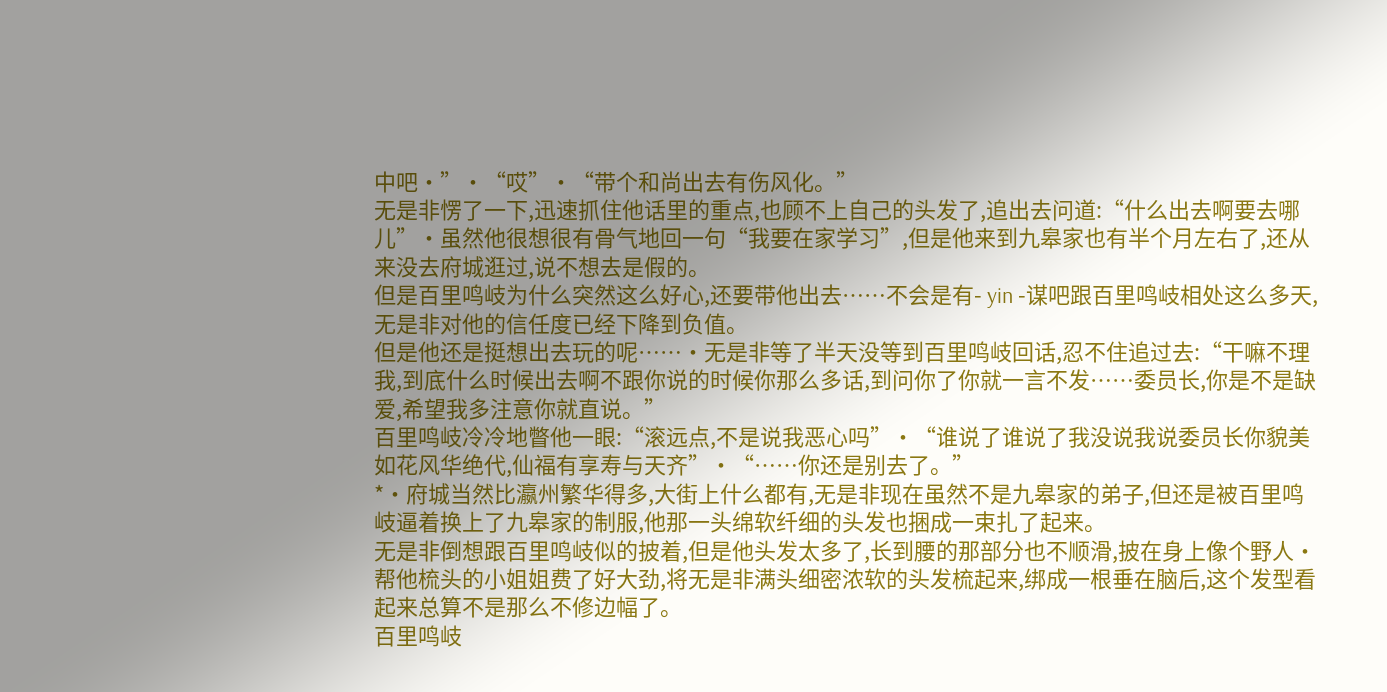中吧·”·“哎”·“带个和尚出去有伤风化。”
无是非愣了一下,迅速抓住他话里的重点,也顾不上自己的头发了,追出去问道:“什么出去啊要去哪儿”·虽然他很想很有骨气地回一句“我要在家学习”,但是他来到九皋家也有半个月左右了,还从来没去府城逛过,说不想去是假的。
但是百里鸣岐为什么突然这么好心,还要带他出去……不会是有- yin -谋吧跟百里鸣岐相处这么多天,无是非对他的信任度已经下降到负值。
但是他还是挺想出去玩的呢……·无是非等了半天没等到百里鸣岐回话,忍不住追过去:“干嘛不理我,到底什么时候出去啊不跟你说的时候你那么多话,到问你了你就一言不发……委员长,你是不是缺爱,希望我多注意你就直说。”
百里鸣岐冷冷地瞥他一眼:“滚远点,不是说我恶心吗”·“谁说了谁说了我没说我说委员长你貌美如花风华绝代,仙福有享寿与天齐”·“……你还是别去了。”
*·府城当然比瀛州繁华得多,大街上什么都有,无是非现在虽然不是九皋家的弟子,但还是被百里鸣岐逼着换上了九皋家的制服,他那一头绵软纤细的头发也捆成一束扎了起来。
无是非倒想跟百里鸣岐似的披着,但是他头发太多了,长到腰的那部分也不顺滑,披在身上像个野人·帮他梳头的小姐姐费了好大劲,将无是非满头细密浓软的头发梳起来,绑成一根垂在脑后,这个发型看起来总算不是那么不修边幅了。
百里鸣岐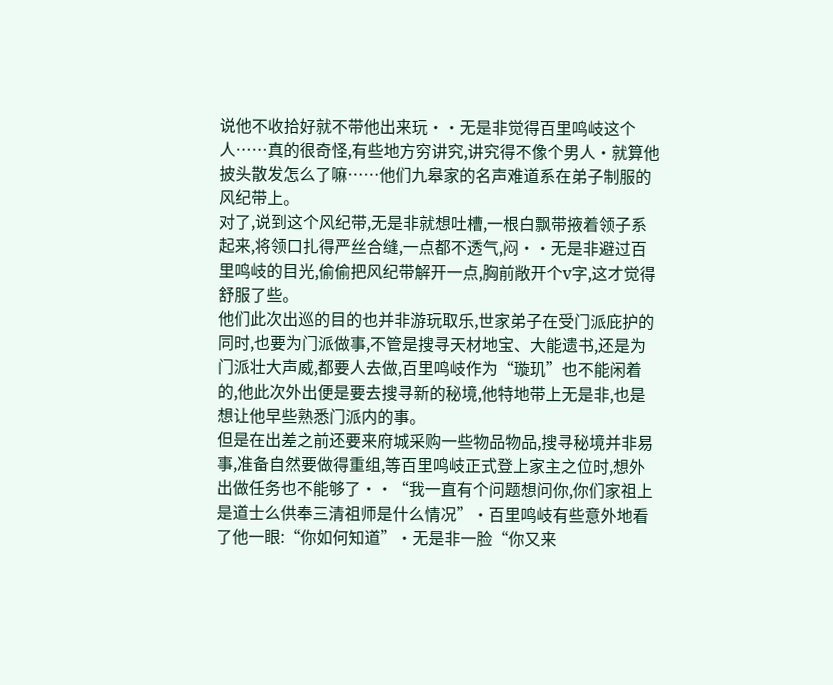说他不收拾好就不带他出来玩··无是非觉得百里鸣岐这个人……真的很奇怪,有些地方穷讲究,讲究得不像个男人·就算他披头散发怎么了嘛……他们九皋家的名声难道系在弟子制服的风纪带上。
对了,说到这个风纪带,无是非就想吐槽,一根白飘带掖着领子系起来,将领口扎得严丝合缝,一点都不透气,闷··无是非避过百里鸣岐的目光,偷偷把风纪带解开一点,胸前敞开个v字,这才觉得舒服了些。
他们此次出巡的目的也并非游玩取乐,世家弟子在受门派庇护的同时,也要为门派做事,不管是搜寻天材地宝、大能遗书,还是为门派壮大声威,都要人去做,百里鸣岐作为“璇玑”也不能闲着的,他此次外出便是要去搜寻新的秘境,他特地带上无是非,也是想让他早些熟悉门派内的事。
但是在出差之前还要来府城采购一些物品物品,搜寻秘境并非易事,准备自然要做得重组,等百里鸣岐正式登上家主之位时,想外出做任务也不能够了··“我一直有个问题想问你,你们家祖上是道士么供奉三清祖师是什么情况”·百里鸣岐有些意外地看了他一眼:“你如何知道”·无是非一脸“你又来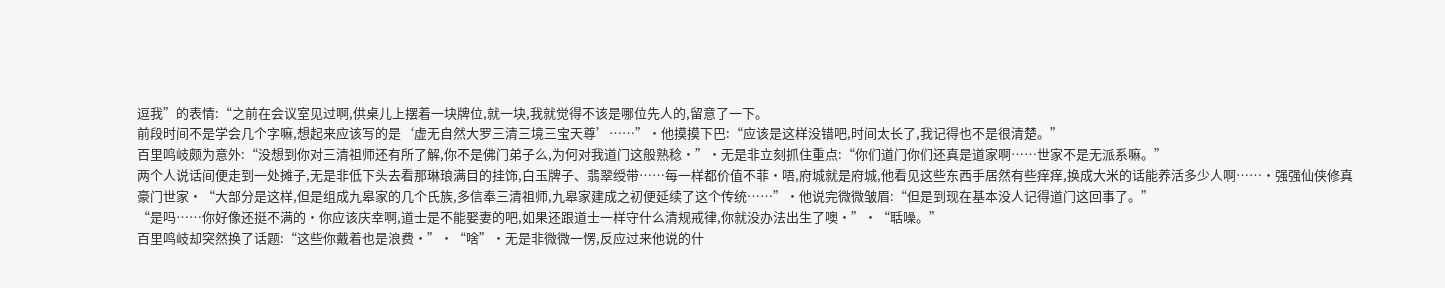逗我”的表情:“之前在会议室见过啊,供桌儿上摆着一块牌位,就一块,我就觉得不该是哪位先人的,留意了一下。
前段时间不是学会几个字嘛,想起来应该写的是‘虚无自然大罗三清三境三宝天尊’……”·他摸摸下巴:“应该是这样没错吧,时间太长了,我记得也不是很清楚。”
百里鸣岐颇为意外:“没想到你对三清祖师还有所了解,你不是佛门弟子么,为何对我道门这般熟稔·”·无是非立刻抓住重点:“你们道门你们还真是道家啊……世家不是无派系嘛。”
两个人说话间便走到一处摊子,无是非低下头去看那琳琅满目的挂饰,白玉牌子、翡翠绶带……每一样都价值不菲·唔,府城就是府城,他看见这些东西手居然有些痒痒,换成大米的话能养活多少人啊……·强强仙侠修真豪门世家·“大部分是这样,但是组成九皋家的几个氏族,多信奉三清祖师,九皋家建成之初便延续了这个传统……”·他说完微微皱眉:“但是到现在基本没人记得道门这回事了。”
“是吗……你好像还挺不满的·你应该庆幸啊,道士是不能娶妻的吧,如果还跟道士一样守什么清规戒律,你就没办法出生了噢·”·“聒噪。”
百里鸣岐却突然换了话题:“这些你戴着也是浪费·”·“啥”·无是非微微一愣,反应过来他说的什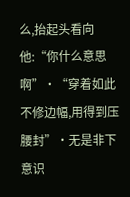么,抬起头看向他:“你什么意思啊”·“穿着如此不修边幅,用得到压腰封”·无是非下意识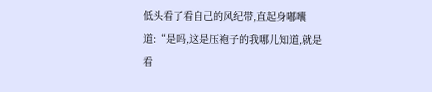低头看了看自己的风纪带,直起身嘟囔道:“是吗,这是压袍子的我哪儿知道,就是看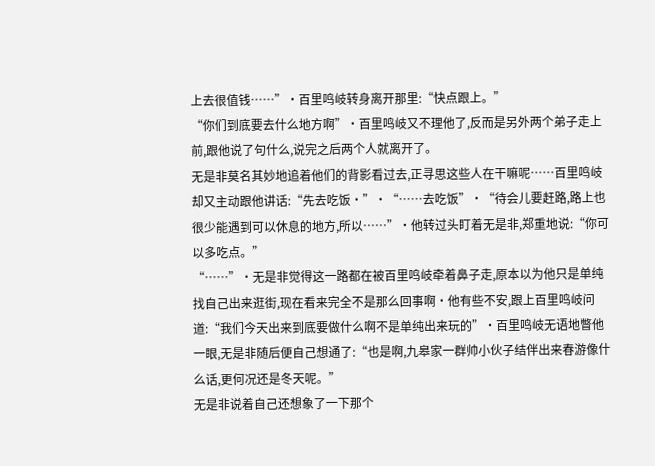上去很值钱……”·百里鸣岐转身离开那里:“快点跟上。”
“你们到底要去什么地方啊”·百里鸣岐又不理他了,反而是另外两个弟子走上前,跟他说了句什么,说完之后两个人就离开了。
无是非莫名其妙地追着他们的背影看过去,正寻思这些人在干嘛呢……百里鸣岐却又主动跟他讲话:“先去吃饭·”·“……去吃饭”·“待会儿要赶路,路上也很少能遇到可以休息的地方,所以……”·他转过头盯着无是非,郑重地说:“你可以多吃点。”
“……”·无是非觉得这一路都在被百里鸣岐牵着鼻子走,原本以为他只是单纯找自己出来逛街,现在看来完全不是那么回事啊·他有些不安,跟上百里鸣岐问道:“我们今天出来到底要做什么啊不是单纯出来玩的”·百里鸣岐无语地瞥他一眼,无是非随后便自己想通了:“也是啊,九皋家一群帅小伙子结伴出来春游像什么话,更何况还是冬天呢。”
无是非说着自己还想象了一下那个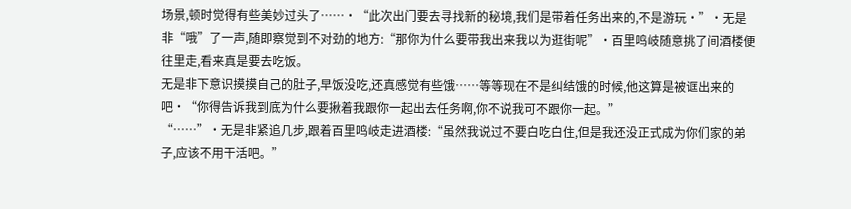场景,顿时觉得有些美妙过头了……·“此次出门要去寻找新的秘境,我们是带着任务出来的,不是游玩·”·无是非“哦”了一声,随即察觉到不对劲的地方:“那你为什么要带我出来我以为逛街呢”·百里鸣岐随意挑了间酒楼便往里走,看来真是要去吃饭。
无是非下意识摸摸自己的肚子,早饭没吃,还真感觉有些饿……等等现在不是纠结饿的时候,他这算是被诓出来的吧·“你得告诉我到底为什么要揪着我跟你一起出去任务啊,你不说我可不跟你一起。”
“……”·无是非紧追几步,跟着百里鸣岐走进酒楼:“虽然我说过不要白吃白住,但是我还没正式成为你们家的弟子,应该不用干活吧。”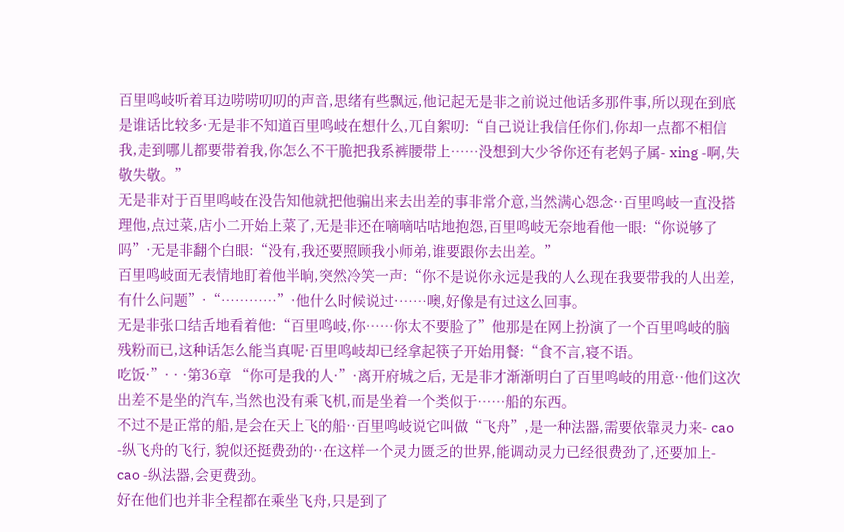百里鸣岐听着耳边唠唠叨叨的声音,思绪有些飘远,他记起无是非之前说过他话多那件事,所以现在到底是谁话比较多·无是非不知道百里鸣岐在想什么,兀自絮叨:“自己说让我信任你们,你却一点都不相信我,走到哪儿都要带着我,你怎么不干脆把我系裤腰带上……没想到大少爷你还有老妈子属- xing -啊,失敬失敬。”
无是非对于百里鸣岐在没告知他就把他骗出来去出差的事非常介意,当然满心怨念··百里鸣岐一直没搭理他,点过菜,店小二开始上菜了,无是非还在嘀嘀咕咕地抱怨,百里鸣岐无奈地看他一眼:“你说够了吗”·无是非翻个白眼:“没有,我还要照顾我小师弟,谁要跟你去出差。”
百里鸣岐面无表情地盯着他半晌,突然冷笑一声:“你不是说你永远是我的人么现在我要带我的人出差,有什么问题”·“…………”·他什么时候说过·……噢,好像是有过这么回事。
无是非张口结舌地看着他:“百里鸣岐,你……你太不要脸了”他那是在网上扮演了一个百里鸣岐的脑残粉而已,这种话怎么能当真呢·百里鸣岐却已经拿起筷子开始用餐:“食不言,寝不语。
吃饭·”· · ·第36章 “你可是我的人·”·离开府城之后, 无是非才渐渐明白了百里鸣岐的用意··他们这次出差不是坐的汽车,当然也没有乘飞机,而是坐着一个类似于……船的东西。
不过不是正常的船,是会在天上飞的船··百里鸣岐说它叫做“飞舟”,是一种法器,需要依靠灵力来- cao -纵飞舟的飞行, 貌似还挺费劲的··在这样一个灵力匮乏的世界,能调动灵力已经很费劲了,还要加上- cao -纵法器,会更费劲。
好在他们也并非全程都在乘坐飞舟,只是到了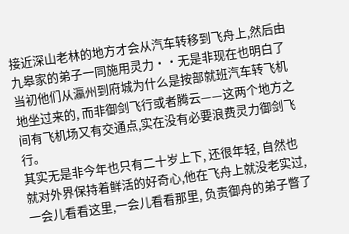接近深山老林的地方才会从汽车转移到飞舟上,然后由九皋家的弟子一同施用灵力··无是非现在也明白了当初他们从瀛州到府城为什么是按部就班汽车转飞机地坐过来的, 而非御剑飞行或者腾云——这两个地方之间有飞机场又有交通点,实在没有必要浪费灵力御剑飞行。
其实无是非今年也只有二十岁上下, 还很年轻, 自然也就对外界保持着鲜活的好奇心,他在飞舟上就没老实过, 一会儿看看这里,一会儿看看那里, 负责御舟的弟子瞥了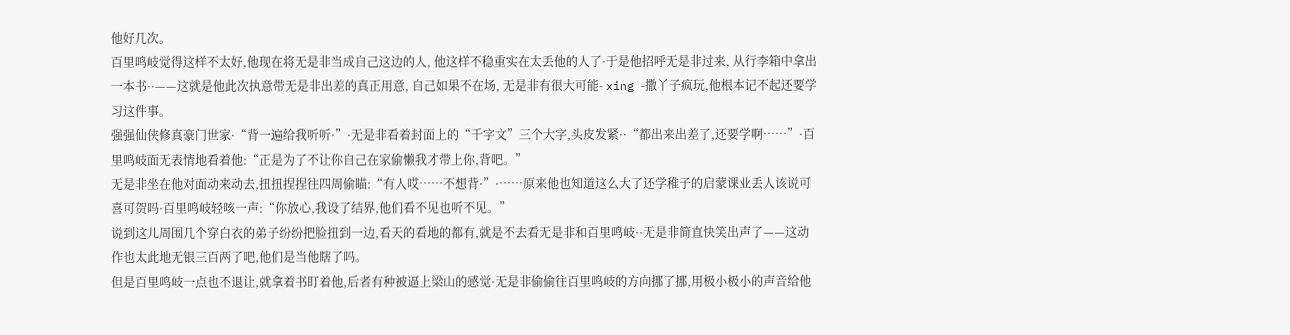他好几次。
百里鸣岐觉得这样不太好,他现在将无是非当成自己这边的人, 他这样不稳重实在太丢他的人了·于是他招呼无是非过来, 从行李箱中拿出一本书··——这就是他此次执意带无是非出差的真正用意, 自己如果不在场, 无是非有很大可能- xing -撒丫子疯玩,他根本记不起还要学习这件事。
强强仙侠修真豪门世家·“背一遍给我听听·”·无是非看着封面上的“千字文”三个大字,头皮发紧··“都出来出差了,还要学啊……”·百里鸣岐面无表情地看着他:“正是为了不让你自己在家偷懒我才带上你,背吧。”
无是非坐在他对面动来动去,扭扭捏捏往四周偷瞄:“有人哎……不想背·”·……原来他也知道这么大了还学稚子的启蒙课业丢人该说可喜可贺吗·百里鸣岐轻咳一声:“你放心,我设了结界,他们看不见也听不见。”
说到这儿周围几个穿白衣的弟子纷纷把脸扭到一边,看天的看地的都有,就是不去看无是非和百里鸣岐··无是非简直快笑出声了——这动作也太此地无银三百两了吧,他们是当他瞎了吗。
但是百里鸣岐一点也不退让,就拿着书盯着他,后者有种被逼上梁山的感觉·无是非偷偷往百里鸣岐的方向挪了挪,用极小极小的声音给他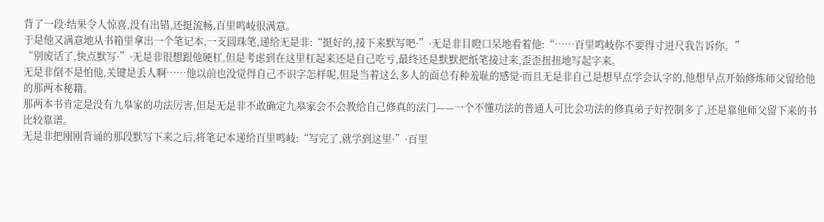背了一段·结果令人惊喜,没有出错,还挺流畅,百里鸣岐很满意。
于是他又满意地从书箱里拿出一个笔记本,一支圆珠笔,递给无是非:“挺好的,接下来默写吧·”·无是非目瞪口呆地看着他:“……百里鸣岐你不要得寸进尺我告诉你。”
“别废话了,快点默写·”·无是非很想跟他硬杠,但是考虑到在这里杠起来还是自己吃亏,最终还是默默把纸笔接过来,歪歪扭扭地写起字来。
无是非倒不是怕他,关键是丢人啊……他以前也没觉得自己不识字怎样呢,但是当着这么多人的面总有种羞耻的感觉·而且无是非自己是想早点学会认字的,他想早点开始修炼师父留给他的那两本秘籍。
那两本书肯定是没有九皋家的功法厉害,但是无是非不敢确定九皋家会不会教给自己修真的法门——一个不懂功法的普通人可比会功法的修真弟子好控制多了,还是靠他师父留下来的书比较靠谱。
无是非把刚刚背诵的那段默写下来之后,将笔记本递给百里鸣岐:“写完了,就学到这里·”·百里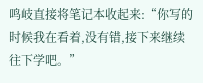鸣岐直接将笔记本收起来:“你写的时候我在看着,没有错,接下来继续往下学吧。”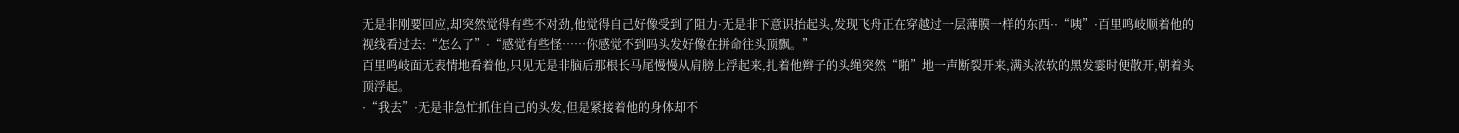无是非刚要回应,却突然觉得有些不对劲,他觉得自己好像受到了阻力·无是非下意识抬起头,发现飞舟正在穿越过一层薄膜一样的东西··“咦”·百里鸣岐顺着他的视线看过去:“怎么了”·“感觉有些怪……你感觉不到吗头发好像在拼命往头顶飘。”
百里鸣岐面无表情地看着他,只见无是非脑后那根长马尾慢慢从肩膀上浮起来,扎着他辫子的头绳突然“啪”地一声断裂开来,满头浓软的黑发霎时便散开,朝着头顶浮起。
·“我去”·无是非急忙抓住自己的头发,但是紧接着他的身体却不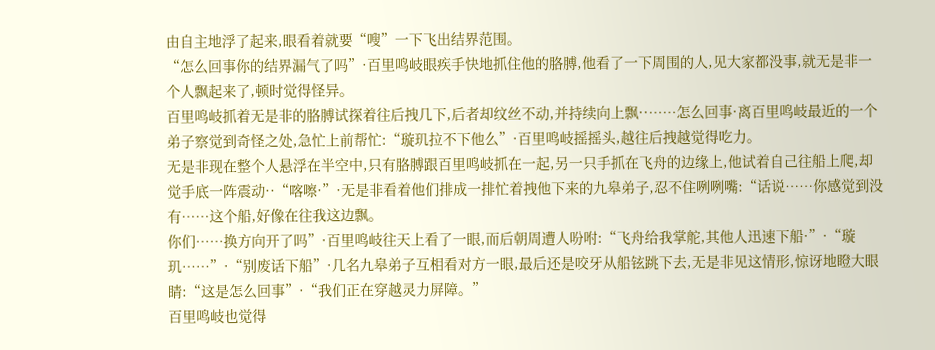由自主地浮了起来,眼看着就要“嗖”一下飞出结界范围。
“怎么回事你的结界漏气了吗”·百里鸣岐眼疾手快地抓住他的胳膊,他看了一下周围的人,见大家都没事,就无是非一个人飘起来了,顿时觉得怪异。
百里鸣岐抓着无是非的胳膊试探着往后拽几下,后者却纹丝不动,并持续向上飘··……怎么回事·离百里鸣岐最近的一个弟子察觉到奇怪之处,急忙上前帮忙:“璇玑拉不下他么”·百里鸣岐摇摇头,越往后拽越觉得吃力。
无是非现在整个人悬浮在半空中,只有胳膊跟百里鸣岐抓在一起,另一只手抓在飞舟的边缘上,他试着自己往船上爬,却觉手底一阵震动··“喀嚓·”·无是非看着他们排成一排忙着拽他下来的九皋弟子,忍不住咧咧嘴:“话说……你感觉到没有……这个船,好像在往我这边飘。
你们……换方向开了吗”·百里鸣岐往天上看了一眼,而后朝周遭人吩咐:“飞舟给我掌舵,其他人迅速下船·”·“璇玑……”·“别废话下船”·几名九皋弟子互相看对方一眼,最后还是咬牙从船铉跳下去,无是非见这情形,惊讶地瞪大眼睛:“这是怎么回事”·“我们正在穿越灵力屏障。”
百里鸣岐也觉得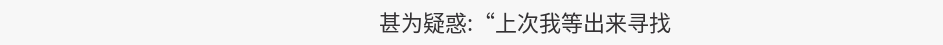甚为疑惑:“上次我等出来寻找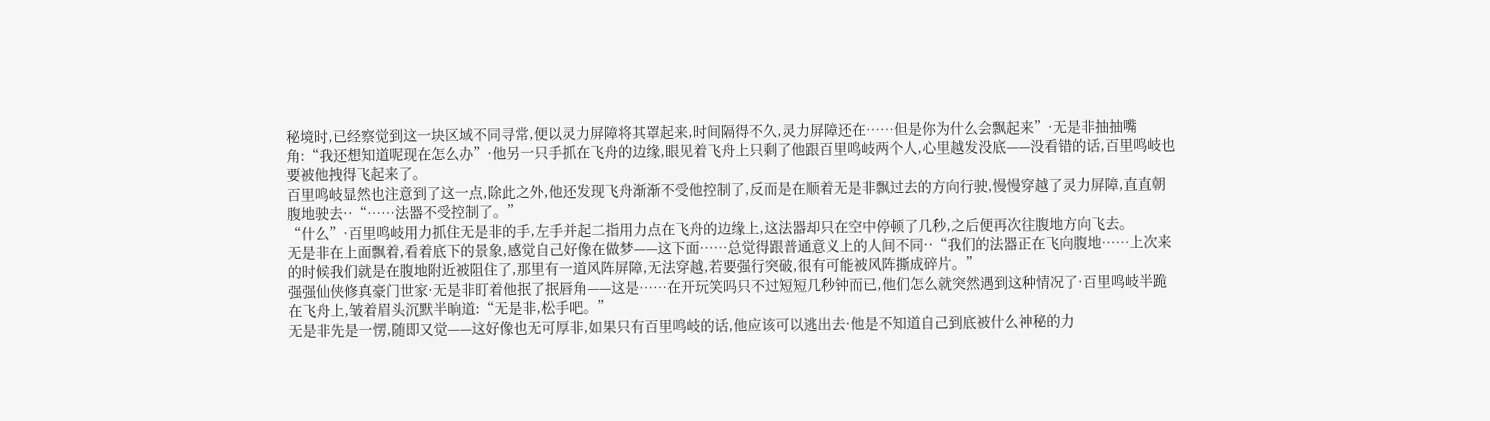秘境时,已经察觉到这一块区域不同寻常,便以灵力屏障将其罩起来,时间隔得不久,灵力屏障还在……但是你为什么会飘起来”·无是非抽抽嘴角:“我还想知道呢现在怎么办”·他另一只手抓在飞舟的边缘,眼见着飞舟上只剩了他跟百里鸣岐两个人,心里越发没底——没看错的话,百里鸣岐也要被他拽得飞起来了。
百里鸣岐显然也注意到了这一点,除此之外,他还发现飞舟渐渐不受他控制了,反而是在顺着无是非飘过去的方向行驶,慢慢穿越了灵力屏障,直直朝腹地驶去··“……法器不受控制了。”
“什么”·百里鸣岐用力抓住无是非的手,左手并起二指用力点在飞舟的边缘上,这法器却只在空中停顿了几秒,之后便再次往腹地方向飞去。
无是非在上面飘着,看着底下的景象,感觉自己好像在做梦——这下面……总觉得跟普通意义上的人间不同··“我们的法器正在飞向腹地……上次来的时候我们就是在腹地附近被阻住了,那里有一道风阵屏障,无法穿越,若要强行突破,很有可能被风阵撕成碎片。”
强强仙侠修真豪门世家·无是非盯着他抿了抿唇角——这是……在开玩笑吗只不过短短几秒钟而已,他们怎么就突然遇到这种情况了·百里鸣岐半跪在飞舟上,皱着眉头沉默半晌道:“无是非,松手吧。”
无是非先是一愣,随即又觉——这好像也无可厚非,如果只有百里鸣岐的话,他应该可以逃出去·他是不知道自己到底被什么神秘的力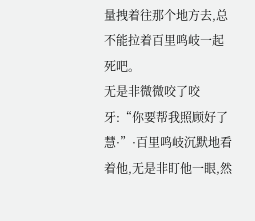量拽着往那个地方去,总不能拉着百里鸣岐一起死吧。
无是非微微咬了咬牙:“你要帮我照顾好了慧·”·百里鸣岐沉默地看着他,无是非盯他一眼,然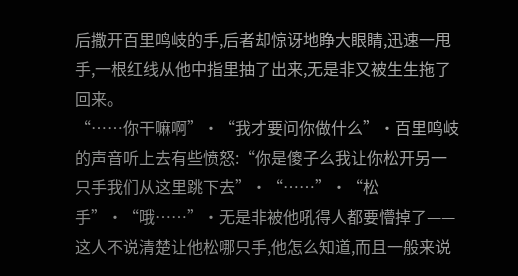后撒开百里鸣岐的手,后者却惊讶地睁大眼睛,迅速一甩手,一根红线从他中指里抽了出来,无是非又被生生拖了回来。
“……你干嘛啊”·“我才要问你做什么”·百里鸣岐的声音听上去有些愤怒:“你是傻子么我让你松开另一只手我们从这里跳下去”·“……”·“松手”·“哦……”·无是非被他吼得人都要懵掉了——这人不说清楚让他松哪只手,他怎么知道,而且一般来说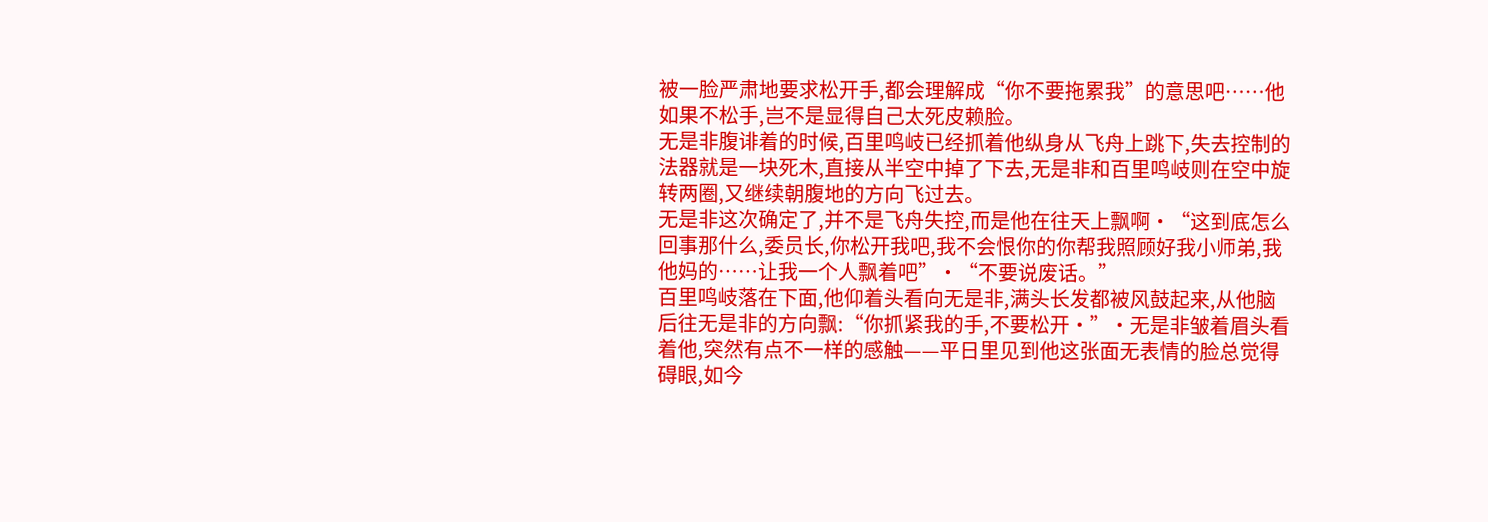被一脸严肃地要求松开手,都会理解成“你不要拖累我”的意思吧……他如果不松手,岂不是显得自己太死皮赖脸。
无是非腹诽着的时候,百里鸣岐已经抓着他纵身从飞舟上跳下,失去控制的法器就是一块死木,直接从半空中掉了下去,无是非和百里鸣岐则在空中旋转两圈,又继续朝腹地的方向飞过去。
无是非这次确定了,并不是飞舟失控,而是他在往天上飘啊·“这到底怎么回事那什么,委员长,你松开我吧,我不会恨你的你帮我照顾好我小师弟,我他妈的……让我一个人飘着吧”·“不要说废话。”
百里鸣岐落在下面,他仰着头看向无是非,满头长发都被风鼓起来,从他脑后往无是非的方向飘:“你抓紧我的手,不要松开·”·无是非皱着眉头看着他,突然有点不一样的感触——平日里见到他这张面无表情的脸总觉得碍眼,如今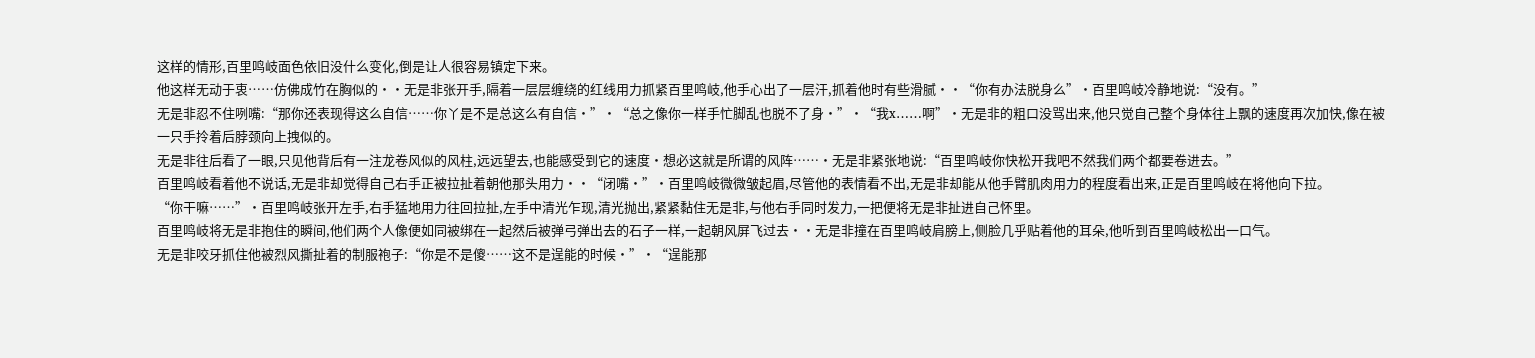这样的情形,百里鸣岐面色依旧没什么变化,倒是让人很容易镇定下来。
他这样无动于衷……仿佛成竹在胸似的··无是非张开手,隔着一层层缠绕的红线用力抓紧百里鸣岐,他手心出了一层汗,抓着他时有些滑腻··“你有办法脱身么”·百里鸣岐冷静地说:“没有。”
无是非忍不住咧嘴:“那你还表现得这么自信……你丫是不是总这么有自信·”·“总之像你一样手忙脚乱也脱不了身·”·“我x……啊”·无是非的粗口没骂出来,他只觉自己整个身体往上飘的速度再次加快,像在被一只手拎着后脖颈向上拽似的。
无是非往后看了一眼,只见他背后有一注龙卷风似的风柱,远远望去,也能感受到它的速度·想必这就是所谓的风阵……·无是非紧张地说:“百里鸣岐你快松开我吧不然我们两个都要卷进去。”
百里鸣岐看着他不说话,无是非却觉得自己右手正被拉扯着朝他那头用力··“闭嘴·”·百里鸣岐微微皱起眉,尽管他的表情看不出,无是非却能从他手臂肌肉用力的程度看出来,正是百里鸣岐在将他向下拉。
“你干嘛……”·百里鸣岐张开左手,右手猛地用力往回拉扯,左手中清光乍现,清光抛出,紧紧黏住无是非,与他右手同时发力,一把便将无是非扯进自己怀里。
百里鸣岐将无是非抱住的瞬间,他们两个人像便如同被绑在一起然后被弹弓弹出去的石子一样,一起朝风屏飞过去··无是非撞在百里鸣岐肩膀上,侧脸几乎贴着他的耳朵,他听到百里鸣岐松出一口气。
无是非咬牙抓住他被烈风撕扯着的制服袍子:“你是不是傻……这不是逞能的时候·”·“逞能那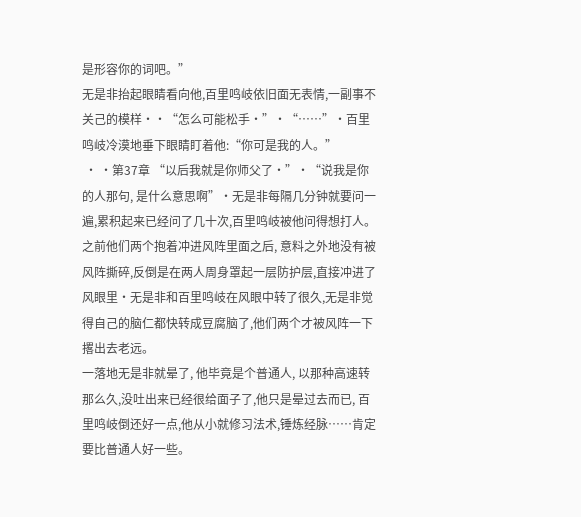是形容你的词吧。”
无是非抬起眼睛看向他,百里鸣岐依旧面无表情,一副事不关己的模样··“怎么可能松手·”·“……”·百里鸣岐冷漠地垂下眼睛盯着他:“你可是我的人。”
 · ·第37章 “以后我就是你师父了·”·“说我是你的人那句, 是什么意思啊”·无是非每隔几分钟就要问一遍,累积起来已经问了几十次,百里鸣岐被他问得想打人。
之前他们两个抱着冲进风阵里面之后, 意料之外地没有被风阵撕碎,反倒是在两人周身罩起一层防护层,直接冲进了风眼里·无是非和百里鸣岐在风眼中转了很久,无是非觉得自己的脑仁都快转成豆腐脑了,他们两个才被风阵一下撂出去老远。
一落地无是非就晕了, 他毕竟是个普通人, 以那种高速转那么久,没吐出来已经很给面子了,他只是晕过去而已, 百里鸣岐倒还好一点,他从小就修习法术,锤炼经脉……肯定要比普通人好一些。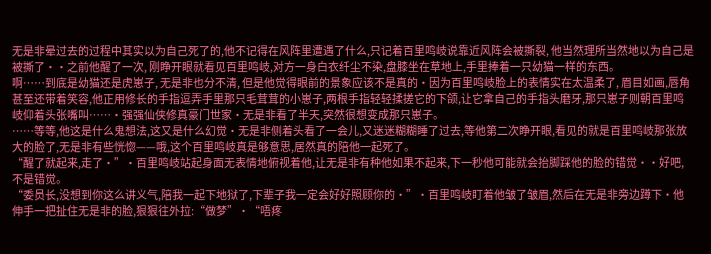无是非晕过去的过程中其实以为自己死了的,他不记得在风阵里遭遇了什么,只记着百里鸣岐说靠近风阵会被撕裂, 他当然理所当然地以为自己是被撕了··之前他醒了一次, 刚睁开眼就看见百里鸣岐,对方一身白衣纤尘不染,盘膝坐在草地上,手里捧着一只幼猫一样的东西。
啊……到底是幼猫还是虎崽子, 无是非也分不清, 但是他觉得眼前的景象应该不是真的·因为百里鸣岐脸上的表情实在太温柔了, 眉目如画,唇角甚至还带着笑容,他正用修长的手指逗弄手里那只毛茸茸的小崽子,两根手指轻轻揉搓它的下颌,让它拿自己的手指头磨牙,那只崽子则朝百里鸣岐仰着头张嘴叫……·强强仙侠修真豪门世家·无是非看了半天,突然很想变成那只崽子。
……等等,他这是什么鬼想法,这又是什么幻觉·无是非侧着头看了一会儿,又迷迷糊糊睡了过去,等他第二次睁开眼,看见的就是百里鸣岐那张放大的脸了,无是非有些恍惚——哦,这个百里鸣岐真是够意思,居然真的陪他一起死了。
“醒了就起来,走了·”·百里鸣岐站起身面无表情地俯视着他,让无是非有种他如果不起来,下一秒他可能就会抬脚踩他的脸的错觉··好吧,不是错觉。
“委员长,没想到你这么讲义气,陪我一起下地狱了,下辈子我一定会好好照顾你的·”·百里鸣岐盯着他皱了皱眉,然后在无是非旁边蹲下·他伸手一把扯住无是非的脸,狠狠往外拉:“做梦”·“唔疼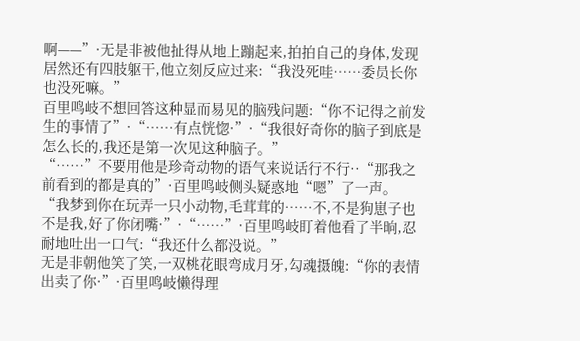啊——”·无是非被他扯得从地上蹦起来,拍拍自己的身体,发现居然还有四肢躯干,他立刻反应过来:“我没死哇……委员长你也没死嘛。”
百里鸣岐不想回答这种显而易见的脑残问题:“你不记得之前发生的事情了”·“……有点恍惚·”·“我很好奇你的脑子到底是怎么长的,我还是第一次见这种脑子。”
“……”不要用他是珍奇动物的语气来说话行不行··“那我之前看到的都是真的”·百里鸣岐侧头疑惑地“嗯”了一声。
“我梦到你在玩弄一只小动物,毛茸茸的……不,不是狗崽子也不是我,好了你闭嘴·”·“……”·百里鸣岐盯着他看了半晌,忍耐地吐出一口气:“我还什么都没说。”
无是非朝他笑了笑,一双桃花眼弯成月牙,勾魂摄魄:“你的表情出卖了你·”·百里鸣岐懒得理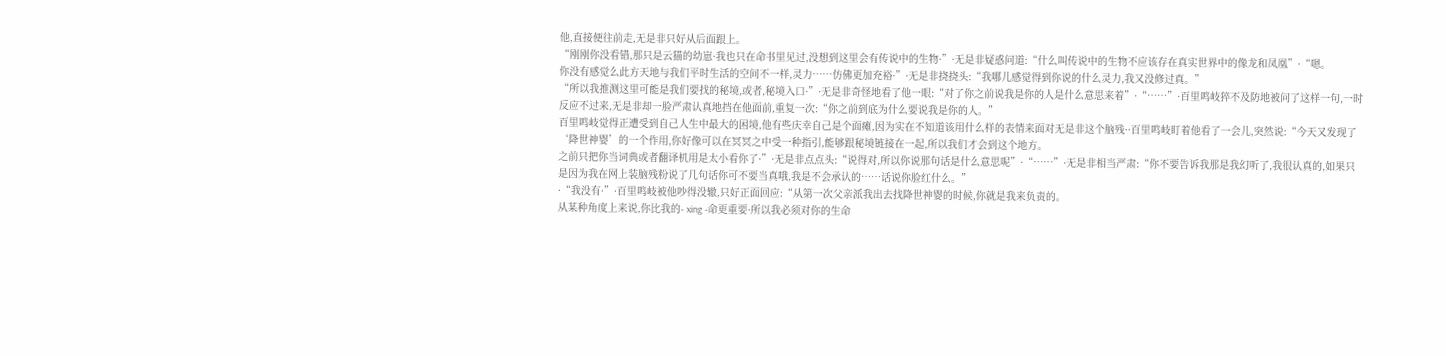他,直接便往前走,无是非只好从后面跟上。
“刚刚你没看错,那只是云猫的幼崽·我也只在命书里见过,没想到这里会有传说中的生物·”·无是非疑惑问道:“什么叫传说中的生物不应该存在真实世界中的像龙和凤凰”·“嗯。
你没有感觉么此方天地与我们平时生活的空间不一样,灵力……仿佛更加充裕·”·无是非挠挠头:“我哪儿感觉得到你说的什么灵力,我又没修过真。”
“所以我推测这里可能是我们要找的秘境,或者,秘境入口·”·无是非奇怪地看了他一眼:“对了你之前说我是你的人是什么意思来着”·“……”·百里鸣岐猝不及防地被问了这样一句,一时反应不过来,无是非却一脸严肃认真地挡在他面前,重复一次:“你之前到底为什么要说我是你的人。”
百里鸣岐觉得正遭受到自己人生中最大的困境,他有些庆幸自己是个面瘫,因为实在不知道该用什么样的表情来面对无是非这个脑残··百里鸣岐盯着他看了一会儿,突然说:“今天又发现了‘降世神婴’的一个作用,你好像可以在冥冥之中受一种指引,能够跟秘境链接在一起,所以我们才会到这个地方。
之前只把你当词典或者翻译机用是太小看你了·”·无是非点点头:“说得对,所以你说那句话是什么意思呢”·“……”·无是非相当严肃:“你不要告诉我那是我幻听了,我很认真的,如果只是因为我在网上装脑残粉说了几句话你可不要当真哦,我是不会承认的……话说你脸红什么。”
·“我没有·”·百里鸣岐被他吵得没辙,只好正面回应:“从第一次父亲派我出去找降世神婴的时候,你就是我来负责的。
从某种角度上来说,你比我的- xing -命更重要·所以我必须对你的生命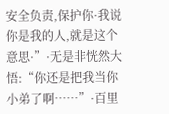安全负责,保护你·我说你是我的人,就是这个意思·”·无是非恍然大悟:“你还是把我当你小弟了啊……”·百里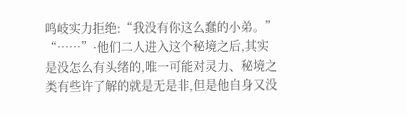鸣岐实力拒绝:“我没有你这么蠢的小弟。”
“……”·他们二人进入这个秘境之后,其实是没怎么有头绪的,唯一可能对灵力、秘境之类有些许了解的就是无是非,但是他自身又没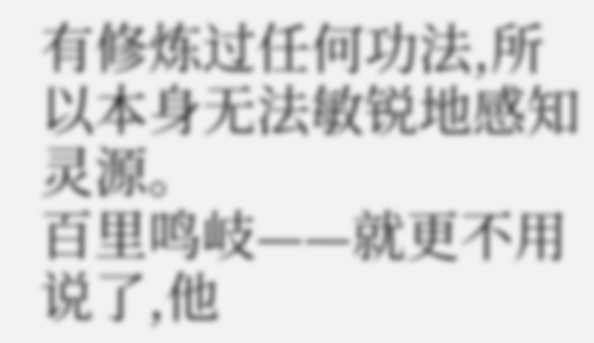有修炼过任何功法,所以本身无法敏锐地感知灵源。
百里鸣岐——就更不用说了,他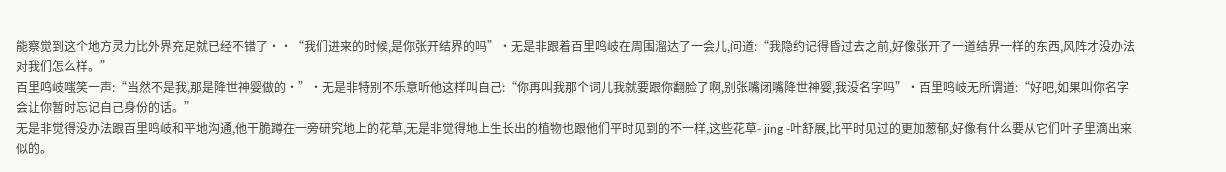能察觉到这个地方灵力比外界充足就已经不错了··“我们进来的时候,是你张开结界的吗”·无是非跟着百里鸣岐在周围溜达了一会儿,问道:“我隐约记得昏过去之前,好像张开了一道结界一样的东西,风阵才没办法对我们怎么样。”
百里鸣岐嗤笑一声:“当然不是我,那是降世神婴做的·”·无是非特别不乐意听他这样叫自己:“你再叫我那个词儿我就要跟你翻脸了啊,别张嘴闭嘴降世神婴,我没名字吗”·百里鸣岐无所谓道:“好吧,如果叫你名字会让你暂时忘记自己身份的话。”
无是非觉得没办法跟百里鸣岐和平地沟通,他干脆蹲在一旁研究地上的花草,无是非觉得地上生长出的植物也跟他们平时见到的不一样,这些花草- jing -叶舒展,比平时见过的更加葱郁,好像有什么要从它们叶子里滴出来似的。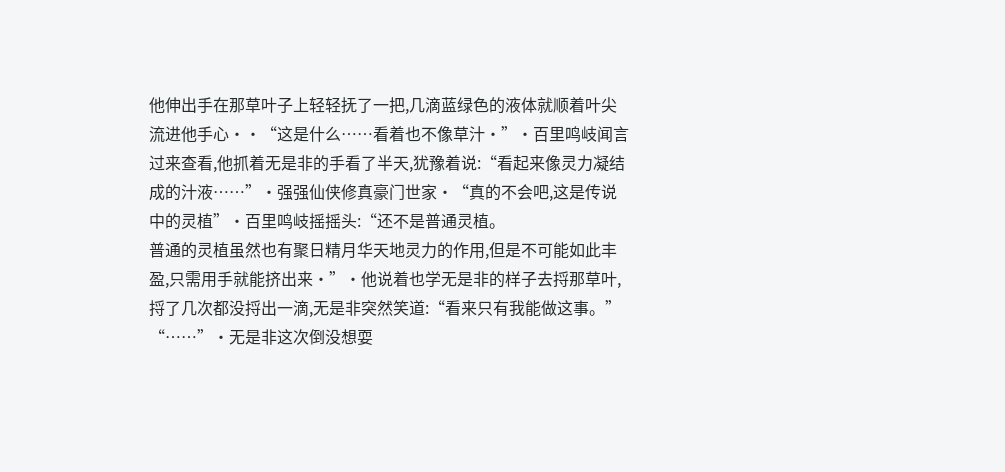他伸出手在那草叶子上轻轻抚了一把,几滴蓝绿色的液体就顺着叶尖流进他手心··“这是什么……看着也不像草汁·”·百里鸣岐闻言过来查看,他抓着无是非的手看了半天,犹豫着说:“看起来像灵力凝结成的汁液……”·强强仙侠修真豪门世家·“真的不会吧,这是传说中的灵植”·百里鸣岐摇摇头:“还不是普通灵植。
普通的灵植虽然也有聚日精月华天地灵力的作用,但是不可能如此丰盈,只需用手就能挤出来·”·他说着也学无是非的样子去捋那草叶,捋了几次都没捋出一滴,无是非突然笑道:“看来只有我能做这事。”
“……”·无是非这次倒没想耍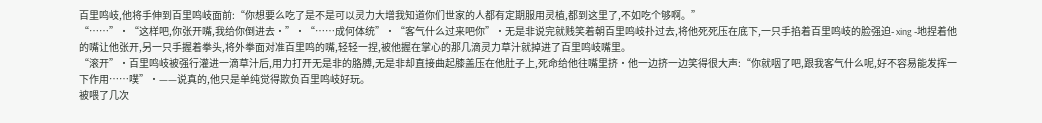百里鸣岐,他将手伸到百里鸣岐面前:“你想要么吃了是不是可以灵力大增我知道你们世家的人都有定期服用灵植,都到这里了,不如吃个够啊。”
“……”·“这样吧,你张开嘴,我给你倒进去·”·“……成何体统”·“客气什么过来吧你”·无是非说完就贱笑着朝百里鸣岐扑过去,将他死死压在底下,一只手掐着百里鸣岐的脸强迫- xing -地捏着他的嘴让他张开,另一只手握着拳头,将外拳面对准百里鸣的嘴,轻轻一捏,被他握在掌心的那几滴灵力草汁就掉进了百里鸣岐嘴里。
“滚开”·百里鸣岐被强行灌进一滴草汁后,用力打开无是非的胳膊,无是非却直接曲起膝盖压在他肚子上,死命给他往嘴里挤·他一边挤一边笑得很大声:“你就咽了吧,跟我客气什么呢,好不容易能发挥一下作用……噗”·——说真的,他只是单纯觉得欺负百里鸣岐好玩。
被喂了几次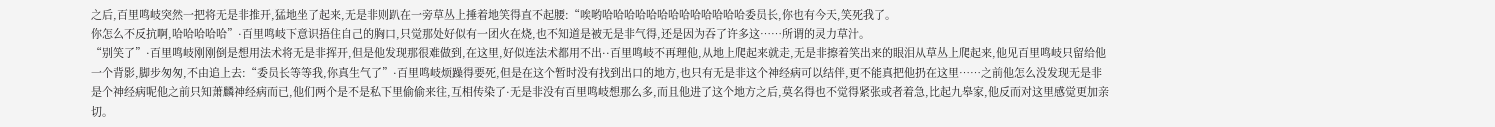之后,百里鸣岐突然一把将无是非推开,猛地坐了起来,无是非则趴在一旁草丛上捶着地笑得直不起腰:“唉哟哈哈哈哈哈哈哈哈哈哈哈哈哈委员长,你也有今天,笑死我了。
你怎么不反抗啊,哈哈哈哈哈”·百里鸣岐下意识捂住自己的胸口,只觉那处好似有一团火在烧,也不知道是被无是非气得,还是因为吞了许多这……所谓的灵力草汁。
“别笑了”·百里鸣岐刚刚倒是想用法术将无是非挥开,但是他发现那很难做到,在这里,好似连法术都用不出··百里鸣岐不再理他,从地上爬起来就走,无是非擦着笑出来的眼泪从草丛上爬起来,他见百里鸣岐只留给他一个背影,脚步匆匆,不由追上去:“委员长等等我,你真生气了”·百里鸣岐烦躁得要死,但是在这个暂时没有找到出口的地方,也只有无是非这个神经病可以结伴,更不能真把他扔在这里……之前他怎么没发现无是非是个神经病呢他之前只知萧麟神经病而已,他们两个是不是私下里偷偷来往,互相传染了·无是非没有百里鸣岐想那么多,而且他进了这个地方之后,莫名得也不觉得紧张或者着急,比起九皋家,他反而对这里感觉更加亲切。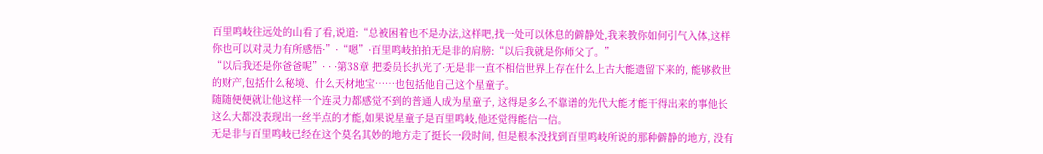百里鸣岐往远处的山看了看,说道:“总被困着也不是办法,这样吧,找一处可以休息的僻静处,我来教你如何引气入体,这样你也可以对灵力有所感悟·”·“嗯”·百里鸣岐拍拍无是非的肩膀:“以后我就是你师父了。”
“以后我还是你爸爸呢”· · ·第38章 把委员长扒光了·无是非一直不相信世界上存在什么上古大能遗留下来的, 能够救世的财产,包括什么秘境、什么天材地宝……也包括他自己这个星童子。
随随便便就让他这样一个连灵力都感觉不到的普通人成为星童子, 这得是多么不靠谱的先代大能才能干得出来的事他长这么大都没表现出一丝半点的才能,如果说星童子是百里鸣岐,他还觉得能信一信。
无是非与百里鸣岐已经在这个莫名其妙的地方走了挺长一段时间, 但是根本没找到百里鸣岐所说的那种僻静的地方, 没有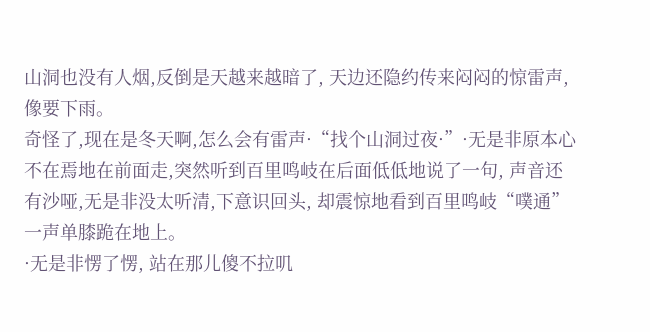山洞也没有人烟,反倒是天越来越暗了, 天边还隐约传来闷闷的惊雷声,像要下雨。
奇怪了,现在是冬天啊,怎么会有雷声·“找个山洞过夜·”·无是非原本心不在焉地在前面走,突然听到百里鸣岐在后面低低地说了一句, 声音还有沙哑,无是非没太听清,下意识回头, 却震惊地看到百里鸣岐“噗通”一声单膝跪在地上。
·无是非愣了愣, 站在那儿傻不拉叽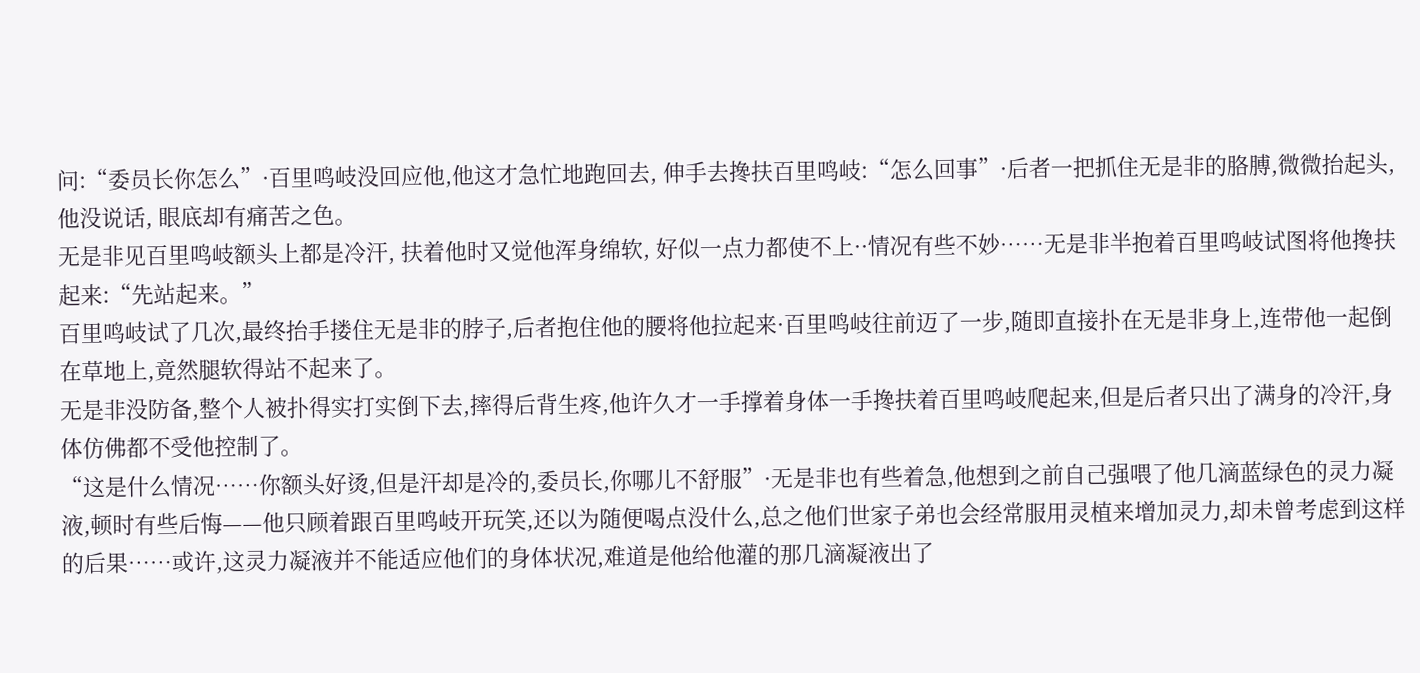问:“委员长你怎么”·百里鸣岐没回应他,他这才急忙地跑回去, 伸手去搀扶百里鸣岐:“怎么回事”·后者一把抓住无是非的胳膊,微微抬起头, 他没说话, 眼底却有痛苦之色。
无是非见百里鸣岐额头上都是冷汗, 扶着他时又觉他浑身绵软, 好似一点力都使不上··情况有些不妙……无是非半抱着百里鸣岐试图将他搀扶起来:“先站起来。”
百里鸣岐试了几次,最终抬手搂住无是非的脖子,后者抱住他的腰将他拉起来·百里鸣岐往前迈了一步,随即直接扑在无是非身上,连带他一起倒在草地上,竟然腿软得站不起来了。
无是非没防备,整个人被扑得实打实倒下去,摔得后背生疼,他许久才一手撑着身体一手搀扶着百里鸣岐爬起来,但是后者只出了满身的冷汗,身体仿佛都不受他控制了。
“这是什么情况……你额头好烫,但是汗却是冷的,委员长,你哪儿不舒服”·无是非也有些着急,他想到之前自己强喂了他几滴蓝绿色的灵力凝液,顿时有些后悔——他只顾着跟百里鸣岐开玩笑,还以为随便喝点没什么,总之他们世家子弟也会经常服用灵植来增加灵力,却未曾考虑到这样的后果……或许,这灵力凝液并不能适应他们的身体状况,难道是他给他灌的那几滴凝液出了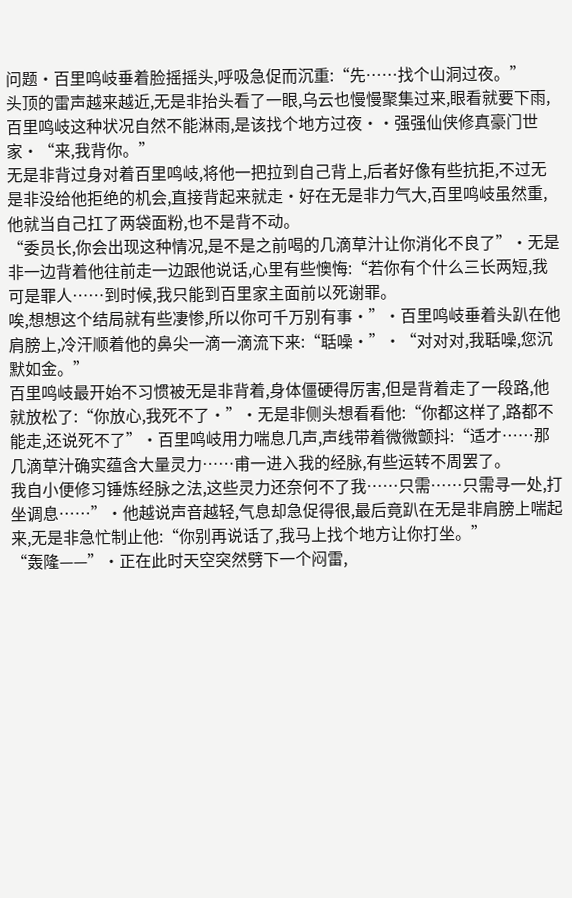问题·百里鸣岐垂着脸摇摇头,呼吸急促而沉重:“先……找个山洞过夜。”
头顶的雷声越来越近,无是非抬头看了一眼,乌云也慢慢聚集过来,眼看就要下雨,百里鸣岐这种状况自然不能淋雨,是该找个地方过夜··强强仙侠修真豪门世家·“来,我背你。”
无是非背过身对着百里鸣岐,将他一把拉到自己背上,后者好像有些抗拒,不过无是非没给他拒绝的机会,直接背起来就走·好在无是非力气大,百里鸣岐虽然重,他就当自己扛了两袋面粉,也不是背不动。
“委员长,你会出现这种情况,是不是之前喝的几滴草汁让你消化不良了”·无是非一边背着他往前走一边跟他说话,心里有些懊悔:“若你有个什么三长两短,我可是罪人……到时候,我只能到百里家主面前以死谢罪。
唉,想想这个结局就有些凄惨,所以你可千万别有事·”·百里鸣岐垂着头趴在他肩膀上,冷汗顺着他的鼻尖一滴一滴流下来:“聒噪·”·“对对对,我聒噪,您沉默如金。”
百里鸣岐最开始不习惯被无是非背着,身体僵硬得厉害,但是背着走了一段路,他就放松了:“你放心,我死不了·”·无是非侧头想看看他:“你都这样了,路都不能走,还说死不了”·百里鸣岐用力喘息几声,声线带着微微颤抖:“适才……那几滴草汁确实蕴含大量灵力……甫一进入我的经脉,有些运转不周罢了。
我自小便修习锤炼经脉之法,这些灵力还奈何不了我……只需……只需寻一处,打坐调息……”·他越说声音越轻,气息却急促得很,最后竟趴在无是非肩膀上喘起来,无是非急忙制止他:“你别再说话了,我马上找个地方让你打坐。”
“轰隆——”·正在此时天空突然劈下一个闷雷,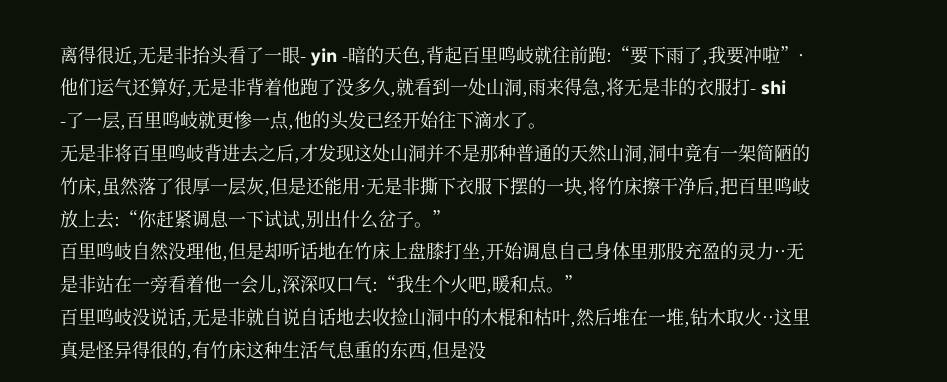离得很近,无是非抬头看了一眼- yin -暗的天色,背起百里鸣岐就往前跑:“要下雨了,我要冲啦”·他们运气还算好,无是非背着他跑了没多久,就看到一处山洞,雨来得急,将无是非的衣服打- shi -了一层,百里鸣岐就更惨一点,他的头发已经开始往下滴水了。
无是非将百里鸣岐背进去之后,才发现这处山洞并不是那种普通的天然山洞,洞中竟有一架简陋的竹床,虽然落了很厚一层灰,但是还能用·无是非撕下衣服下摆的一块,将竹床擦干净后,把百里鸣岐放上去:“你赶紧调息一下试试,别出什么岔子。”
百里鸣岐自然没理他,但是却听话地在竹床上盘膝打坐,开始调息自己身体里那股充盈的灵力··无是非站在一旁看着他一会儿,深深叹口气:“我生个火吧,暖和点。”
百里鸣岐没说话,无是非就自说自话地去收捡山洞中的木棍和枯叶,然后堆在一堆,钻木取火··这里真是怪异得很的,有竹床这种生活气息重的东西,但是没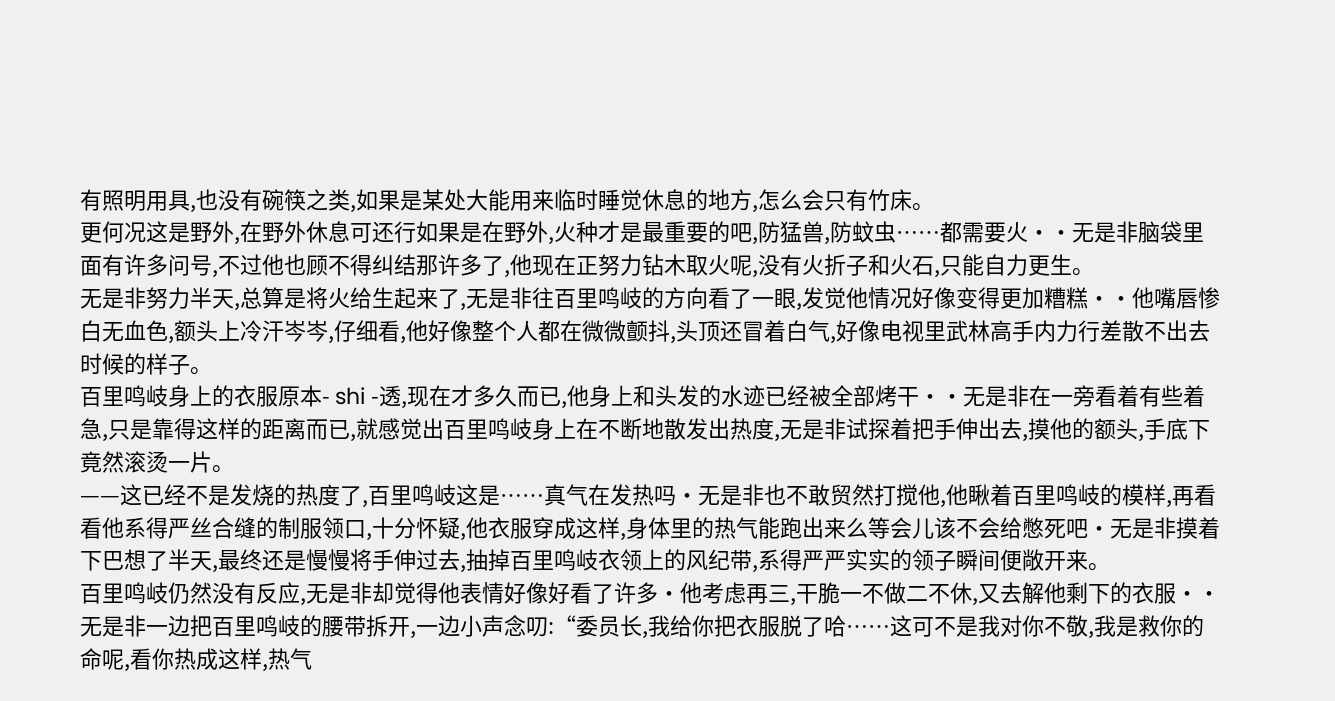有照明用具,也没有碗筷之类,如果是某处大能用来临时睡觉休息的地方,怎么会只有竹床。
更何况这是野外,在野外休息可还行如果是在野外,火种才是最重要的吧,防猛兽,防蚊虫……都需要火··无是非脑袋里面有许多问号,不过他也顾不得纠结那许多了,他现在正努力钻木取火呢,没有火折子和火石,只能自力更生。
无是非努力半天,总算是将火给生起来了,无是非往百里鸣岐的方向看了一眼,发觉他情况好像变得更加糟糕··他嘴唇惨白无血色,额头上冷汗岑岑,仔细看,他好像整个人都在微微颤抖,头顶还冒着白气,好像电视里武林高手内力行差散不出去时候的样子。
百里鸣岐身上的衣服原本- shi -透,现在才多久而已,他身上和头发的水迹已经被全部烤干··无是非在一旁看着有些着急,只是靠得这样的距离而已,就感觉出百里鸣岐身上在不断地散发出热度,无是非试探着把手伸出去,摸他的额头,手底下竟然滚烫一片。
——这已经不是发烧的热度了,百里鸣岐这是……真气在发热吗·无是非也不敢贸然打搅他,他瞅着百里鸣岐的模样,再看看他系得严丝合缝的制服领口,十分怀疑,他衣服穿成这样,身体里的热气能跑出来么等会儿该不会给憋死吧·无是非摸着下巴想了半天,最终还是慢慢将手伸过去,抽掉百里鸣岐衣领上的风纪带,系得严严实实的领子瞬间便敞开来。
百里鸣岐仍然没有反应,无是非却觉得他表情好像好看了许多·他考虑再三,干脆一不做二不休,又去解他剩下的衣服··无是非一边把百里鸣岐的腰带拆开,一边小声念叨:“委员长,我给你把衣服脱了哈……这可不是我对你不敬,我是救你的命呢,看你热成这样,热气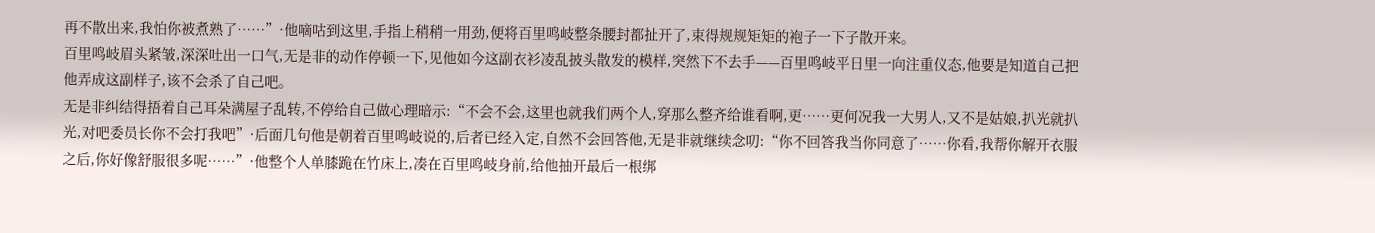再不散出来,我怕你被煮熟了……”·他嘀咕到这里,手指上稍稍一用劲,便将百里鸣岐整条腰封都扯开了,束得规规矩矩的袍子一下子散开来。
百里鸣岐眉头紧皱,深深吐出一口气,无是非的动作停顿一下,见他如今这副衣衫凌乱披头散发的模样,突然下不去手——百里鸣岐平日里一向注重仪态,他要是知道自己把他弄成这副样子,该不会杀了自己吧。
无是非纠结得捂着自己耳朵满屋子乱转,不停给自己做心理暗示:“不会不会,这里也就我们两个人,穿那么整齐给谁看啊,更……更何况我一大男人,又不是姑娘,扒光就扒光,对吧委员长你不会打我吧”·后面几句他是朝着百里鸣岐说的,后者已经入定,自然不会回答他,无是非就继续念叨:“你不回答我当你同意了……你看,我帮你解开衣服之后,你好像舒服很多呢……”·他整个人单膝跪在竹床上,凑在百里鸣岐身前,给他抽开最后一根绑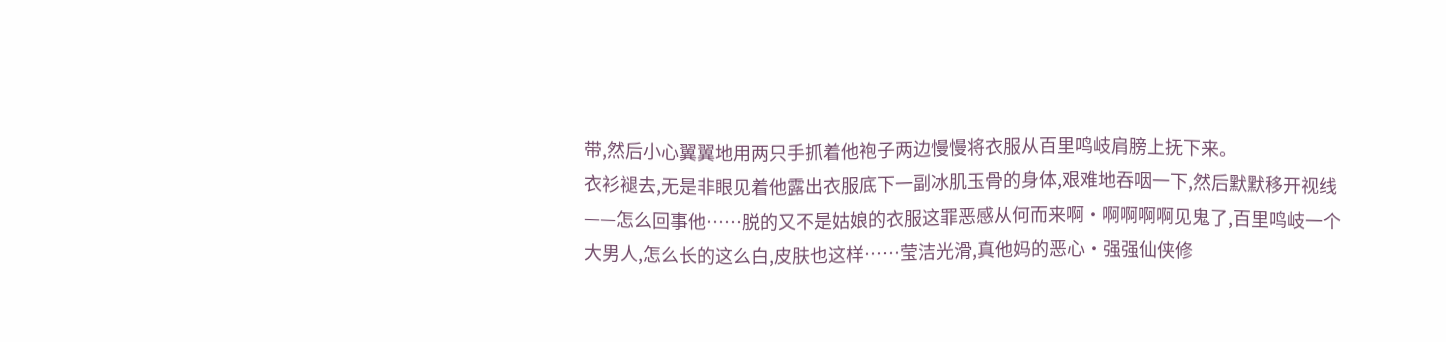带,然后小心翼翼地用两只手抓着他袍子两边慢慢将衣服从百里鸣岐肩膀上抚下来。
衣衫褪去,无是非眼见着他露出衣服底下一副冰肌玉骨的身体,艰难地吞咽一下,然后默默移开视线——怎么回事他……脱的又不是姑娘的衣服这罪恶感从何而来啊·啊啊啊啊见鬼了,百里鸣岐一个大男人,怎么长的这么白,皮肤也这样……莹洁光滑,真他妈的恶心·强强仙侠修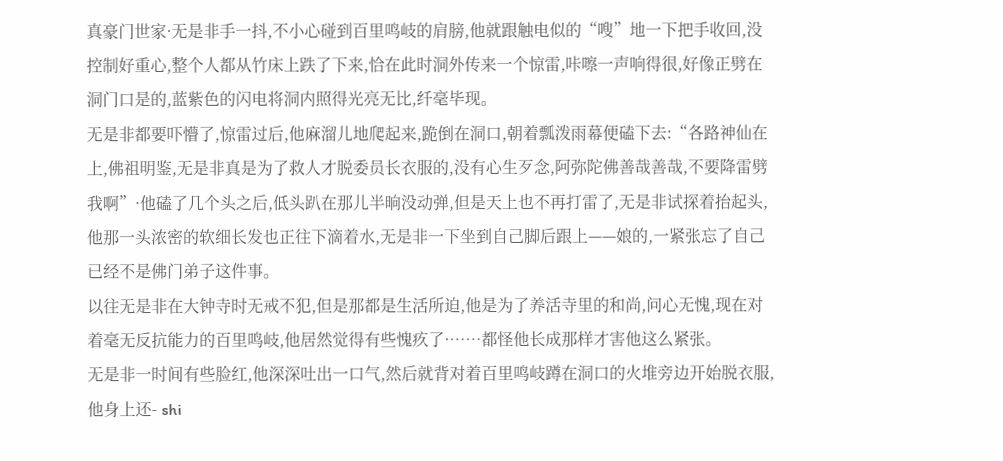真豪门世家·无是非手一抖,不小心碰到百里鸣岐的肩膀,他就跟触电似的“嗖”地一下把手收回,没控制好重心,整个人都从竹床上跌了下来,恰在此时洞外传来一个惊雷,咔嚓一声响得很,好像正劈在洞门口是的,蓝紫色的闪电将洞内照得光亮无比,纤毫毕现。
无是非都要吓懵了,惊雷过后,他麻溜儿地爬起来,跪倒在洞口,朝着瓢泼雨幕便磕下去:“各路神仙在上,佛祖明鉴,无是非真是为了救人才脱委员长衣服的,没有心生歹念,阿弥陀佛善哉善哉,不要降雷劈我啊”·他磕了几个头之后,低头趴在那儿半晌没动弹,但是天上也不再打雷了,无是非试探着抬起头,他那一头浓密的软细长发也正往下滴着水,无是非一下坐到自己脚后跟上——娘的,一紧张忘了自己已经不是佛门弟子这件事。
以往无是非在大钟寺时无戒不犯,但是那都是生活所迫,他是为了养活寺里的和尚,问心无愧,现在对着毫无反抗能力的百里鸣岐,他居然觉得有些愧疚了·……都怪他长成那样才害他这么紧张。
无是非一时间有些脸红,他深深吐出一口气,然后就背对着百里鸣岐蹲在洞口的火堆旁边开始脱衣服,他身上还- shi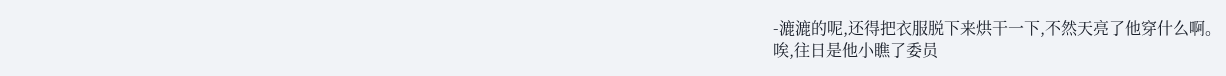-漉漉的呢,还得把衣服脱下来烘干一下,不然天亮了他穿什么啊。
唉,往日是他小瞧了委员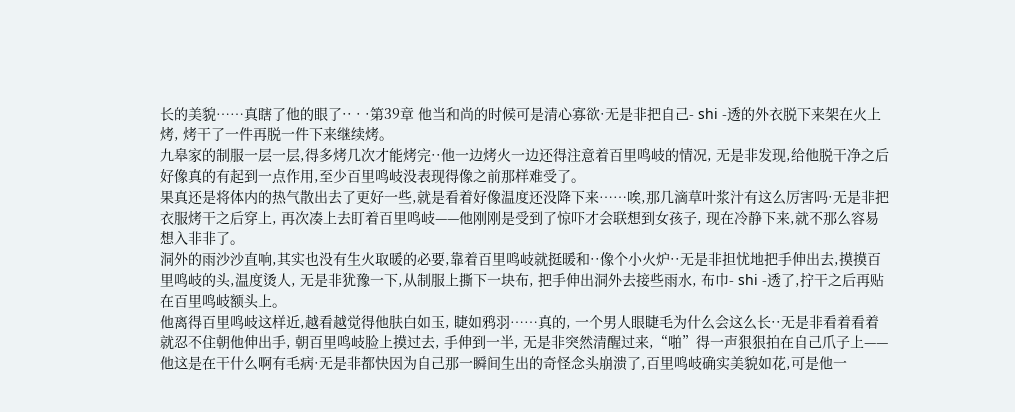长的美貌……真瞎了他的眼了·· · ·第39章 他当和尚的时候可是清心寡欲·无是非把自己- shi -透的外衣脱下来架在火上烤, 烤干了一件再脱一件下来继续烤。
九皋家的制服一层一层,得多烤几次才能烤完··他一边烤火一边还得注意着百里鸣岐的情况, 无是非发现,给他脱干净之后好像真的有起到一点作用,至少百里鸣岐没表现得像之前那样难受了。
果真还是将体内的热气散出去了更好一些,就是看着好像温度还没降下来……唉,那几滴草叶浆汁有这么厉害吗·无是非把衣服烤干之后穿上, 再次凑上去盯着百里鸣岐——他刚刚是受到了惊吓才会联想到女孩子, 现在冷静下来,就不那么容易想入非非了。
洞外的雨沙沙直响,其实也没有生火取暖的必要,靠着百里鸣岐就挺暖和··像个小火炉··无是非担忧地把手伸出去,摸摸百里鸣岐的头,温度烫人, 无是非犹豫一下,从制服上撕下一块布, 把手伸出洞外去接些雨水, 布巾- shi -透了,拧干之后再贴在百里鸣岐额头上。
他离得百里鸣岐这样近,越看越觉得他肤白如玉, 睫如鸦羽……真的, 一个男人眼睫毛为什么会这么长··无是非看着看着就忍不住朝他伸出手, 朝百里鸣岐脸上摸过去, 手伸到一半, 无是非突然清醒过来,“啪”得一声狠狠拍在自己爪子上——他这是在干什么啊有毛病·无是非都快因为自己那一瞬间生出的奇怪念头崩溃了,百里鸣岐确实美貌如花,可是他一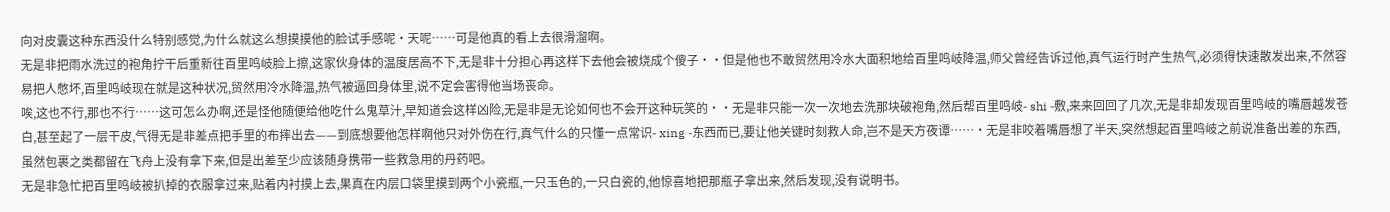向对皮囊这种东西没什么特别感觉,为什么就这么想摸摸他的脸试手感呢·天呢……可是他真的看上去很滑溜啊。
无是非把雨水洗过的袍角拧干后重新往百里鸣岐脸上擦,这家伙身体的温度居高不下,无是非十分担心再这样下去他会被烧成个傻子··但是他也不敢贸然用冷水大面积地给百里鸣岐降温,师父曾经告诉过他,真气运行时产生热气,必须得快速散发出来,不然容易把人憋坏,百里鸣岐现在就是这种状况,贸然用冷水降温,热气被逼回身体里,说不定会害得他当场丧命。
唉,这也不行,那也不行……这可怎么办啊,还是怪他随便给他吃什么鬼草汁,早知道会这样凶险,无是非是无论如何也不会开这种玩笑的··无是非只能一次一次地去洗那块破袍角,然后帮百里鸣岐- shi -敷,来来回回了几次,无是非却发现百里鸣岐的嘴唇越发苍白,甚至起了一层干皮,气得无是非差点把手里的布摔出去——到底想要他怎样啊他只对外伤在行,真气什么的只懂一点常识- xing -东西而已,要让他关键时刻救人命,岂不是天方夜谭……·无是非咬着嘴唇想了半天,突然想起百里鸣岐之前说准备出差的东西,虽然包裹之类都留在飞舟上没有拿下来,但是出差至少应该随身携带一些救急用的丹药吧。
无是非急忙把百里鸣岐被扒掉的衣服拿过来,贴着内衬摸上去,果真在内层口袋里摸到两个小瓷瓶,一只玉色的,一只白瓷的,他惊喜地把那瓶子拿出来,然后发现,没有说明书。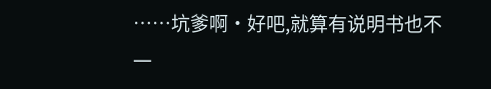……坑爹啊·好吧,就算有说明书也不一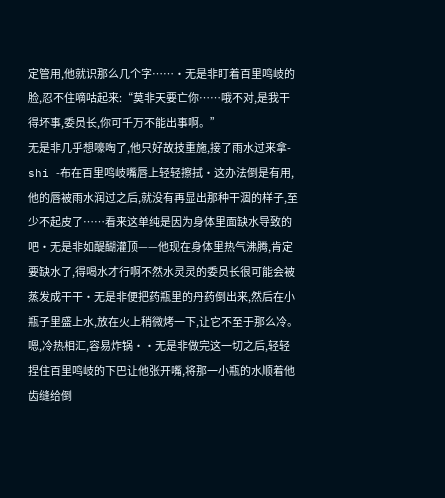定管用,他就识那么几个字……·无是非盯着百里鸣岐的脸,忍不住嘀咕起来:“莫非天要亡你……哦不对,是我干得坏事,委员长,你可千万不能出事啊。”
无是非几乎想嚎啕了,他只好故技重施,接了雨水过来拿- shi -布在百里鸣岐嘴唇上轻轻擦拭·这办法倒是有用,他的唇被雨水润过之后,就没有再显出那种干涸的样子,至少不起皮了……看来这单纯是因为身体里面缺水导致的吧·无是非如醍醐灌顶——他现在身体里热气沸腾,肯定要缺水了,得喝水才行啊不然水灵灵的委员长很可能会被蒸发成干干·无是非便把药瓶里的丹药倒出来,然后在小瓶子里盛上水,放在火上稍微烤一下,让它不至于那么冷。
嗯,冷热相汇,容易炸锅··无是非做完这一切之后,轻轻捏住百里鸣岐的下巴让他张开嘴,将那一小瓶的水顺着他齿缝给倒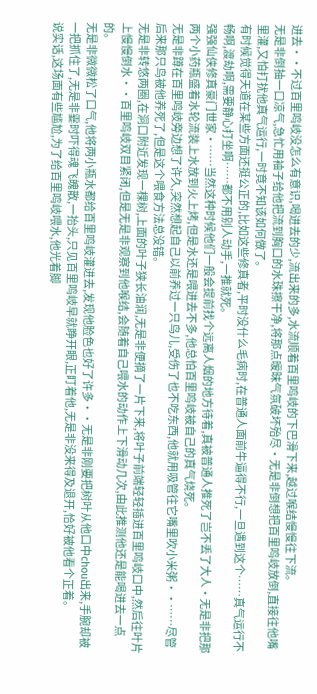进去··不过百里鸣岐没怎么有意识,喝进去的少,流出来的多,水流顺着百里鸣岐的下巴滑下来,越过喉结慢慢往下流。
无是非倒抽一口凉气,急忙用袖子给他把流到胸口的水珠擦干净,将那点暧昧气氛破坏殆尽·无是非倒想把百里鸣岐放倒,直接往他嘴里灌,又怕打扰他真气运行,一时竟不知该如何做了。
有时候觉得天道在某些方面还挺公正的,比如这些修真者,平时没什么毛病时,在普通人面前牛逼得不行,一旦遇到这个……真气运行不畅啊,渡劫啊,需要静心打坐啊……都不用别人动手,一推就死。
强强仙侠修真豪门世家·……当然这种时候他们一般会提前找个远离人烟的地方待着,真被普通人推死了岂不丢了大人·无是非把那两个小药瓶盛着水轮流装上水放到火上烤,但是水还是喂进去不多,他总怕百里鸣岐被自己的真气烧死。
无是非蹲在百里鸣岐旁边想了许久,突然想起自己以前养过一只鸟儿,受伤了也不吃东西,他就用吸管往它嘴里吹小米粥··……尽管后来那只鸟被他养死了,但是这个喂食方法总没错。
无是非转悠两圈,在洞口附近发现一棵树,上面的叶子狭长油润,无是非便摘了一片下来,将叶子前端轻轻插进百里鸣岐口中,然后往叶片上慢慢倒水··百里鸣岐双目紧闭,但是无是非观察到他喉结,会随着自己喂水的动作上下滑动几次,由此推测他还是能喝进去一点的。
无是非微微松了口气,他将两小瓶水都给百里鸣岐灌进去,发现他脸色也好了许多··无是非刚要把树叶从他口中chou出来,手腕却被一把抓住了,无是非霎时吓得魂飞魄散,一抬头,只见百里鸣岐早就睁开眼,正盯着他,无是非没来得及退开,恰好被他看个正着。
说实话,这场面有些尴尬,为了给百里鸣岐喂水,他光着脚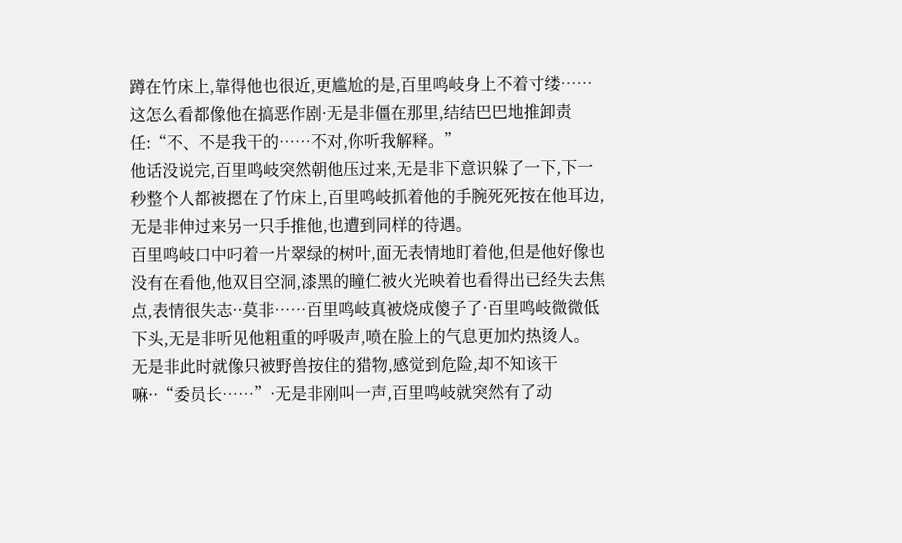蹲在竹床上,靠得他也很近,更尴尬的是,百里鸣岐身上不着寸缕……这怎么看都像他在搞恶作剧·无是非僵在那里,结结巴巴地推卸责任:“不、不是我干的……不对,你听我解释。”
他话没说完,百里鸣岐突然朝他压过来,无是非下意识躲了一下,下一秒整个人都被摁在了竹床上,百里鸣岐抓着他的手腕死死按在他耳边,无是非伸过来另一只手推他,也遭到同样的待遇。
百里鸣岐口中叼着一片翠绿的树叶,面无表情地盯着他,但是他好像也没有在看他,他双目空洞,漆黑的瞳仁被火光映着也看得出已经失去焦点,表情很失志··莫非……百里鸣岐真被烧成傻子了·百里鸣岐微微低下头,无是非听见他粗重的呼吸声,喷在脸上的气息更加灼热烫人。
无是非此时就像只被野兽按住的猎物,感觉到危险,却不知该干嘛··“委员长……”·无是非刚叫一声,百里鸣岐就突然有了动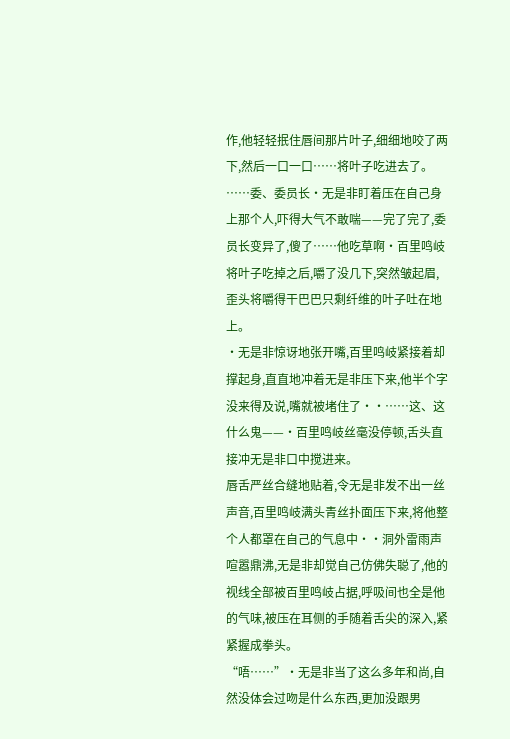作,他轻轻抿住唇间那片叶子,细细地咬了两下,然后一口一口……将叶子吃进去了。
……委、委员长·无是非盯着压在自己身上那个人,吓得大气不敢喘——完了完了,委员长变异了,傻了……他吃草啊·百里鸣岐将叶子吃掉之后,嚼了没几下,突然皱起眉,歪头将嚼得干巴巴只剩纤维的叶子吐在地上。
·无是非惊讶地张开嘴,百里鸣岐紧接着却撑起身,直直地冲着无是非压下来,他半个字没来得及说,嘴就被堵住了··……这、这什么鬼——·百里鸣岐丝毫没停顿,舌头直接冲无是非口中搅进来。
唇舌严丝合缝地贴着,令无是非发不出一丝声音,百里鸣岐满头青丝扑面压下来,将他整个人都罩在自己的气息中··洞外雷雨声喧嚣鼎沸,无是非却觉自己仿佛失聪了,他的视线全部被百里鸣岐占据,呼吸间也全是他的气味,被压在耳侧的手随着舌尖的深入,紧紧握成拳头。
“唔……”·无是非当了这么多年和尚,自然没体会过吻是什么东西,更加没跟男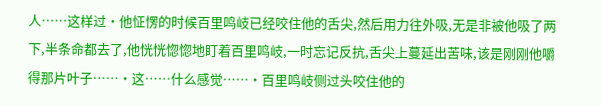人……这样过·他怔愣的时候百里鸣岐已经咬住他的舌尖,然后用力往外吸,无是非被他吸了两下,半条命都去了,他恍恍惚惚地盯着百里鸣岐,一时忘记反抗,舌尖上蔓延出苦味,该是刚刚他嚼得那片叶子……·这……什么感觉……·百里鸣岐侧过头咬住他的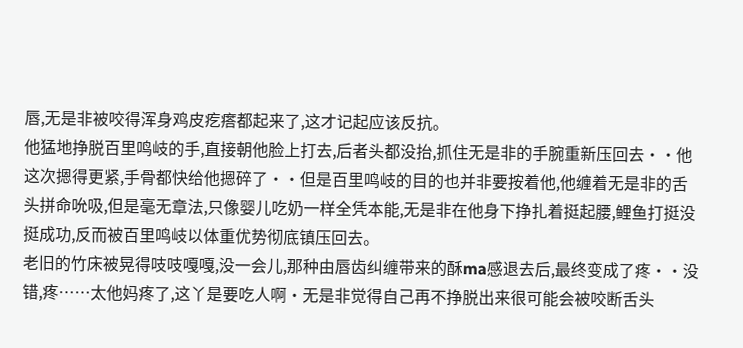唇,无是非被咬得浑身鸡皮疙瘩都起来了,这才记起应该反抗。
他猛地挣脱百里鸣岐的手,直接朝他脸上打去,后者头都没抬,抓住无是非的手腕重新压回去··他这次摁得更紧,手骨都快给他摁碎了··但是百里鸣岐的目的也并非要按着他,他缠着无是非的舌头拼命吮吸,但是毫无章法,只像婴儿吃奶一样全凭本能,无是非在他身下挣扎着挺起腰,鲤鱼打挺没挺成功,反而被百里鸣岐以体重优势彻底镇压回去。
老旧的竹床被晃得吱吱嘎嘎,没一会儿,那种由唇齿纠缠带来的酥ma感退去后,最终变成了疼··没错,疼……太他妈疼了,这丫是要吃人啊·无是非觉得自己再不挣脱出来很可能会被咬断舌头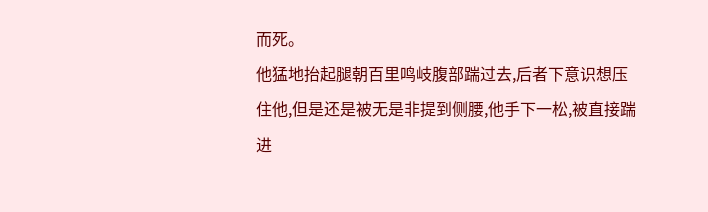而死。
他猛地抬起腿朝百里鸣岐腹部踹过去,后者下意识想压住他,但是还是被无是非提到侧腰,他手下一松,被直接踹进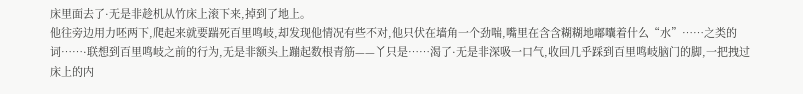床里面去了·无是非趁机从竹床上滚下来,掉到了地上。
他往旁边用力呸两下,爬起来就要踹死百里鸣岐,却发现他情况有些不对,他只伏在墙角一个劲喘,嘴里在含含糊糊地嘟囔着什么“水”……之类的词……·联想到百里鸣岐之前的行为,无是非额头上蹦起数根青筋——丫只是……渴了·无是非深吸一口气,收回几乎踩到百里鸣岐脑门的脚,一把拽过床上的内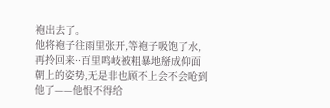袍出去了。
他将袍子往雨里张开,等袍子吸饱了水,再拎回来··百里鸣岐被粗暴地掰成仰面朝上的姿势,无是非也顾不上会不会呛到他了——他恨不得给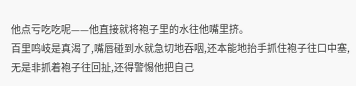他点亏吃吃呢——他直接就将袍子里的水往他嘴里挤。
百里鸣岐是真渴了,嘴唇碰到水就急切地吞咽,还本能地抬手抓住袍子往口中塞,无是非抓着袍子往回扯,还得警惕他把自己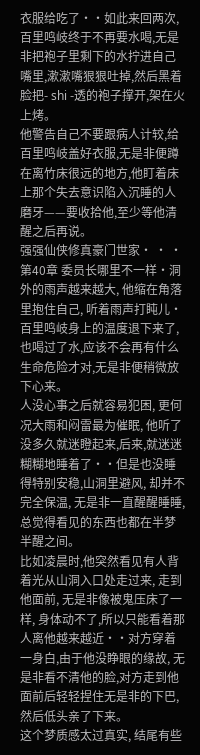衣服给吃了··如此来回两次,百里鸣岐终于不再要水喝,无是非把袍子里剩下的水拧进自己嘴里,漱漱嘴狠狠吐掉,然后黑着脸把- shi -透的袍子撑开,架在火上烤。
他警告自己不要跟病人计较,给百里鸣岐盖好衣服,无是非便蹲在离竹床很远的地方,他盯着床上那个失去意识陷入沉睡的人磨牙——要收拾他,至少等他清醒之后再说。
强强仙侠修真豪门世家· · ·第40章 委员长哪里不一样·洞外的雨声越来越大, 他缩在角落里抱住自己, 听着雨声打盹儿·百里鸣岐身上的温度退下来了, 也喝过了水,应该不会再有什么生命危险才对,无是非便稍微放下心来。
人没心事之后就容易犯困, 更何况大雨和闷雷最为催眠, 他听了没多久就迷瞪起来,后来,就迷迷糊糊地睡着了··但是也没睡得特别安稳,山洞里避风, 却并不完全保温, 无是非一直醒醒睡睡,总觉得看见的东西也都在半梦半醒之间。
比如凌晨时,他突然看见有人背着光从山洞入口处走过来, 走到他面前, 无是非像被鬼压床了一样, 身体动不了,所以只能看着那人离他越来越近··对方穿着一身白,由于他没睁眼的缘故, 无是非看不清他的脸,对方走到他面前后轻轻捏住无是非的下巴,然后低头亲了下来。
这个梦质感太过真实, 结尾有些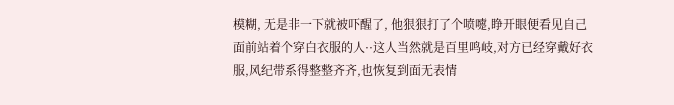模糊, 无是非一下就被吓醒了, 他狠狠打了个喷嚏,睁开眼便看见自己面前站着个穿白衣服的人··这人当然就是百里鸣岐,对方已经穿戴好衣服,风纪带系得整整齐齐,也恢复到面无表情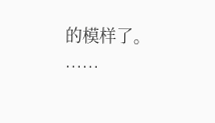的模样了。
……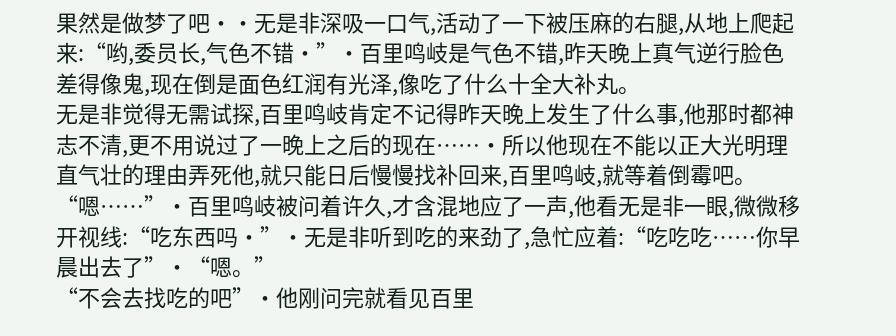果然是做梦了吧··无是非深吸一口气,活动了一下被压麻的右腿,从地上爬起来:“哟,委员长,气色不错·”·百里鸣岐是气色不错,昨天晚上真气逆行脸色差得像鬼,现在倒是面色红润有光泽,像吃了什么十全大补丸。
无是非觉得无需试探,百里鸣岐肯定不记得昨天晚上发生了什么事,他那时都神志不清,更不用说过了一晚上之后的现在……·所以他现在不能以正大光明理直气壮的理由弄死他,就只能日后慢慢找补回来,百里鸣岐,就等着倒霉吧。
“嗯……”·百里鸣岐被问着许久,才含混地应了一声,他看无是非一眼,微微移开视线:“吃东西吗·”·无是非听到吃的来劲了,急忙应着:“吃吃吃……你早晨出去了”·“嗯。”
“不会去找吃的吧”·他刚问完就看见百里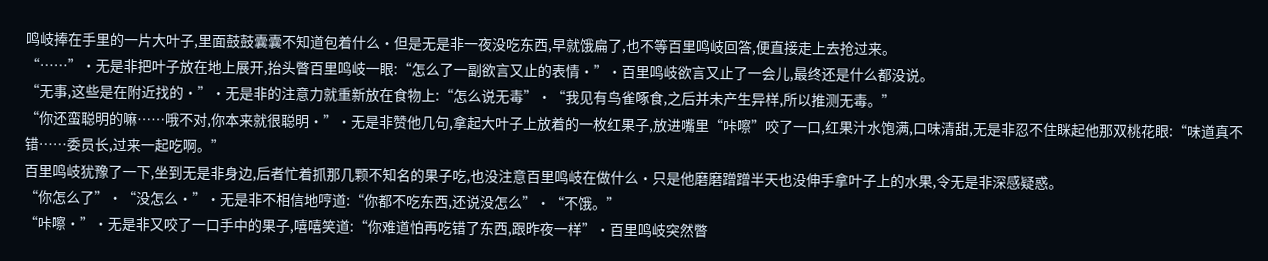鸣岐捧在手里的一片大叶子,里面鼓鼓囊囊不知道包着什么·但是无是非一夜没吃东西,早就饿扁了,也不等百里鸣岐回答,便直接走上去抢过来。
“……”·无是非把叶子放在地上展开,抬头瞥百里鸣岐一眼:“怎么了一副欲言又止的表情·”·百里鸣岐欲言又止了一会儿,最终还是什么都没说。
“无事,这些是在附近找的·”·无是非的注意力就重新放在食物上:“怎么说无毒”·“我见有鸟雀啄食,之后并未产生异样,所以推测无毒。”
“你还蛮聪明的嘛……哦不对,你本来就很聪明·”·无是非赞他几句,拿起大叶子上放着的一枚红果子,放进嘴里“咔嚓”咬了一口,红果汁水饱满,口味清甜,无是非忍不住眯起他那双桃花眼:“味道真不错……委员长,过来一起吃啊。”
百里鸣岐犹豫了一下,坐到无是非身边,后者忙着抓那几颗不知名的果子吃,也没注意百里鸣岐在做什么·只是他磨磨蹭蹭半天也没伸手拿叶子上的水果,令无是非深感疑惑。
“你怎么了”·“没怎么·”·无是非不相信地哼道:“你都不吃东西,还说没怎么”·“不饿。”
“咔嚓·”·无是非又咬了一口手中的果子,嘻嘻笑道:“你难道怕再吃错了东西,跟昨夜一样”·百里鸣岐突然瞥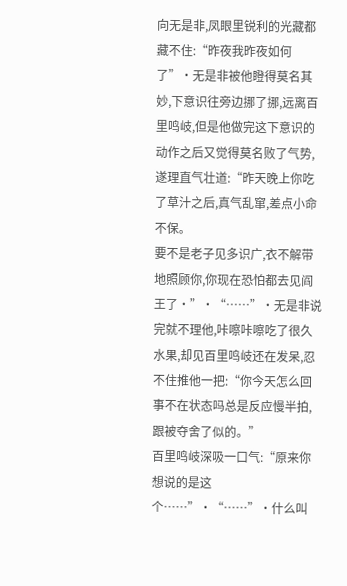向无是非,凤眼里锐利的光藏都藏不住:“昨夜我昨夜如何了”·无是非被他瞪得莫名其妙,下意识往旁边挪了挪,远离百里鸣岐,但是他做完这下意识的动作之后又觉得莫名败了气势,遂理直气壮道:“昨天晚上你吃了草汁之后,真气乱窜,差点小命不保。
要不是老子见多识广,衣不解带地照顾你,你现在恐怕都去见阎王了·”·“……”·无是非说完就不理他,咔嚓咔嚓吃了很久水果,却见百里鸣岐还在发呆,忍不住推他一把:“你今天怎么回事不在状态吗总是反应慢半拍,跟被夺舍了似的。”
百里鸣岐深吸一口气:“原来你想说的是这个……”·“……”·什么叫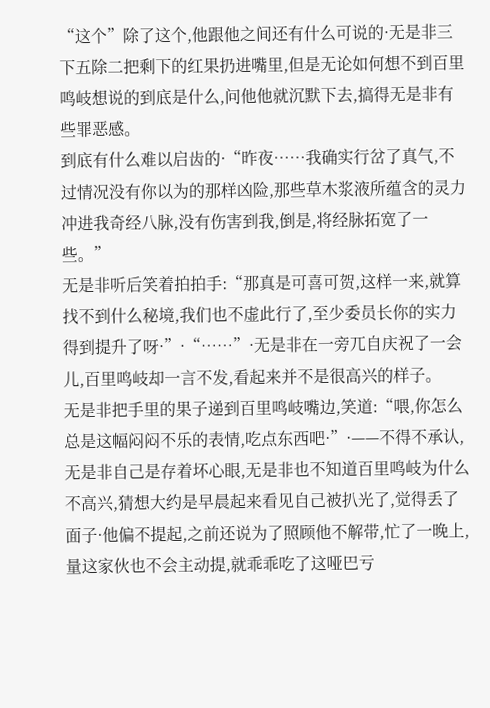“这个”除了这个,他跟他之间还有什么可说的·无是非三下五除二把剩下的红果扔进嘴里,但是无论如何想不到百里鸣岐想说的到底是什么,问他他就沉默下去,搞得无是非有些罪恶感。
到底有什么难以启齿的·“昨夜……我确实行岔了真气,不过情况没有你以为的那样凶险,那些草木浆液所蕴含的灵力冲进我奇经八脉,没有伤害到我,倒是,将经脉拓宽了一些。”
无是非听后笑着拍拍手:“那真是可喜可贺,这样一来,就算找不到什么秘境,我们也不虚此行了,至少委员长你的实力得到提升了呀·”·“……”·无是非在一旁兀自庆祝了一会儿,百里鸣岐却一言不发,看起来并不是很高兴的样子。
无是非把手里的果子递到百里鸣岐嘴边,笑道:“喂,你怎么总是这幅闷闷不乐的表情,吃点东西吧·”·——不得不承认,无是非自己是存着坏心眼,无是非也不知道百里鸣岐为什么不高兴,猜想大约是早晨起来看见自己被扒光了,觉得丢了面子·他偏不提起,之前还说为了照顾他不解带,忙了一晚上,量这家伙也不会主动提,就乖乖吃了这哑巴亏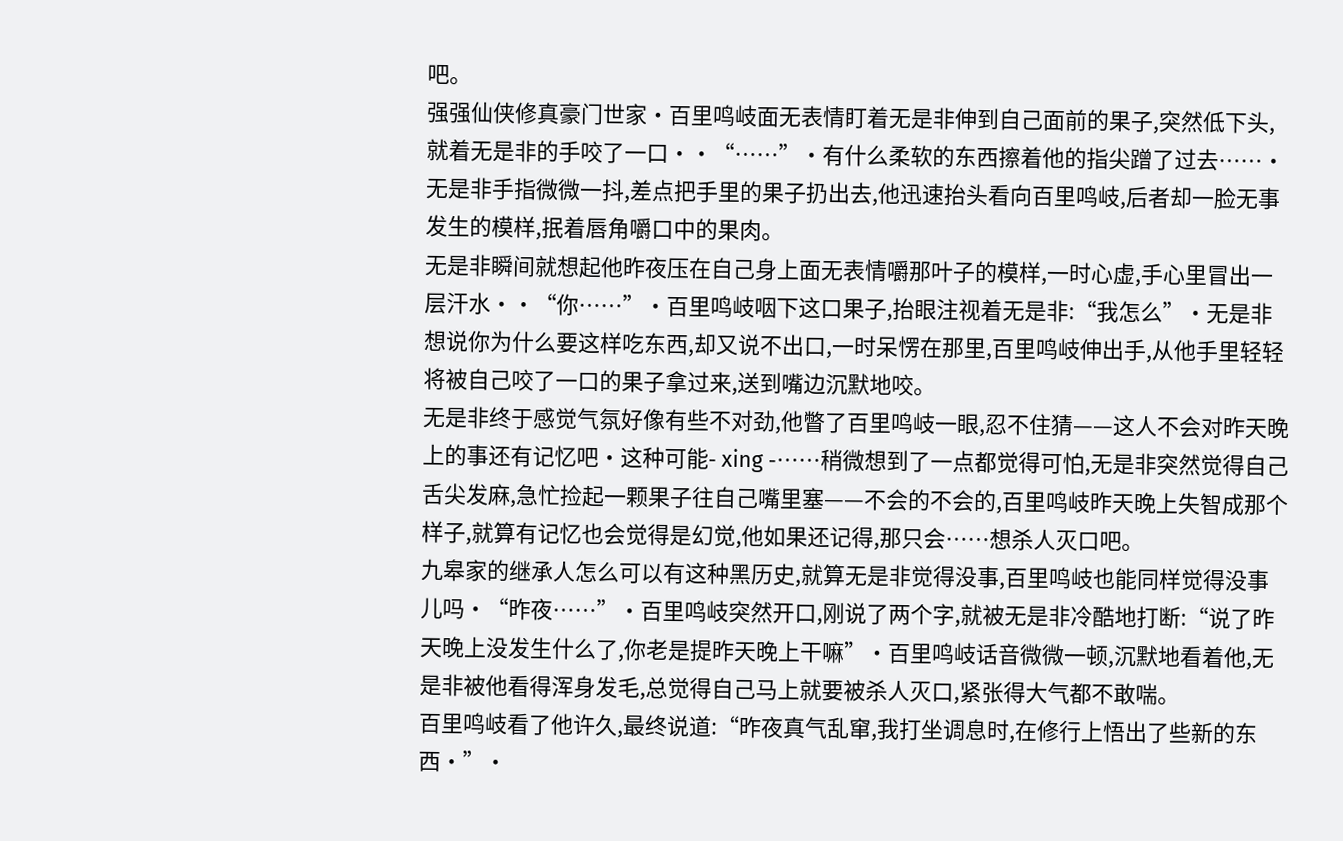吧。
强强仙侠修真豪门世家·百里鸣岐面无表情盯着无是非伸到自己面前的果子,突然低下头,就着无是非的手咬了一口··“……”·有什么柔软的东西擦着他的指尖蹭了过去……·无是非手指微微一抖,差点把手里的果子扔出去,他迅速抬头看向百里鸣岐,后者却一脸无事发生的模样,抿着唇角嚼口中的果肉。
无是非瞬间就想起他昨夜压在自己身上面无表情嚼那叶子的模样,一时心虚,手心里冒出一层汗水··“你……”·百里鸣岐咽下这口果子,抬眼注视着无是非:“我怎么”·无是非想说你为什么要这样吃东西,却又说不出口,一时呆愣在那里,百里鸣岐伸出手,从他手里轻轻将被自己咬了一口的果子拿过来,送到嘴边沉默地咬。
无是非终于感觉气氛好像有些不对劲,他瞥了百里鸣岐一眼,忍不住猜——这人不会对昨天晚上的事还有记忆吧·这种可能- xing -……稍微想到了一点都觉得可怕,无是非突然觉得自己舌尖发麻,急忙捡起一颗果子往自己嘴里塞——不会的不会的,百里鸣岐昨天晚上失智成那个样子,就算有记忆也会觉得是幻觉,他如果还记得,那只会……想杀人灭口吧。
九皋家的继承人怎么可以有这种黑历史,就算无是非觉得没事,百里鸣岐也能同样觉得没事儿吗·“昨夜……”·百里鸣岐突然开口,刚说了两个字,就被无是非冷酷地打断:“说了昨天晚上没发生什么了,你老是提昨天晚上干嘛”·百里鸣岐话音微微一顿,沉默地看着他,无是非被他看得浑身发毛,总觉得自己马上就要被杀人灭口,紧张得大气都不敢喘。
百里鸣岐看了他许久,最终说道:“昨夜真气乱窜,我打坐调息时,在修行上悟出了些新的东西·”·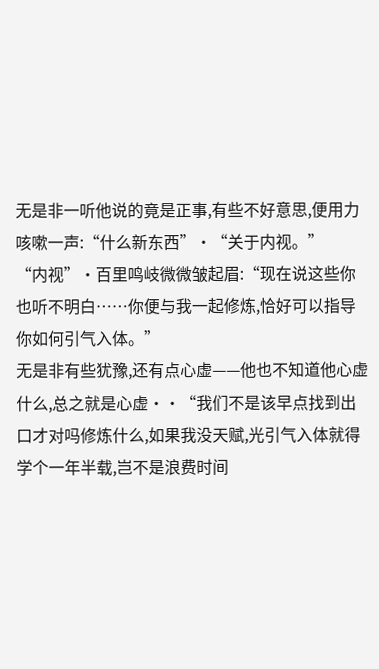无是非一听他说的竟是正事,有些不好意思,便用力咳嗽一声:“什么新东西”·“关于内视。”
“内视”·百里鸣岐微微皱起眉:“现在说这些你也听不明白……你便与我一起修炼,恰好可以指导你如何引气入体。”
无是非有些犹豫,还有点心虚——他也不知道他心虚什么,总之就是心虚··“我们不是该早点找到出口才对吗修炼什么,如果我没天赋,光引气入体就得学个一年半载,岂不是浪费时间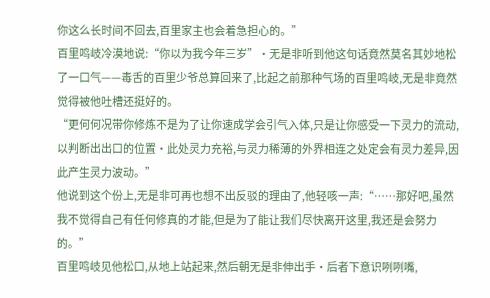你这么长时间不回去,百里家主也会着急担心的。”
百里鸣岐冷漠地说:“你以为我今年三岁”·无是非听到他这句话竟然莫名其妙地松了一口气——毒舌的百里少爷总算回来了,比起之前那种气场的百里鸣岐,无是非竟然觉得被他吐槽还挺好的。
“更何何况带你修炼不是为了让你速成学会引气入体,只是让你感受一下灵力的流动,以判断出出口的位置·此处灵力充裕,与灵力稀薄的外界相连之处定会有灵力差异,因此产生灵力波动。”
他说到这个份上,无是非可再也想不出反驳的理由了,他轻咳一声:“……那好吧,虽然我不觉得自己有任何修真的才能,但是为了能让我们尽快离开这里,我还是会努力的。”
百里鸣岐见他松口,从地上站起来,然后朝无是非伸出手·后者下意识咧咧嘴,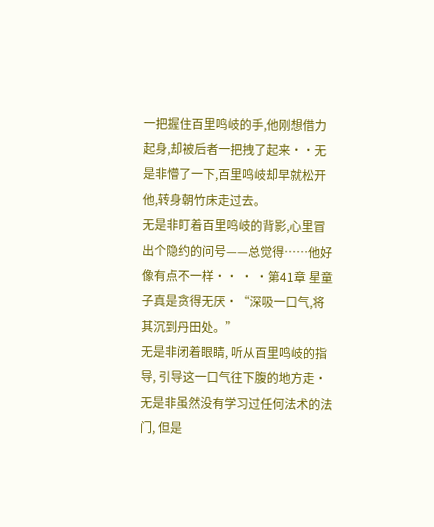一把握住百里鸣岐的手,他刚想借力起身,却被后者一把拽了起来··无是非懵了一下,百里鸣岐却早就松开他,转身朝竹床走过去。
无是非盯着百里鸣岐的背影,心里冒出个隐约的问号——总觉得……他好像有点不一样·· · ·第41章 星童子真是贪得无厌·“深吸一口气,将其沉到丹田处。”
无是非闭着眼睛, 听从百里鸣岐的指导, 引导这一口气往下腹的地方走·无是非虽然没有学习过任何法术的法门, 但是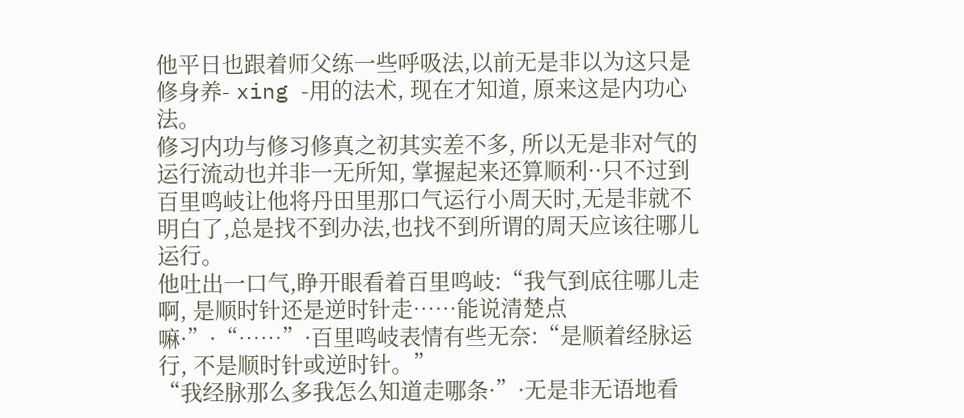他平日也跟着师父练一些呼吸法,以前无是非以为这只是修身养- xing -用的法术, 现在才知道, 原来这是内功心法。
修习内功与修习修真之初其实差不多, 所以无是非对气的运行流动也并非一无所知, 掌握起来还算顺利··只不过到百里鸣岐让他将丹田里那口气运行小周天时,无是非就不明白了,总是找不到办法,也找不到所谓的周天应该往哪儿运行。
他吐出一口气,睁开眼看着百里鸣岐:“我气到底往哪儿走啊, 是顺时针还是逆时针走……能说清楚点嘛·”·“……”·百里鸣岐表情有些无奈:“是顺着经脉运行, 不是顺时针或逆时针。”
“我经脉那么多我怎么知道走哪条·”·无是非无语地看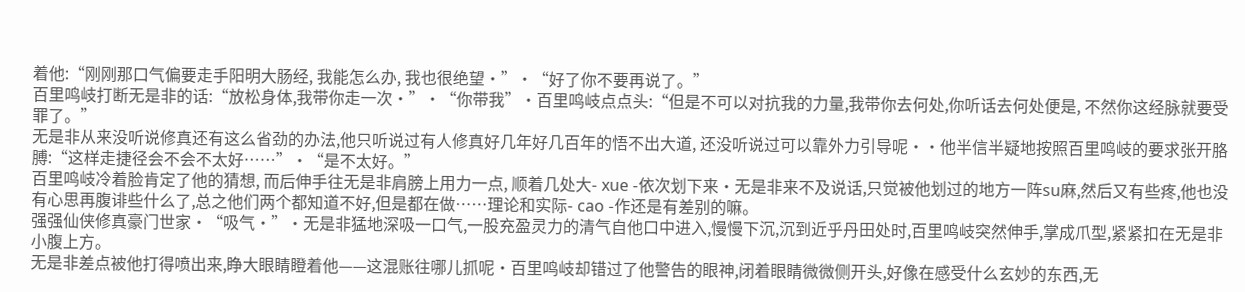着他:“刚刚那口气偏要走手阳明大肠经, 我能怎么办, 我也很绝望·”·“好了你不要再说了。”
百里鸣岐打断无是非的话:“放松身体,我带你走一次·”·“你带我”·百里鸣岐点点头:“但是不可以对抗我的力量,我带你去何处,你听话去何处便是, 不然你这经脉就要受罪了。”
无是非从来没听说修真还有这么省劲的办法,他只听说过有人修真好几年好几百年的悟不出大道, 还没听说过可以靠外力引导呢··他半信半疑地按照百里鸣岐的要求张开胳膊:“这样走捷径会不会不太好……”·“是不太好。”
百里鸣岐冷着脸肯定了他的猜想, 而后伸手往无是非肩膀上用力一点, 顺着几处大- xue -依次划下来·无是非来不及说话,只觉被他划过的地方一阵su麻,然后又有些疼,他也没有心思再腹诽些什么了,总之他们两个都知道不好,但是都在做……理论和实际- cao -作还是有差别的嘛。
强强仙侠修真豪门世家·“吸气·”·无是非猛地深吸一口气,一股充盈灵力的清气自他口中进入,慢慢下沉,沉到近乎丹田处时,百里鸣岐突然伸手,掌成爪型,紧紧扣在无是非小腹上方。
无是非差点被他打得喷出来,睁大眼睛瞪着他——这混账往哪儿抓呢·百里鸣岐却错过了他警告的眼神,闭着眼睛微微侧开头,好像在感受什么玄妙的东西,无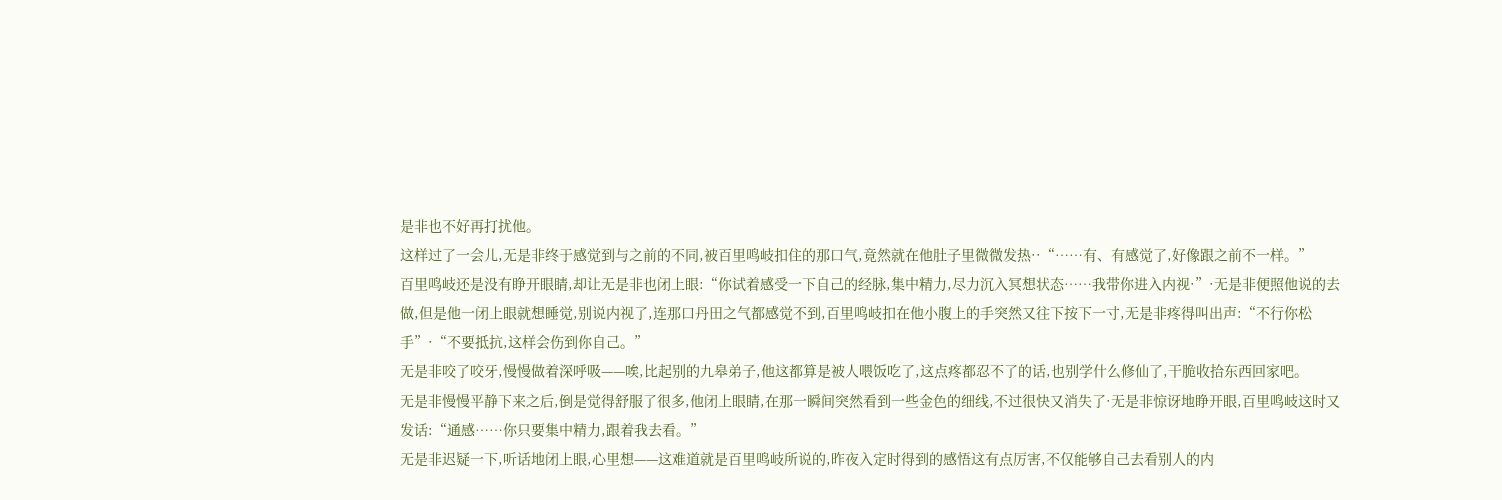是非也不好再打扰他。
这样过了一会儿,无是非终于感觉到与之前的不同,被百里鸣岐扣住的那口气,竟然就在他肚子里微微发热··“……有、有感觉了,好像跟之前不一样。”
百里鸣岐还是没有睁开眼睛,却让无是非也闭上眼:“你试着感受一下自己的经脉,集中精力,尽力沉入冥想状态……我带你进入内视·”·无是非便照他说的去做,但是他一闭上眼就想睡觉,别说内视了,连那口丹田之气都感觉不到,百里鸣岐扣在他小腹上的手突然又往下按下一寸,无是非疼得叫出声:“不行你松手”·“不要抵抗,这样会伤到你自己。”
无是非咬了咬牙,慢慢做着深呼吸——唉,比起别的九皋弟子,他这都算是被人喂饭吃了,这点疼都忍不了的话,也别学什么修仙了,干脆收拾东西回家吧。
无是非慢慢平静下来之后,倒是觉得舒服了很多,他闭上眼睛,在那一瞬间突然看到一些金色的细线,不过很快又消失了·无是非惊讶地睁开眼,百里鸣岐这时又发话:“通感……你只要集中精力,跟着我去看。”
无是非迟疑一下,听话地闭上眼,心里想——这难道就是百里鸣岐所说的,昨夜入定时得到的感悟这有点厉害,不仅能够自己去看别人的内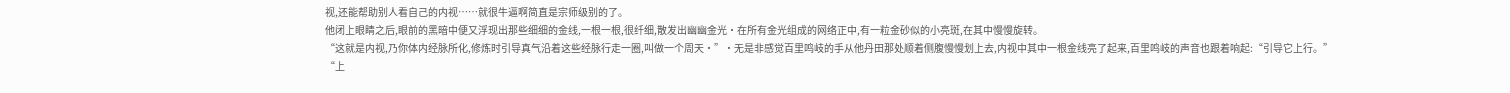视,还能帮助别人看自己的内视……就很牛逼啊简直是宗师级别的了。
他闭上眼睛之后,眼前的黑暗中便又浮现出那些细细的金线,一根一根,很纤细,散发出幽幽金光·在所有金光组成的网络正中,有一粒金砂似的小亮斑,在其中慢慢旋转。
“这就是内视,乃你体内经脉所化,修炼时引导真气沿着这些经脉行走一圈,叫做一个周天·”·无是非感觉百里鸣岐的手从他丹田那处顺着侧腹慢慢划上去,内视中其中一根金线亮了起来,百里鸣岐的声音也跟着响起:“引导它上行。”
“上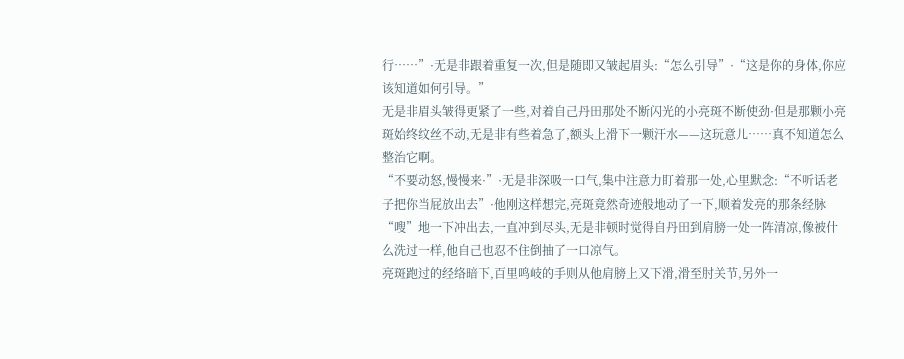行……”·无是非跟着重复一次,但是随即又皱起眉头:“怎么引导”·“这是你的身体,你应该知道如何引导。”
无是非眉头皱得更紧了一些,对着自己丹田那处不断闪光的小亮斑不断使劲·但是那颗小亮斑始终纹丝不动,无是非有些着急了,额头上滑下一颗汗水——这玩意儿……真不知道怎么整治它啊。
“不要动怒,慢慢来·”·无是非深吸一口气,集中注意力盯着那一处,心里默念:“不听话老子把你当屁放出去”·他刚这样想完,亮斑竟然奇迹般地动了一下,顺着发亮的那条经脉“嗖”地一下冲出去,一直冲到尽头,无是非顿时觉得自丹田到肩膀一处一阵清凉,像被什么洗过一样,他自己也忍不住倒抽了一口凉气。
亮斑跑过的经络暗下,百里鸣岐的手则从他肩膀上又下滑,滑至肘关节,另外一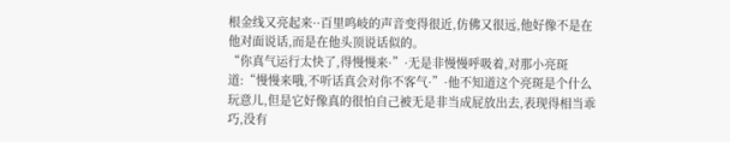根金线又亮起来··百里鸣岐的声音变得很近,仿佛又很远,他好像不是在他对面说话,而是在他头顶说话似的。
“你真气运行太快了,得慢慢来·”·无是非慢慢呼吸着,对那小亮斑道:“慢慢来哦,不听话真会对你不客气·”·他不知道这个亮斑是个什么玩意儿,但是它好像真的很怕自己被无是非当成屁放出去,表现得相当乖巧,没有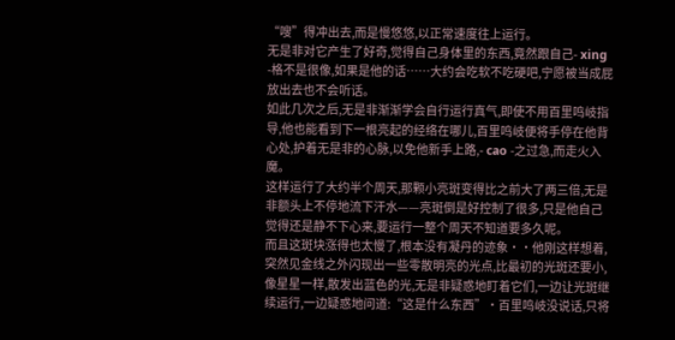“嗖”得冲出去,而是慢悠悠,以正常速度往上运行。
无是非对它产生了好奇,觉得自己身体里的东西,竟然跟自己- xing -格不是很像,如果是他的话……大约会吃软不吃硬吧,宁愿被当成屁放出去也不会听话。
如此几次之后,无是非渐渐学会自行运行真气,即使不用百里鸣岐指导,他也能看到下一根亮起的经络在哪儿,百里鸣岐便将手停在他背心处,护着无是非的心脉,以免他新手上路,- cao -之过急,而走火入魔。
这样运行了大约半个周天,那颗小亮斑变得比之前大了两三倍,无是非额头上不停地流下汗水——亮斑倒是好控制了很多,只是他自己觉得还是静不下心来,要运行一整个周天不知道要多久呢。
而且这斑块涨得也太慢了,根本没有凝丹的迹象··他刚这样想着,突然见金线之外闪现出一些零散明亮的光点,比最初的光斑还要小,像星星一样,散发出蓝色的光,无是非疑惑地盯着它们,一边让光斑继续运行,一边疑惑地问道:“这是什么东西”·百里鸣岐没说话,只将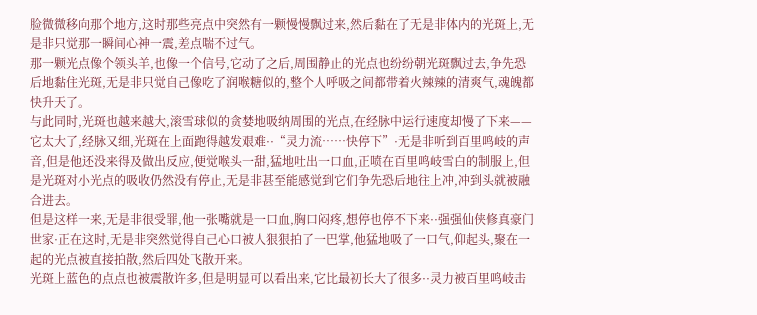脸微微移向那个地方,这时那些亮点中突然有一颗慢慢飘过来,然后黏在了无是非体内的光斑上,无是非只觉那一瞬间心神一震,差点喘不过气。
那一颗光点像个领头羊,也像一个信号,它动了之后,周围静止的光点也纷纷朝光斑飘过去,争先恐后地黏住光斑,无是非只觉自己像吃了润喉糖似的,整个人呼吸之间都带着火辣辣的清爽气,魂魄都快升天了。
与此同时,光斑也越来越大,滚雪球似的贪婪地吸纳周围的光点,在经脉中运行速度却慢了下来——它太大了,经脉又细,光斑在上面跑得越发艰难··“灵力流……快停下”·无是非听到百里鸣岐的声音,但是他还没来得及做出反应,便觉喉头一甜,猛地吐出一口血,正喷在百里鸣岐雪白的制服上,但是光斑对小光点的吸收仍然没有停止,无是非甚至能感觉到它们争先恐后地往上冲,冲到头就被融合进去。
但是这样一来,无是非很受罪,他一张嘴就是一口血,胸口闷疼,想停也停不下来··强强仙侠修真豪门世家·正在这时,无是非突然觉得自己心口被人狠狠拍了一巴掌,他猛地吸了一口气,仰起头,聚在一起的光点被直接拍散,然后四处飞散开来。
光斑上蓝色的点点也被震散许多,但是明显可以看出来,它比最初长大了很多··灵力被百里鸣岐击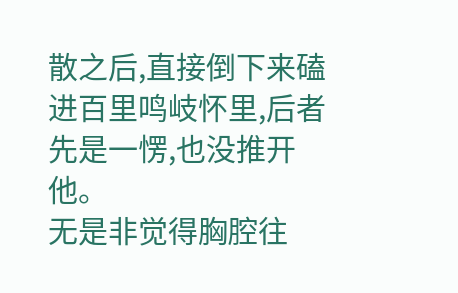散之后,直接倒下来磕进百里鸣岐怀里,后者先是一愣,也没推开他。
无是非觉得胸腔往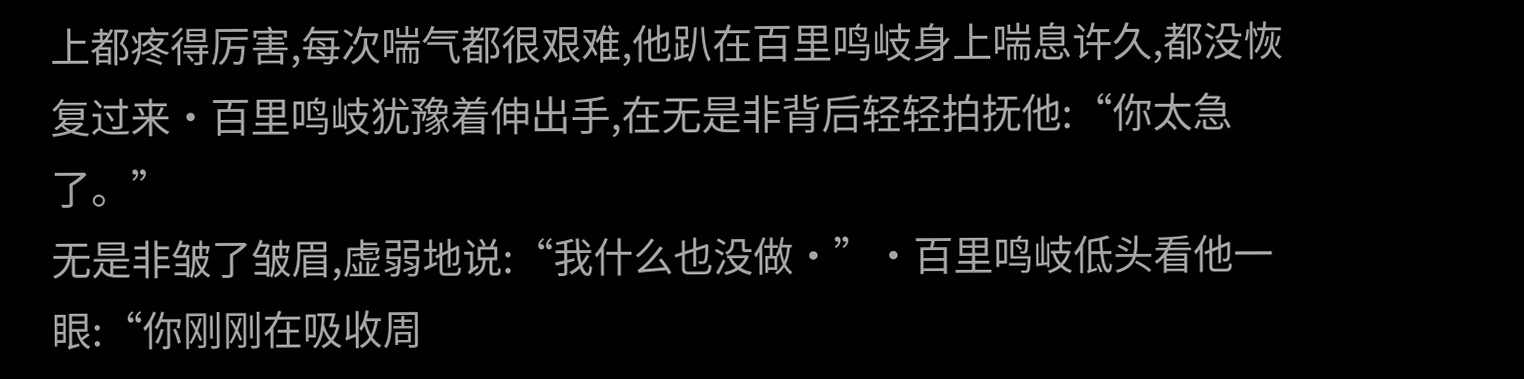上都疼得厉害,每次喘气都很艰难,他趴在百里鸣岐身上喘息许久,都没恢复过来·百里鸣岐犹豫着伸出手,在无是非背后轻轻拍抚他:“你太急了。”
无是非皱了皱眉,虚弱地说:“我什么也没做·”·百里鸣岐低头看他一眼:“你刚刚在吸收周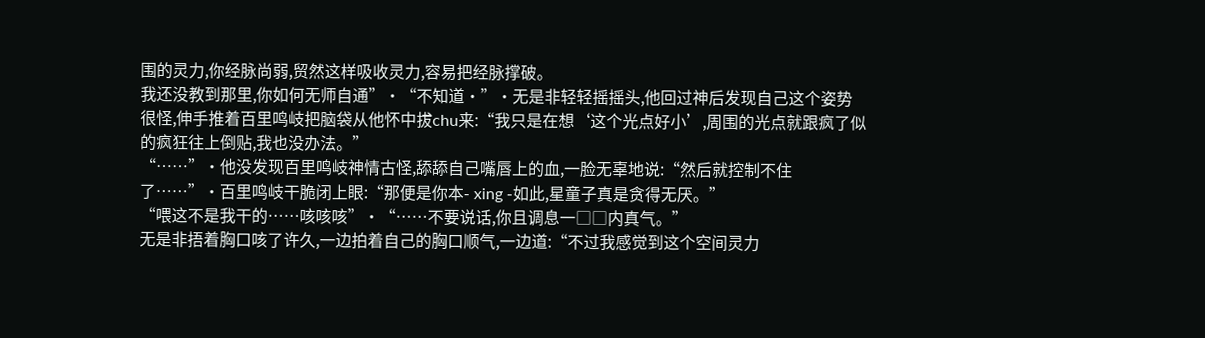围的灵力,你经脉尚弱,贸然这样吸收灵力,容易把经脉撑破。
我还没教到那里,你如何无师自通”·“不知道·”·无是非轻轻摇摇头,他回过神后发现自己这个姿势很怪,伸手推着百里鸣岐把脑袋从他怀中拔chu来:“我只是在想‘这个光点好小’,周围的光点就跟疯了似的疯狂往上倒贴,我也没办法。”
“……”·他没发现百里鸣岐神情古怪,舔舔自己嘴唇上的血,一脸无辜地说:“然后就控制不住了……”·百里鸣岐干脆闭上眼:“那便是你本- xing -如此,星童子真是贪得无厌。”
“喂这不是我干的……咳咳咳”·“……不要说话,你且调息一□□内真气。”
无是非捂着胸口咳了许久,一边拍着自己的胸口顺气,一边道:“不过我感觉到这个空间灵力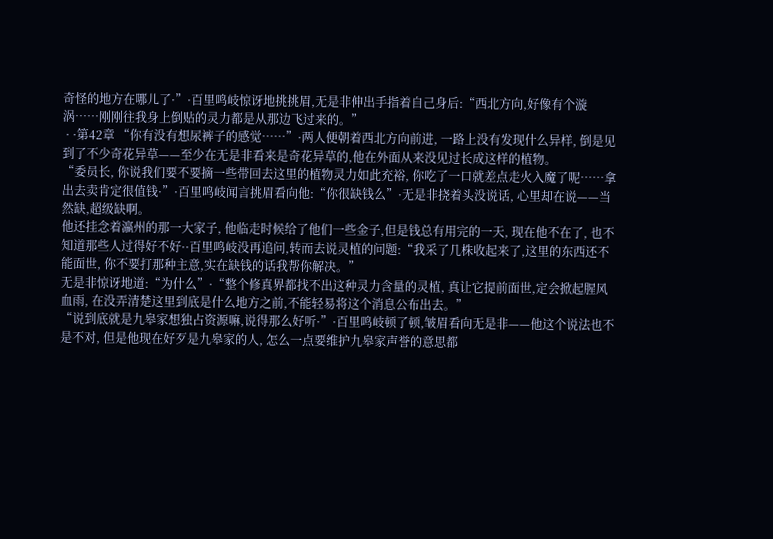奇怪的地方在哪儿了·”·百里鸣岐惊讶地挑挑眉,无是非伸出手指着自己身后:“西北方向,好像有个漩涡……刚刚往我身上倒贴的灵力都是从那边飞过来的。”
 · ·第42章 “你有没有想尿裤子的感觉……”·两人便朝着西北方向前进, 一路上没有发现什么异样, 倒是见到了不少奇花异草——至少在无是非看来是奇花异草的,他在外面从来没见过长成这样的植物。
“委员长, 你说我们要不要摘一些带回去这里的植物灵力如此充裕, 你吃了一口就差点走火入魔了呢……拿出去卖肯定很值钱·”·百里鸣岐闻言挑眉看向他:“你很缺钱么”·无是非挠着头没说话, 心里却在说——当然缺,超级缺啊。
他还挂念着瀛州的那一大家子, 他临走时候给了他们一些金子,但是钱总有用完的一天, 现在他不在了, 也不知道那些人过得好不好··百里鸣岐没再追问,转而去说灵植的问题:“我采了几株收起来了,这里的东西还不能面世, 你不要打那种主意,实在缺钱的话我帮你解决。”
无是非惊讶地道:“为什么”·“整个修真界都找不出这种灵力含量的灵植, 真让它提前面世,定会掀起腥风血雨, 在没弄清楚这里到底是什么地方之前,不能轻易将这个消息公布出去。”
“说到底就是九皋家想独占资源嘛,说得那么好听·”·百里鸣岐顿了顿,皱眉看向无是非——他这个说法也不是不对, 但是他现在好歹是九皋家的人, 怎么一点要维护九皋家声誉的意思都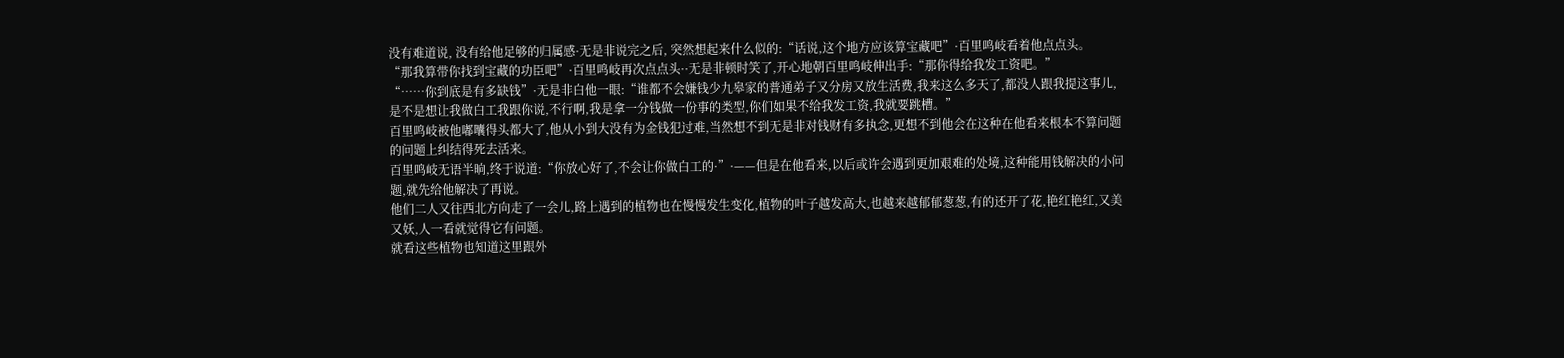没有难道说, 没有给他足够的归属感·无是非说完之后, 突然想起来什么似的:“话说,这个地方应该算宝藏吧”·百里鸣岐看着他点点头。
“那我算带你找到宝藏的功臣吧”·百里鸣岐再次点点头··无是非顿时笑了,开心地朝百里鸣岐伸出手:“那你得给我发工资吧。”
“……你到底是有多缺钱”·无是非白他一眼:“谁都不会嫌钱少九皋家的普通弟子又分房又放生活费,我来这么多天了,都没人跟我提这事儿,是不是想让我做白工我跟你说,不行啊,我是拿一分钱做一份事的类型,你们如果不给我发工资,我就要跳槽。”
百里鸣岐被他嘟囔得头都大了,他从小到大没有为金钱犯过难,当然想不到无是非对钱财有多执念,更想不到他会在这种在他看来根本不算问题的问题上纠结得死去活来。
百里鸣岐无语半晌,终于说道:“你放心好了,不会让你做白工的·”·——但是在他看来,以后或许会遇到更加艰难的处境,这种能用钱解决的小问题,就先给他解决了再说。
他们二人又往西北方向走了一会儿,路上遇到的植物也在慢慢发生变化,植物的叶子越发高大,也越来越郁郁葱葱,有的还开了花,艳红艳红,又美又妖,人一看就觉得它有问题。
就看这些植物也知道这里跟外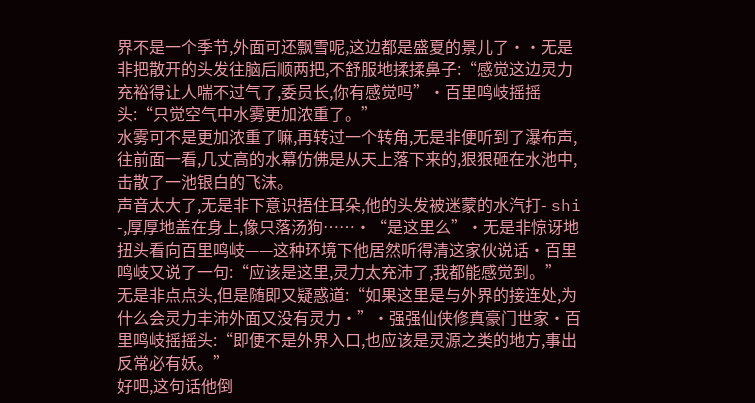界不是一个季节,外面可还飘雪呢,这边都是盛夏的景儿了··无是非把散开的头发往脑后顺两把,不舒服地揉揉鼻子:“感觉这边灵力充裕得让人喘不过气了,委员长,你有感觉吗”·百里鸣岐摇摇头:“只觉空气中水雾更加浓重了。”
水雾可不是更加浓重了嘛,再转过一个转角,无是非便听到了瀑布声,往前面一看,几丈高的水幕仿佛是从天上落下来的,狠狠砸在水池中,击散了一池银白的飞沫。
声音太大了,无是非下意识捂住耳朵,他的头发被迷蒙的水汽打- shi -,厚厚地盖在身上,像只落汤狗……·“是这里么”·无是非惊讶地扭头看向百里鸣岐——这种环境下他居然听得清这家伙说话·百里鸣岐又说了一句:“应该是这里,灵力太充沛了,我都能感觉到。”
无是非点点头,但是随即又疑惑道:“如果这里是与外界的接连处,为什么会灵力丰沛外面又没有灵力·”·强强仙侠修真豪门世家·百里鸣岐摇摇头:“即便不是外界入口,也应该是灵源之类的地方,事出反常必有妖。”
好吧,这句话他倒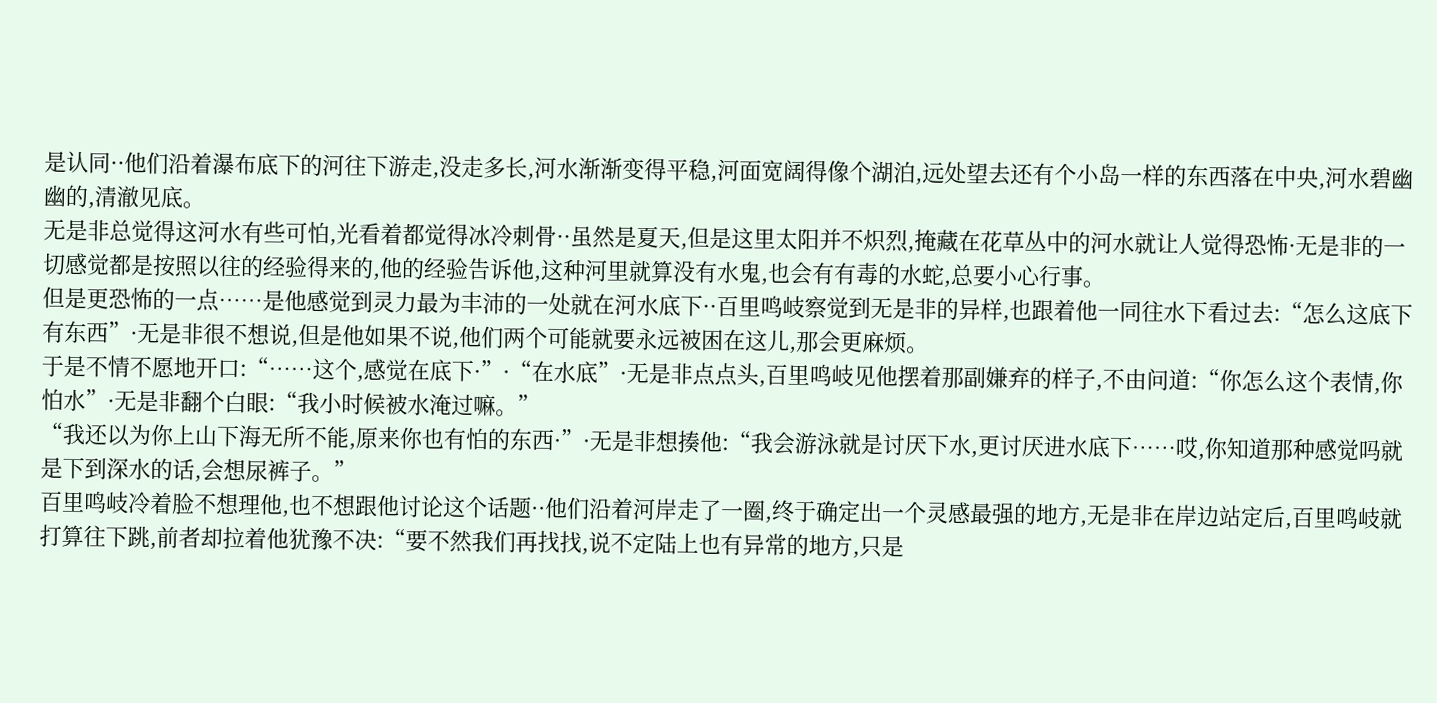是认同··他们沿着瀑布底下的河往下游走,没走多长,河水渐渐变得平稳,河面宽阔得像个湖泊,远处望去还有个小岛一样的东西落在中央,河水碧幽幽的,清澈见底。
无是非总觉得这河水有些可怕,光看着都觉得冰冷刺骨··虽然是夏天,但是这里太阳并不炽烈,掩藏在花草丛中的河水就让人觉得恐怖·无是非的一切感觉都是按照以往的经验得来的,他的经验告诉他,这种河里就算没有水鬼,也会有有毒的水蛇,总要小心行事。
但是更恐怖的一点……是他感觉到灵力最为丰沛的一处就在河水底下··百里鸣岐察觉到无是非的异样,也跟着他一同往水下看过去:“怎么这底下有东西”·无是非很不想说,但是他如果不说,他们两个可能就要永远被困在这儿,那会更麻烦。
于是不情不愿地开口:“……这个,感觉在底下·”·“在水底”·无是非点点头,百里鸣岐见他摆着那副嫌弃的样子,不由问道:“你怎么这个表情,你怕水”·无是非翻个白眼:“我小时候被水淹过嘛。”
“我还以为你上山下海无所不能,原来你也有怕的东西·”·无是非想揍他:“我会游泳就是讨厌下水,更讨厌进水底下……哎,你知道那种感觉吗就是下到深水的话,会想尿裤子。”
百里鸣岐冷着脸不想理他,也不想跟他讨论这个话题··他们沿着河岸走了一圈,终于确定出一个灵感最强的地方,无是非在岸边站定后,百里鸣岐就打算往下跳,前者却拉着他犹豫不决:“要不然我们再找找,说不定陆上也有异常的地方,只是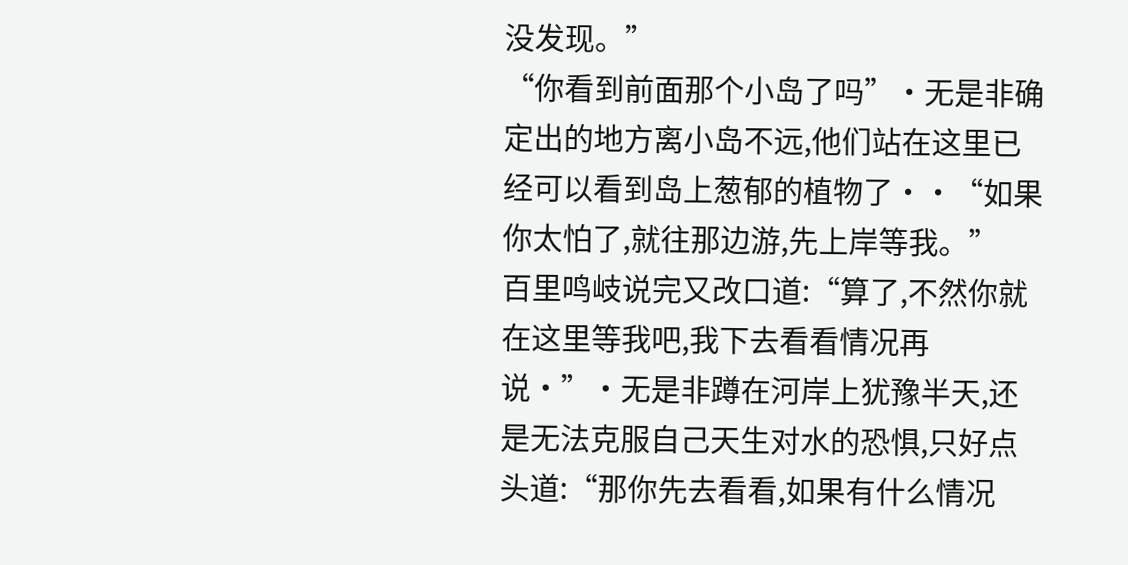没发现。”
“你看到前面那个小岛了吗”·无是非确定出的地方离小岛不远,他们站在这里已经可以看到岛上葱郁的植物了··“如果你太怕了,就往那边游,先上岸等我。”
百里鸣岐说完又改口道:“算了,不然你就在这里等我吧,我下去看看情况再说·”·无是非蹲在河岸上犹豫半天,还是无法克服自己天生对水的恐惧,只好点头道:“那你先去看看,如果有什么情况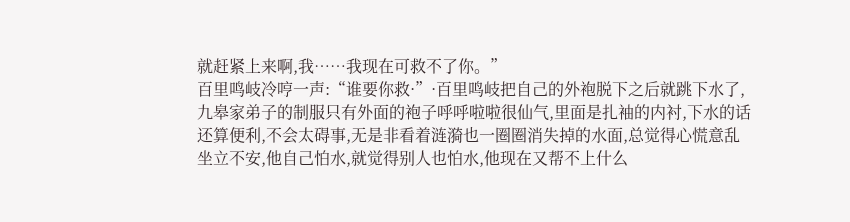就赶紧上来啊,我……我现在可救不了你。”
百里鸣岐冷哼一声:“谁要你救·”·百里鸣岐把自己的外袍脱下之后就跳下水了,九皋家弟子的制服只有外面的袍子呼呼啦啦很仙气,里面是扎袖的内衬,下水的话还算便利,不会太碍事,无是非看着涟漪也一圈圈消失掉的水面,总觉得心慌意乱坐立不安,他自己怕水,就觉得别人也怕水,他现在又帮不上什么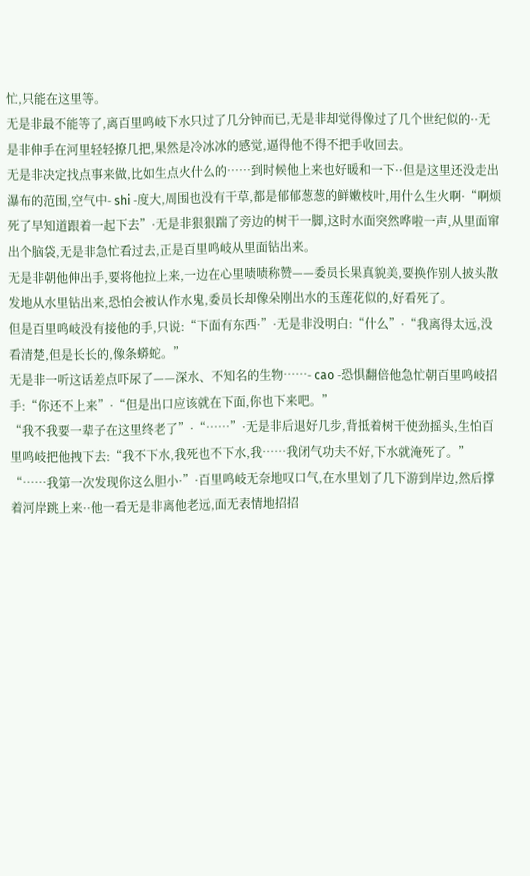忙,只能在这里等。
无是非最不能等了,离百里鸣岐下水只过了几分钟而已,无是非却觉得像过了几个世纪似的··无是非伸手在河里轻轻撩几把,果然是冷冰冰的感觉,逼得他不得不把手收回去。
无是非决定找点事来做,比如生点火什么的……到时候他上来也好暖和一下··但是这里还没走出瀑布的范围,空气中- shi -度大,周围也没有干草,都是郁郁葱葱的鲜嫩枝叶,用什么生火啊·“啊烦死了早知道跟着一起下去”·无是非狠狠踹了旁边的树干一脚,这时水面突然哗啦一声,从里面窜出个脑袋,无是非急忙看过去,正是百里鸣岐从里面钻出来。
无是非朝他伸出手,要将他拉上来,一边在心里啧啧称赞——委员长果真貌美,要换作别人披头散发地从水里钻出来,恐怕会被认作水鬼,委员长却像朵刚出水的玉莲花似的,好看死了。
但是百里鸣岐没有接他的手,只说:“下面有东西·”·无是非没明白:“什么”·“我离得太远,没看清楚,但是长长的,像条蟒蛇。”
无是非一听这话差点吓尿了——深水、不知名的生物……- cao -恐惧翻倍他急忙朝百里鸣岐招手:“你还不上来”·“但是出口应该就在下面,你也下来吧。”
“我不我要一辈子在这里终老了”·“……”·无是非后退好几步,背抵着树干使劲摇头,生怕百里鸣岐把他拽下去:“我不下水,我死也不下水,我……我闭气功夫不好,下水就淹死了。”
“……我第一次发现你这么胆小·”·百里鸣岐无奈地叹口气,在水里划了几下游到岸边,然后撑着河岸跳上来··他一看无是非离他老远,面无表情地招招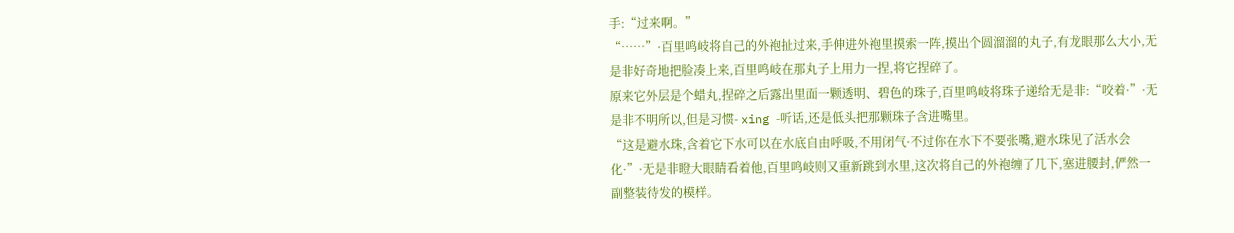手:“过来啊。”
“……”·百里鸣岐将自己的外袍扯过来,手伸进外袍里摸索一阵,摸出个圆溜溜的丸子,有龙眼那么大小,无是非好奇地把脸凑上来,百里鸣岐在那丸子上用力一捏,将它捏碎了。
原来它外层是个蜡丸,捏碎之后露出里面一颗透明、碧色的珠子,百里鸣岐将珠子递给无是非:“咬着·”·无是非不明所以,但是习惯- xing -听话,还是低头把那颗珠子含进嘴里。
“这是避水珠,含着它下水可以在水底自由呼吸,不用闭气·不过你在水下不要张嘴,避水珠见了活水会化·”·无是非瞪大眼睛看着他,百里鸣岐则又重新跳到水里,这次将自己的外袍缠了几下,塞进腰封,俨然一副整装待发的模样。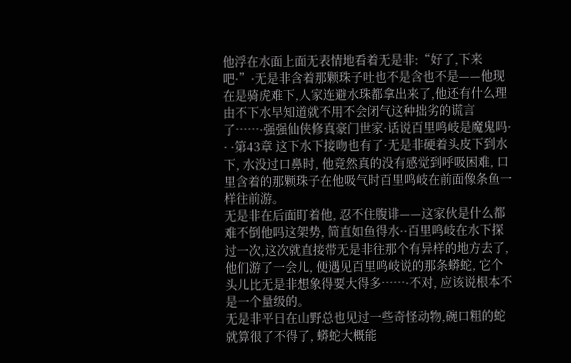他浮在水面上面无表情地看着无是非:“好了,下来吧·”·无是非含着那颗珠子吐也不是含也不是——他现在是骑虎难下,人家连避水珠都拿出来了,他还有什么理由不下水早知道就不用不会闭气这种拙劣的谎言了……·强强仙侠修真豪门世家·话说百里鸣岐是魔鬼吗· · ·第43章 这下水下接吻也有了·无是非硬着头皮下到水下, 水没过口鼻时, 他竟然真的没有感觉到呼吸困难, 口里含着的那颗珠子在他吸气时百里鸣岐在前面像条鱼一样往前游。
无是非在后面盯着他, 忍不住腹诽——这家伙是什么都难不倒他吗这架势, 简直如鱼得水··百里鸣岐在水下探过一次,这次就直接带无是非往那个有异样的地方去了,他们游了一会儿, 便遇见百里鸣岐说的那条蟒蛇, 它个头儿比无是非想象得要大得多……·不对, 应该说根本不是一个量级的。
无是非平日在山野总也见过一些奇怪动物,碗口粗的蛇就算很了不得了, 蟒蛇大概能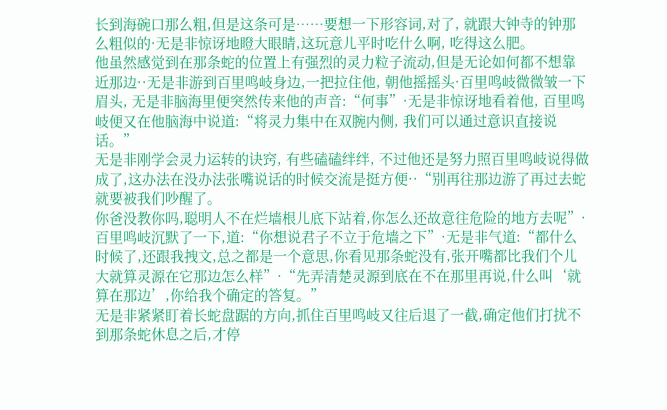长到海碗口那么粗,但是这条可是……要想一下形容词,对了, 就跟大钟寺的钟那么粗似的·无是非惊讶地瞪大眼睛,这玩意儿平时吃什么啊, 吃得这么肥。
他虽然感觉到在那条蛇的位置上有强烈的灵力粒子流动,但是无论如何都不想靠近那边··无是非游到百里鸣岐身边,一把拉住他, 朝他摇摇头·百里鸣岐微微皱一下眉头, 无是非脑海里便突然传来他的声音:“何事”·无是非惊讶地看着他, 百里鸣岐便又在他脑海中说道:“将灵力集中在双腕内侧, 我们可以通过意识直接说话。”
无是非刚学会灵力运转的诀窍, 有些磕磕绊绊, 不过他还是努力照百里鸣岐说得做成了,这办法在没办法张嘴说话的时候交流是挺方便··“别再往那边游了再过去蛇就要被我们吵醒了。
你爸没教你吗,聪明人不在烂墙根儿底下站着,你怎么还故意往危险的地方去呢”·百里鸣岐沉默了一下,道:“你想说君子不立于危墙之下”·无是非气道:“都什么时候了,还跟我拽文,总之都是一个意思,你看见那条蛇没有,张开嘴都比我们个儿大就算灵源在它那边怎么样”·“先弄清楚灵源到底在不在那里再说,什么叫‘就算在那边’,你给我个确定的答复。”
无是非紧紧盯着长蛇盘踞的方向,抓住百里鸣岐又往后退了一截,确定他们打扰不到那条蛇休息之后,才停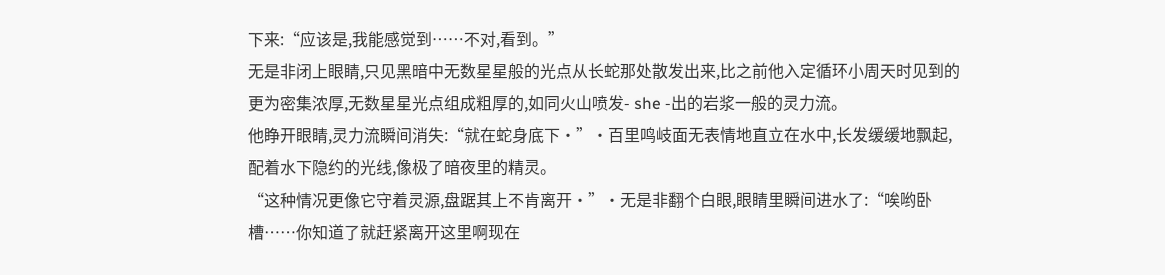下来:“应该是,我能感觉到……不对,看到。”
无是非闭上眼睛,只见黑暗中无数星星般的光点从长蛇那处散发出来,比之前他入定循环小周天时见到的更为密集浓厚,无数星星光点组成粗厚的,如同火山喷发- she -出的岩浆一般的灵力流。
他睁开眼睛,灵力流瞬间消失:“就在蛇身底下·”·百里鸣岐面无表情地直立在水中,长发缓缓地飘起,配着水下隐约的光线,像极了暗夜里的精灵。
“这种情况更像它守着灵源,盘踞其上不肯离开·”·无是非翻个白眼,眼睛里瞬间进水了:“唉哟卧槽……你知道了就赶紧离开这里啊现在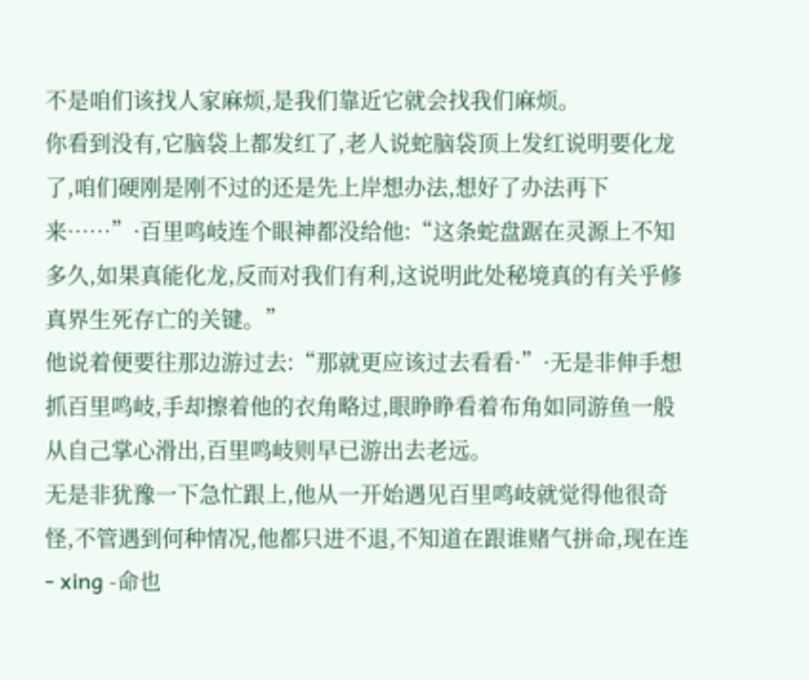不是咱们该找人家麻烦,是我们靠近它就会找我们麻烦。
你看到没有,它脑袋上都发红了,老人说蛇脑袋顶上发红说明要化龙了,咱们硬刚是刚不过的还是先上岸想办法,想好了办法再下来……”·百里鸣岐连个眼神都没给他:“这条蛇盘踞在灵源上不知多久,如果真能化龙,反而对我们有利,这说明此处秘境真的有关乎修真界生死存亡的关键。”
他说着便要往那边游过去:“那就更应该过去看看·”·无是非伸手想抓百里鸣岐,手却擦着他的衣角略过,眼睁睁看着布角如同游鱼一般从自己掌心滑出,百里鸣岐则早已游出去老远。
无是非犹豫一下急忙跟上,他从一开始遇见百里鸣岐就觉得他很奇怪,不管遇到何种情况,他都只进不退,不知道在跟谁赌气拼命,现在连- xing -命也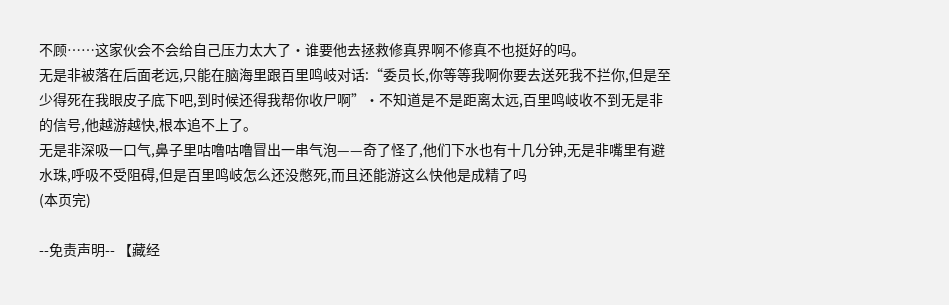不顾……这家伙会不会给自己压力太大了·谁要他去拯救修真界啊不修真不也挺好的吗。
无是非被落在后面老远,只能在脑海里跟百里鸣岐对话:“委员长,你等等我啊你要去送死我不拦你,但是至少得死在我眼皮子底下吧,到时候还得我帮你收尸啊”·不知道是不是距离太远,百里鸣岐收不到无是非的信号,他越游越快,根本追不上了。
无是非深吸一口气,鼻子里咕噜咕噜冒出一串气泡——奇了怪了,他们下水也有十几分钟,无是非嘴里有避水珠,呼吸不受阻碍,但是百里鸣岐怎么还没憋死,而且还能游这么快他是成精了吗
(本页完)

--免责声明-- 【藏经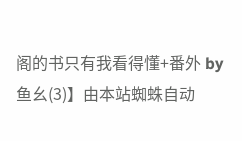阁的书只有我看得懂+番外 by 鱼幺(3)】由本站蜘蛛自动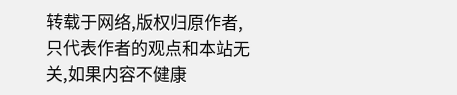转载于网络,版权归原作者,只代表作者的观点和本站无关,如果内容不健康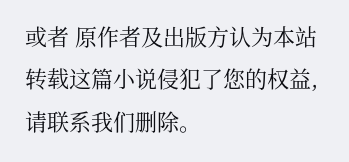或者 原作者及出版方认为本站转载这篇小说侵犯了您的权益,请联系我们删除。